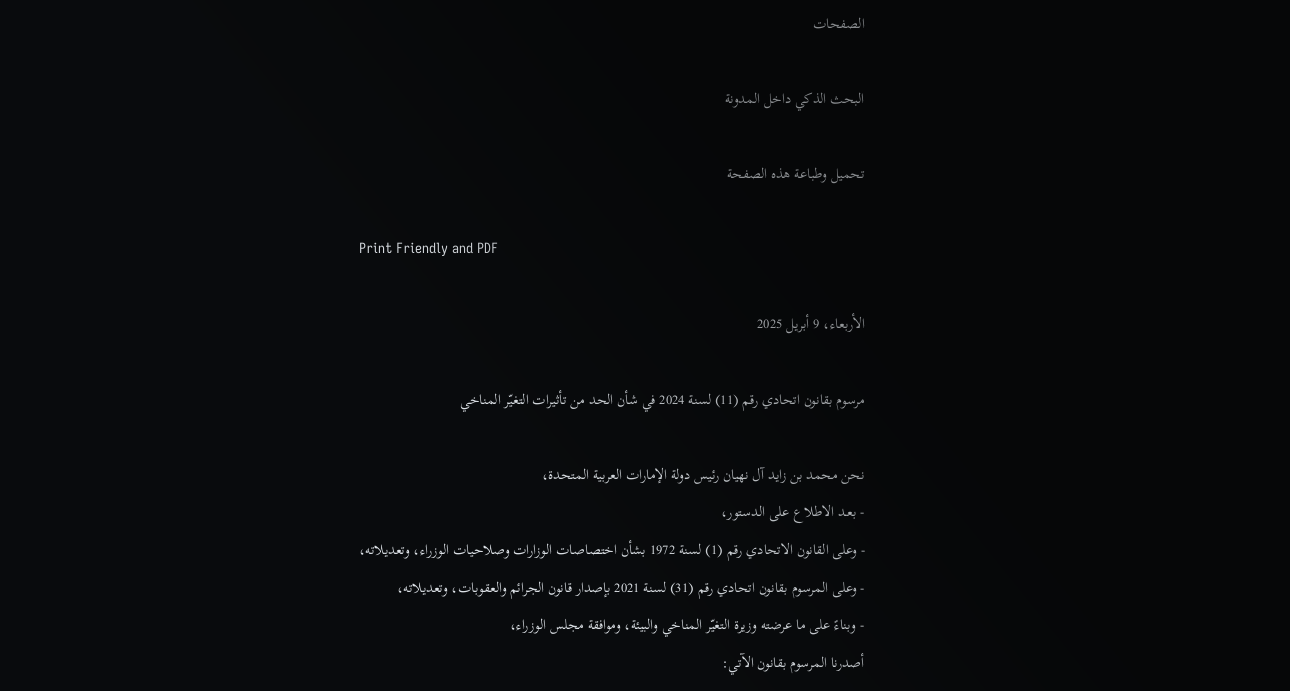الصفحات

البحث الذكي داخل المدونة

تحميل وطباعة هذه الصفحة

Print Friendly and PDF

الأربعاء، 9 أبريل 2025

مرسوم بقانون اتحادي رقم (11) لسنة 2024 في شأن الحد من تأثيرات التغيّر المناخي

نحن محمد بن زايد آل نهيان رئيس دولة الإمارات العربية المتحدة،
- بعـد الاطلاع على الدستور،
- وعلى القانون الاتحادي رقم (1) لسنة 1972 بشأن اختصاصات الوزارات وصلاحيات الوزراء، وتعديلاته،
- وعلى المرسوم بقانون اتحادي رقم (31) لسنة 2021 بإصدار قانون الجرائم والعقوبات، وتعديلاته،
- وبناءً على ما عرضته وزيرة التغيّر المناخي والبيئة، وموافقة مجلس الوزراء،
أصدرنا المرسوم بقانون الآتي: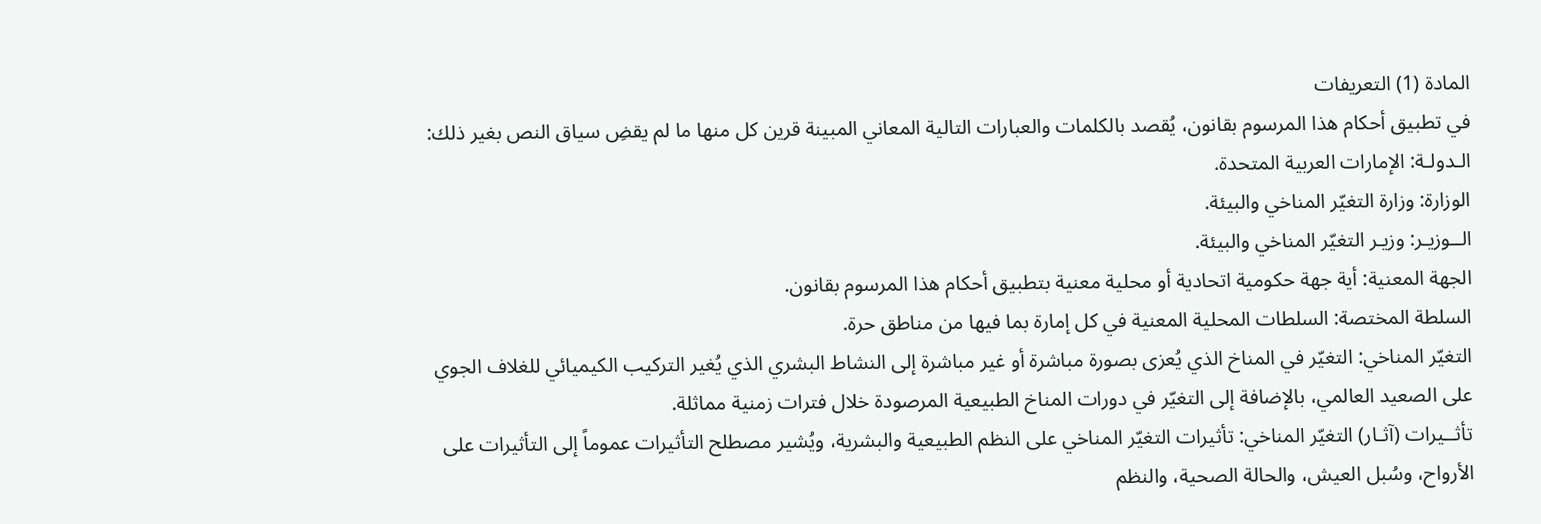المادة (1) التعريفات
في تطبيق أحكام هذا المرسوم بقانون، يُقصد بالكلمات والعبارات التالية المعاني المبينة قرين كل منها ما لم يقضِ سياق النص بغير ذلك:
الـدولـة: الإمارات العربية المتحدة.
الوزارة: وزارة التغيّر المناخي والبيئة.
الــوزيـر: وزيـر التغيّر المناخي والبيئة.
الجهة المعنية: أية جهة حكومية اتحادية أو محلية معنية بتطبيق أحكام هذا المرسوم بقانون.
السلطة المختصة: السلطات المحلية المعنية في كل إمارة بما فيها من مناطق حرة.
التغيّر المناخي: التغيّر في المناخ الذي يُعزى بصورة مباشرة أو غير مباشرة إلى النشاط البشري الذي يُغير التركيب الكيميائي للغلاف الجوي على الصعيد العالمي، بالإضافة إلى التغيّر في دورات المناخ الطبيعية المرصودة خلال فترات زمنية مماثلة.
تأثــيرات (آثـار) التغيّر المناخي: تأثيرات التغيّر المناخي على النظم الطبيعية والبشرية، ويُشير مصطلح التأثيرات عموماً إلى التأثيرات على الأرواح، وسُبل العيش، والحالة الصحية، والنظم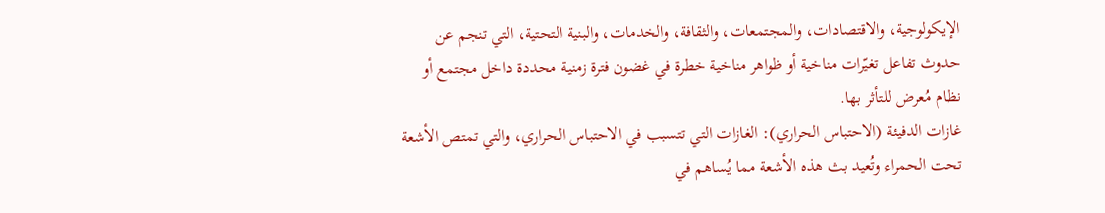الإيكولوجية، والاقتصادات، والمجتمعات، والثقافة، والخدمات، والبنية التحتية، التي تنجم عن حدوث تفاعل تغيّرات مناخية أو ظواهر مناخية خطرة في غضون فترة زمنية محددة داخل مجتمع أو نظام مُعرض للتأثر بها.
غازات الدفيئة (الاحتباس الحراري): الغازات التي تتسبب في الاحتباس الحراري، والتي تمتص الأشعة تحت الحمراء وتُعيد بث هذه الأشعة مما يُساهم في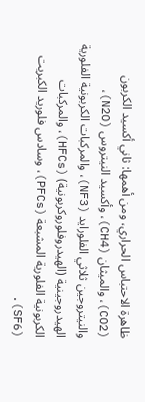ظاهرة الاحتباس الحراري، ومن أهمها: ثاني أكسيد الكربون (CO2)، والميثان (CH4)، وأكسيد النيتروس (N2O)، والنيتروجين ثلاثي الفلورايد (NF3)، والمركبات الكربونية الفلورية الهيدروجينية (الهيدروفلوروكربونية) (HFCs)، والمركبات الكربونية الفلورية المشبعة (PFCs)، وسادس فلوريد الكبريت (SF6).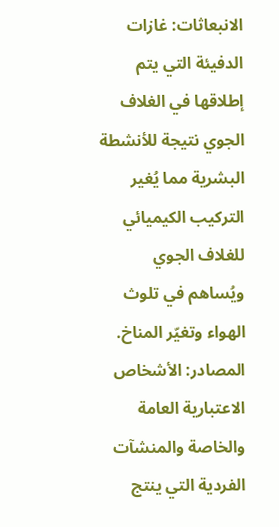الانبعاثات: غازات الدفيئة التي يتم إطلاقها في الغلاف الجوي نتيجة للأنشطة البشرية مما يُغير التركيب الكيميائي للغلاف الجوي ويُساهم في تلوث الهواء وتغيّر المناخ.
المصادر: الأشخاص الاعتبارية العامة والخاصة والمنشآت الفردية التي ينتج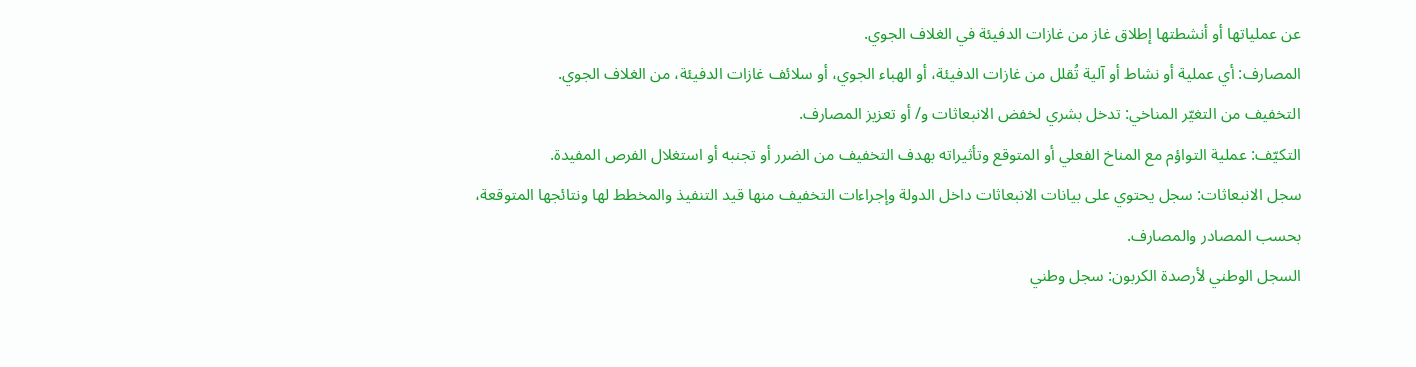عن عملياتها أو أنشطتها إطلاق غاز من غازات الدفيئة في الغلاف الجوي.
المصارف: أي عملية أو نشاط أو آلية تُقلل من غازات الدفيئة، أو الهباء الجوي، أو سلائف غازات الدفيئة، من الغلاف الجوي.
التخفيف من التغيّر المناخي: تدخل بشري لخفض الانبعاثات و/ أو تعزيز المصارف.
التكيّف: عملية التواؤم مع المناخ الفعلي أو المتوقع وتأثيراته بهدف التخفيف من الضرر أو تجنبه أو استغلال الفرص المفيدة.
سجل الانبعاثات: سجل يحتوي على بيانات الانبعاثات داخل الدولة وإجراءات التخفيف منها قيد التنفيذ والمخطط لها ونتائجها المتوقعة، بحسب المصادر والمصارف.
السجل الوطني لأرصدة الكربون: سجل وطني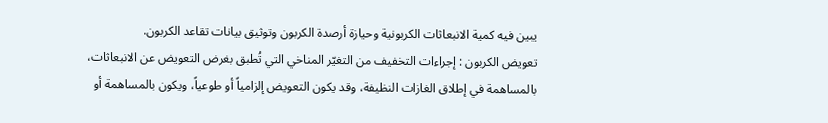يبين فيه كمية الانبعاثات الكربونية وحيازة أرصدة الكربون وتوثيق بيانات تقاعد الكربون.
تعويض الكربون : إجراءات التخفيف من التغيّر المناخي التي تُطبق بغرض التعويض عن الانبعاثات، بالمساهمة في إطلاق الغازات النظيفة، وقد يكون التعويض إلزامياً أو طوعياً، ويكون بالمساهمة أو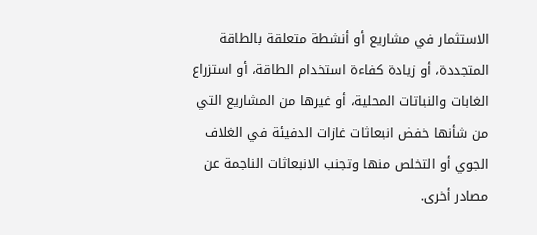الاستثمار في مشاريع أو أنشطة متعلقة بالطاقة المتجددة، أو زيادة كفاءة استخدام الطاقة، أو استزراع الغابات والنباتات المحلية، أو غيرها من المشاريع التي من شأنها خفض انبعاثات غازات الدفيئة في الغلاف الجوي أو التخلص منها وتجنب الانبعاثات الناجمة عن مصادر أخرى.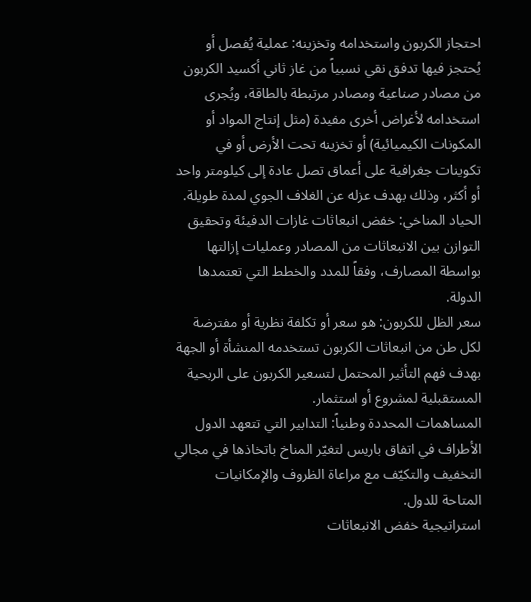احتجاز الكربون واستخدامه وتخزينه: عملية يُفصل أو يُحتجز فيها تدفق نقي نسبياً من غاز ثاني أكسيد الكربون من مصادر صناعية ومصادر مرتبطة بالطاقة، ويُجرى استخدامه لأغراض أخرى مفيدة (مثل إنتاج المواد أو المكونات الكيميائية) أو تخزينه تحت الأرض أو في تكوينات جغرافية على أعماق تصل عادة إلى كيلومتر واحد أو أكثر، وذلك بهدف عزله عن الغلاف الجوي لمدة طويلة.
الحياد المناخي: خفض انبعاثات غازات الدفيئة وتحقيق التوازن بين الانبعاثات من المصادر وعمليات إزالتها بواسطة المصارف، وفقاً للمدد والخطط التي تعتمدها الدولة.
سعر الظل للكربون: هو سعر أو تكلفة نظرية أو مفترضة لكل طن من انبعاثات الكربون تستخدمه المنشأة أو الجهة بهدف فهم التأثير المحتمل لتسعير الكربون على الربحية المستقبلية لمشروع أو استثمار.
المساهمات المحددة وطنياً: التدابير التي تتعهد الدول الأطراف في اتفاق باريس لتغيّر المناخ باتخاذها في مجالي التخفيف والتكيّف مع مراعاة الظروف والإمكانيات المتاحة للدول.
استراتيجية خفض الانبعاثات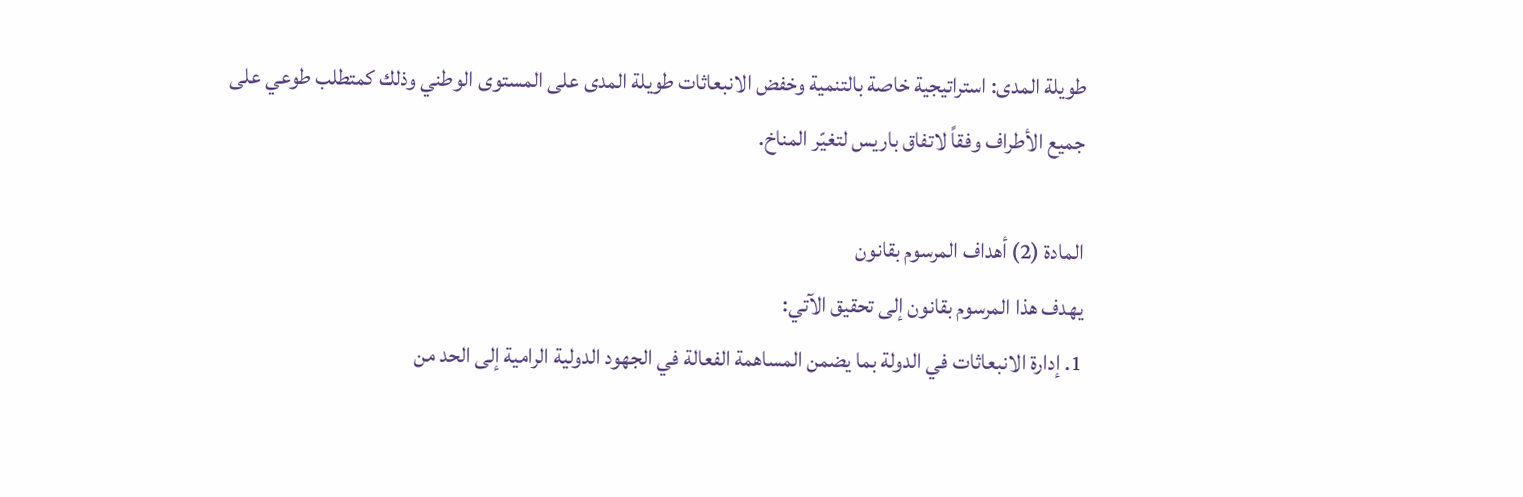طويلة المدى: استراتيجية خاصة بالتنمية وخفض الانبعاثات طويلة المدى على المستوى الوطني وذلك كمتطلب طوعي على جميع الأطراف وفقاً لاتفاق باريس لتغيّر المناخ.

المادة (2) أهداف المرسوم بقانون
يهدف هذا المرسوم بقانون إلى تحقيق الآتي:
1. إدارة الانبعاثات في الدولة بما يضمن المساهمة الفعالة في الجهود الدولية الرامية إلى الحد من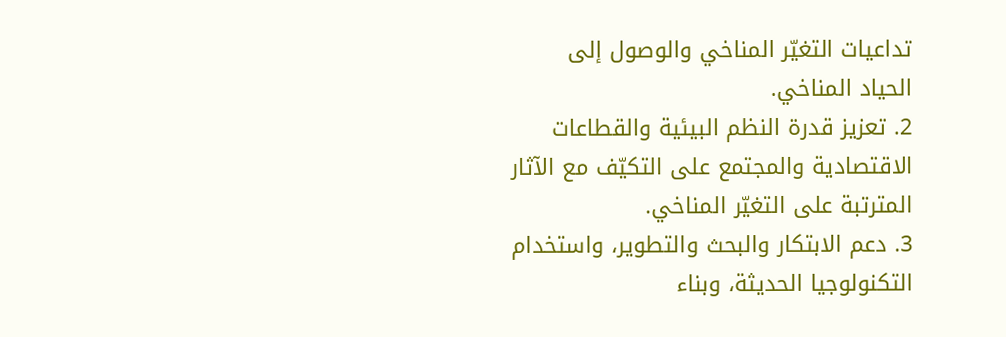تداعيات التغيّر المناخي والوصول إلى الحياد المناخي.
2. تعزيز قدرة النظم البيئية والقطاعات الاقتصادية والمجتمع على التكيّف مع الآثار المترتبة على التغيّر المناخي.
3. دعم الابتكار والبحث والتطوير، واستخدام التكنولوجيا الحديثة، وبناء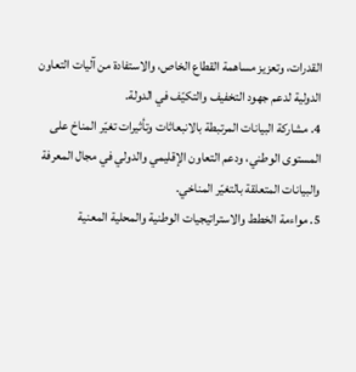القدرات، وتعزيز مساهمة القطاع الخاص، والاستفادة من آليات التعاون الدولية لدعم جهود التخفيف والتكيّف في الدولة.
4. مشاركة البيانات المرتبطة بالانبعاثات وتأثيرات تغيّر المناخ على المستوى الوطني، ودعم التعاون الإقليمي والدولي في مجال المعرفة والبيانات المتعلقة بالتغيّر المناخي.
5. مواءمة الخطط والاستراتيجيات الوطنية والمحلية المعنية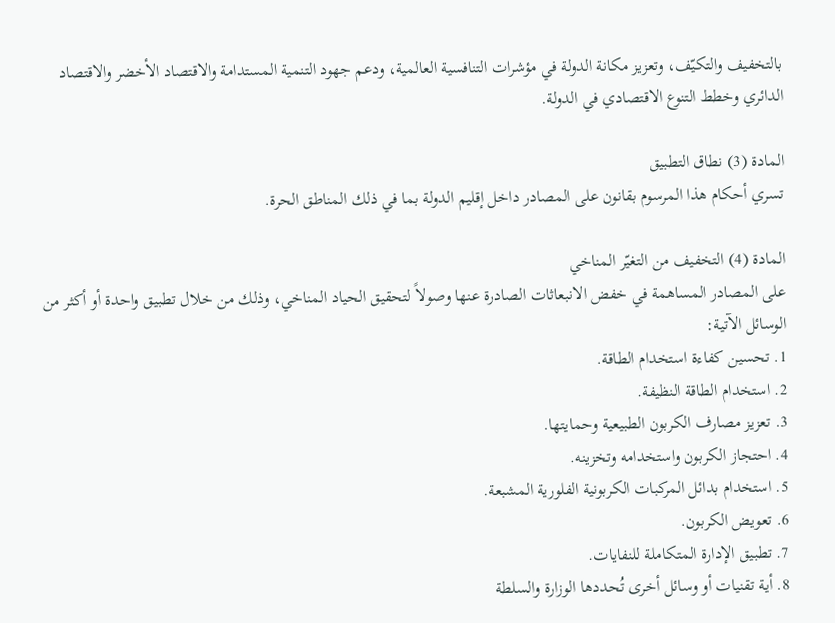بالتخفيف والتكيّف، وتعزيز مكانة الدولة في مؤشرات التنافسية العالمية، ودعم جهود التنمية المستدامة والاقتصاد الأخضر والاقتصاد الدائري وخطط التنوع الاقتصادي في الدولة.

المادة (3) نطاق التطبيق
تسري أحكام هذا المرسوم بقانون على المصادر داخل إقليم الدولة بما في ذلك المناطق الحرة.

المادة (4) التخفيف من التغيّر المناخي
على المصادر المساهمة في خفض الانبعاثات الصادرة عنها وصولاً لتحقيق الحياد المناخي، وذلك من خلال تطبيق واحدة أو أكثر من الوسائل الآتية:
1. تحسين كفاءة استخدام الطاقة.
2. استخدام الطاقة النظيفة.
3. تعزيز مصارف الكربون الطبيعية وحمايتها.
4. احتجاز الكربون واستخدامه وتخزينه.
5. استخدام بدائل المركبات الكربونية الفلورية المشبعة.
6. تعويض الكربون.
7. تطبيق الإدارة المتكاملة للنفايات.
8. أية تقنيات أو وسائل أخرى تُحددها الوزارة والسلطة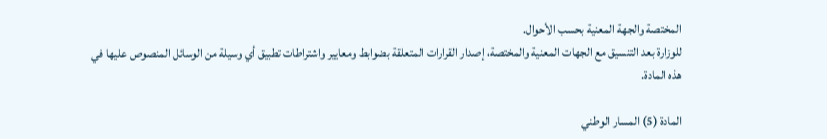المختصة والجهة المعنية بحسب الأحوال.
للوزارة بعد التنسيق مع الجهات المعنية والمختصة، إصدار القرارات المتعلقة بضوابط ومعايير واشتراطات تطبيق أي وسيلة من الوسائل المنصوص عليها في هذه المادة.

المادة (5) المسار الوطني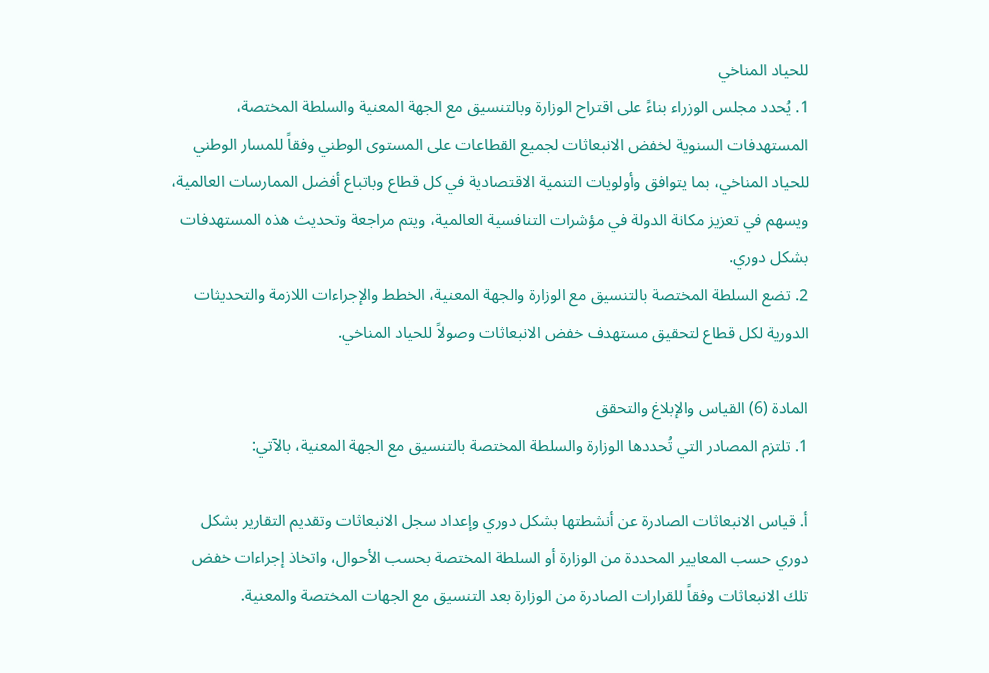للحياد المناخي
1. يُحدد مجلس الوزراء بناءً على اقتراح الوزارة وبالتنسيق مع الجهة المعنية والسلطة المختصة، المستهدفات السنوية لخفض الانبعاثات لجميع القطاعات على المستوى الوطني وفقاً للمسار الوطني للحياد المناخي، بما يتوافق وأولويات التنمية الاقتصادية في كل قطاع وباتباع أفضل الممارسات العالمية، ويسهم في تعزيز مكانة الدولة في مؤشرات التنافسية العالمية، ويتم مراجعة وتحديث هذه المستهدفات بشكل دوري.
2. تضع السلطة المختصة بالتنسيق مع الوزارة والجهة المعنية، الخطط والإجراءات اللازمة والتحديثات الدورية لكل قطاع لتحقيق مستهدف خفض الانبعاثات وصولاً للحياد المناخي.

المادة (6) القياس والإبلاغ والتحقق
1. تلتزم المصادر التي تُحددها الوزارة والسلطة المختصة بالتنسيق مع الجهة المعنية، بالآتي:

أ. قياس الانبعاثات الصادرة عن أنشطتها بشكل دوري وإعداد سجل الانبعاثات وتقديم التقارير بشكل دوري حسب المعايير المحددة من الوزارة أو السلطة المختصة بحسب الأحوال، واتخاذ إجراءات خفض تلك الانبعاثات وفقاً للقرارات الصادرة من الوزارة بعد التنسيق مع الجهات المختصة والمعنية.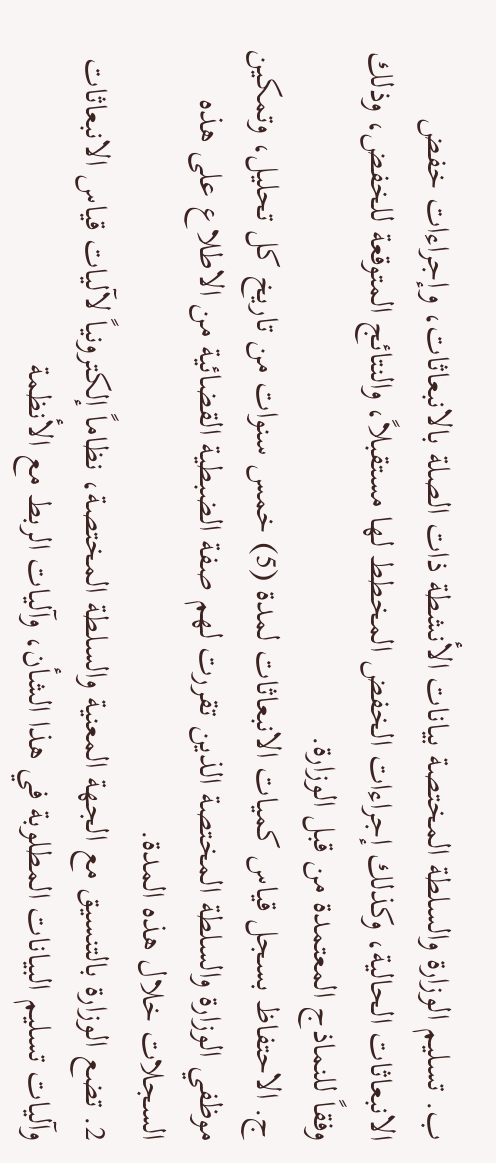ب. تسليم الوزارة والسلطة المختصة بيانات الأنشطة ذات الصلة بالانبعاثات، وإجراءات خفض الانبعاثات الحالية، وكذلك إجراءات الخفض المخطط لها مستقبلاً، والنتائج المتوقعة للخفض، وذلك وفقاً للنماذج المعتمدة من قبل الوزارة.
ج. الاحتفاظ بسجل قياس كميات الانبعاثات لمدة (5) خمس سنوات من تاريخ كل تحليل، وتمكين موظفي الوزارة والسلطة المختصة الذين تقررت لهم صفة الضبطية القضائية من الاطلاع على هذه السجلات خلال هذه المدة.
2. تضع الوزارة بالتنسيق مع الجهة المعنية والسلطة المختصة، نظاماً إلكترونياً لآليات قياس الانبعاثات وآليات تسليم البيانات المطلوبة في هذا الشأن، وآليات الربط مع الأنظمة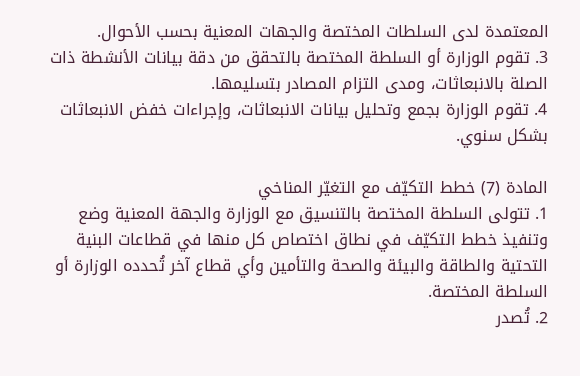المعتمدة لدى السلطات المختصة والجهات المعنية بحسب الأحوال.
3. تقوم الوزارة أو السلطة المختصة بالتحقق من دقة بيانات الأنشطة ذات الصلة بالانبعاثات، ومدى التزام المصادر بتسليمها.
4. تقوم الوزارة بجمع وتحليل بيانات الانبعاثات، وإجراءات خفض الانبعاثات بشكل سنوي.

المادة (7) خطط التكيّف مع التغيّر المناخي
1. تتولى السلطة المختصة بالتنسيق مع الوزارة والجهة المعنية وضع وتنفيذ خطط التكيّف في نطاق اختصاص كل منها في قطاعات البنية التحتية والطاقة والبيئة والصحة والتأمين وأي قطاع آخر تُحدده الوزارة أو السلطة المختصة.
2. تُصدر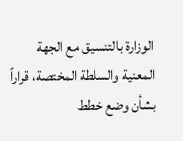الوزارة بالتنسيق مع الجهة المعنية والسلطة المختصة، قراراً بشأن وضع خطط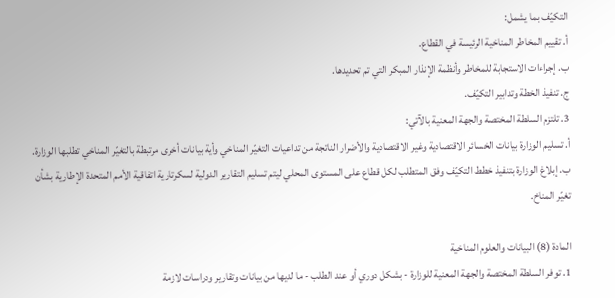التكيّف بما يشمل:
أ. تقييم المخاطر المناخية الرئيسة في القطاع.
ب. إجراءات الاستجابة للمخاطر وأنظمة الإنذار المبكر التي تم تحديدها.
ج. تنفيذ الخطة وتدابير التكيّف.
3. تلتزم السلطة المختصة والجهة المعنية بالآتي:
أ. تسليم الوزارة بيانات الخسائر الاقتصادية وغير الاقتصادية والأضرار الناتجة من تداعيات التغيّر المناخي وأية بيانات أخرى مرتبطة بالتغيّر المناخي تطلبها الوزارة.
ب. إبلاغ الوزارة بتنفيذ خطط التكيّف وفق المتطلب لكل قطاع على المستوى المحلي ليتم تسليم التقارير الدولية لسكرتارية اتفاقية الأمم المتحدة الإطارية بشأن تغيّر المناخ.

المادة (8) البيانات والعلوم المناخية
1. توفر السلطة المختصة والجهة المعنية للوزارة - بشكل دوري أو عند الطلب - ما لديها من بيانات وتقارير ودراسات لازمة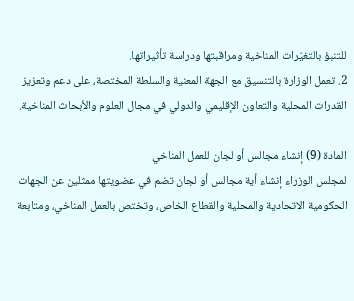للتنبؤ بالتغيّرات المناخية ومراقبتها ودراسة تأثيراتها.
2. تعمل الوزارة بالتنسيق مع الجهة المعنية والسلطة المختصة، على دعم وتعزيز القدرات المحلية والتعاون الإقليمي والدولي في مجال العلوم والأبحاث المناخية.

المادة (9) إنشاء مجالس أو لجان للعمل المناخي
لمجلس الوزراء إنشاء أية مجالس أو لجان تضم في عضويتها ممثلين عن الجهات الحكومية الاتحادية والمحلية والقطاع الخاص، وتختص بالعمل المناخي، ومتابعة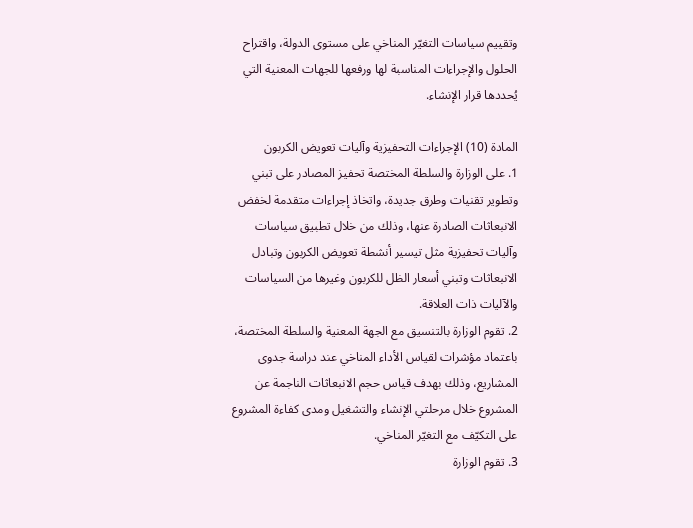وتقييم سياسات التغيّر المناخي على مستوى الدولة، واقتراح الحلول والإجراءات المناسبة لها ورفعها للجهات المعنية التي يُحددها قرار الإنشاء.

المادة (10) الإجراءات التحفيزية وآليات تعويض الكربون
1. على الوزارة والسلطة المختصة تحفيز المصادر على تبني وتطوير تقنيات وطرق جديدة، واتخاذ إجراءات متقدمة لخفض الانبعاثات الصادرة عنها، وذلك من خلال تطبيق سياسات وآليات تحفيزية مثل تيسير أنشطة تعويض الكربون وتبادل الانبعاثات وتبني أسعار الظل للكربون وغيرها من السياسات والآليات ذات العلاقة.
2. تقوم الوزارة بالتنسيق مع الجهة المعنية والسلطة المختصة، باعتماد مؤشرات لقياس الأداء المناخي عند دراسة جدوى المشاريع، وذلك بهدف قياس حجم الانبعاثات الناجمة عن المشروع خلال مرحلتي الإنشاء والتشغيل ومدى كفاءة المشروع على التكيّف مع التغيّر المناخي.
3. تقوم الوزارة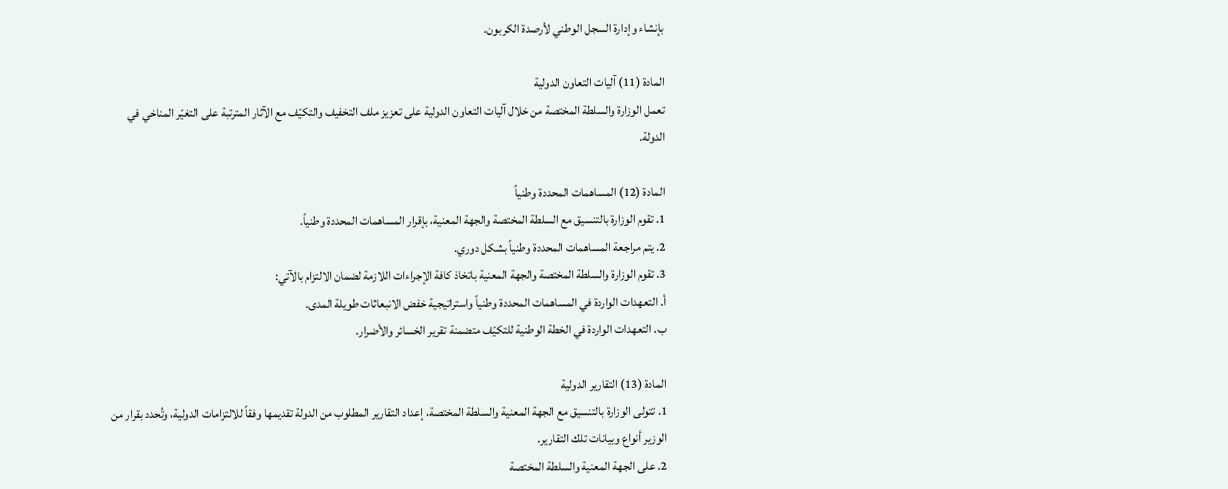بإنشاء وإدارة السجل الوطني لأرصدة الكربون.

المادة (11) آليات التعاون الدولية
تعمل الوزارة والسلطة المختصة من خلال آليات التعاون الدولية على تعزيز ملف التخفيف والتكيّف مع الآثار المترتبة على التغيّر المناخي في الدولة.

المادة (12) المساهمات المحددة وطنياً
1. تقوم الوزارة بالتنسيق مع السلطة المختصة والجهة المعنية، بإقرار المساهمات المحددة وطنياً.
2. يتم مراجعة المساهمات المحددة وطنياً بشكل دوري.
3. تقوم الوزارة والسلطة المختصة والجهة المعنية باتخاذ كافة الإجراءات اللازمة لضمان الالتزام بالآتي:
أ. التعهدات الواردة في المساهمات المحددة وطنياً واستراتيجية خفض الانبعاثات طويلة المدى.
ب. التعهدات الواردة في الخطة الوطنية للتكيّف متضمنة تقرير الخسائر والأضرار.

المادة (13) التقارير الدولية
1. تتولى الوزارة بالتنسيق مع الجهة المعنية والسلطة المختصة، إعداد التقارير المطلوب من الدولة تقديمها وفقاً للالتزامات الدولية، وتُحدد بقرار من الوزير أنواع وبيانات تلك التقارير.
2. على الجهة المعنية والسلطة المختصة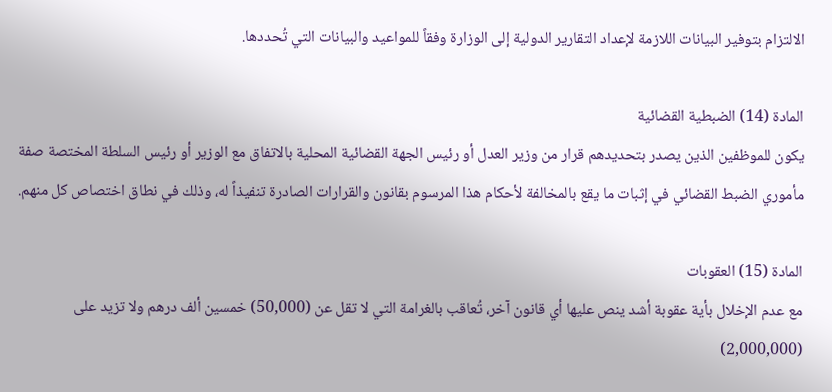الالتزام بتوفير البيانات اللازمة لإعداد التقارير الدولية إلى الوزارة وفقاً للمواعيد والبيانات التي تُحددها.

المادة (14) الضبطية القضائية
يكون للموظفين الذين يصدر بتحديدهم قرار من وزير العدل أو رئيس الجهة القضائية المحلية بالاتفاق مع الوزير أو رئيس السلطة المختصة صفة مأموري الضبط القضائي في إثبات ما يقع بالمخالفة لأحكام هذا المرسوم بقانون والقرارات الصادرة تنفيذاً له، وذلك في نطاق اختصاص كل منهم.

المادة (15) العقوبات
مع عدم الإخلال بأية عقوبة أشد ينص عليها أي قانون آخر، تُعاقب بالغرامة التي لا تقل عن (50,000) خمسين ألف درهم ولا تزيد على (2,000,000)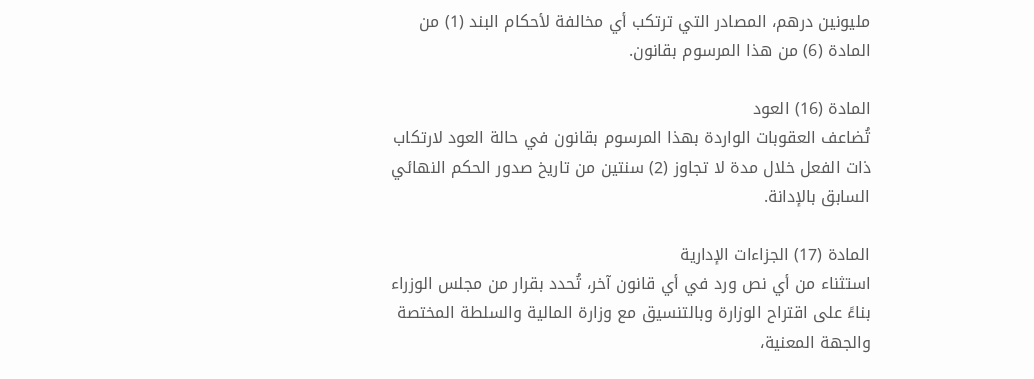مليونين درهم، المصادر التي ترتكب أي مخالفة لأحكام البند (1) من المادة (6) من هذا المرسوم بقانون.

المادة (16) العود
تُضاعف العقوبات الواردة بهذا المرسوم بقانون في حالة العود لارتكاب ذات الفعل خلال مدة لا تجاوز (2) سنتين من تاريخ صدور الحكم النهائي السابق بالإدانة.

المادة (17) الجزاءات الإدارية
استثناء من أي نص ورد في أي قانون آخر، تُحدد بقرار من مجلس الوزراء بناءً على اقتراح الوزارة وبالتنسيق مع وزارة المالية والسلطة المختصة والجهة المعنية،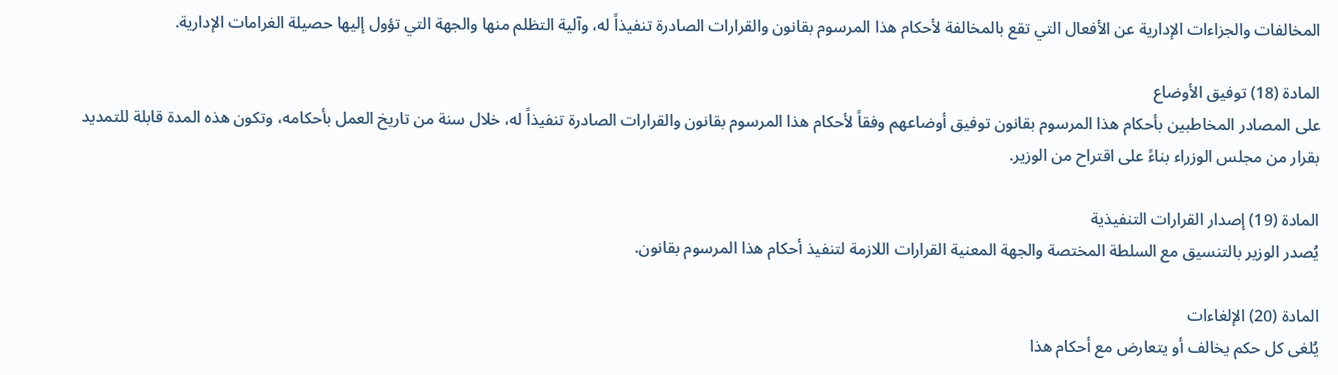المخالفات والجزاءات الإدارية عن الأفعال التي تقع بالمخالفة لأحكام هذا المرسوم بقانون والقرارات الصادرة تنفيذاً له، وآلية التظلم منها والجهة التي تؤول إليها حصيلة الغرامات الإدارية.

المادة (18) توفيق الأوضاع
على المصادر المخاطبين بأحكام هذا المرسوم بقانون توفيق أوضاعهم وفقاً لأحكام هذا المرسوم بقانون والقرارات الصادرة تنفيذاً له، خلال سنة من تاريخ العمل بأحكامه، وتكون هذه المدة قابلة للتمديد بقرار من مجلس الوزراء بناءً على اقتراح من الوزير.

المادة (19) إصدار القرارات التنفيذية
يُصدر الوزير بالتنسيق مع السلطة المختصة والجهة المعنية القرارات اللازمة لتنفيذ أحكام هذا المرسوم بقانون.

المادة (20) الإلغاءات
يُلغى كل حكم يخالف أو يتعارض مع أحكام هذا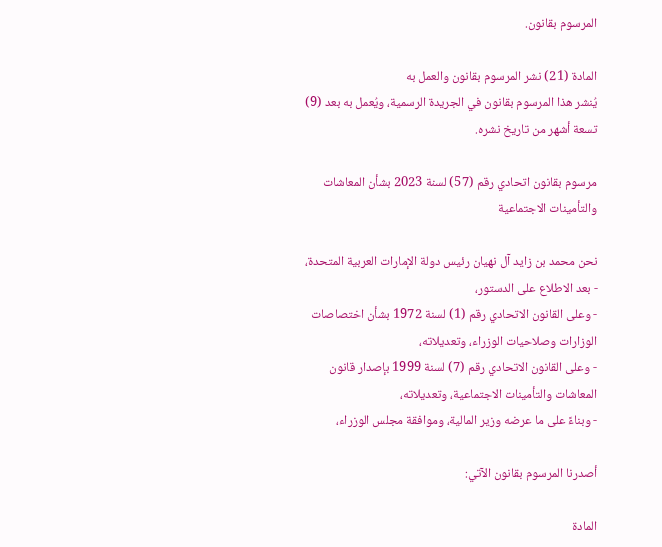المرسوم بقانون.

المادة (21) نشر المرسوم بقانون والعمل به
يُنشر هذا المرسوم بقانون في الجريدة الرسمية، ويُعمل به بعد (9) تسعة أشهر من تاريخ نشره.

مرسوم بقانون اتحادي رقم (57) لسنة 2023 بشأن المعاشات والتأمينات الاجتماعية

نحن محمد بن زايد آل نهيان رئيس دولة الإمارات العربية المتحدة،
- بعد الاطلاع على الدستور،
- وعلى القانون الاتحادي رقم (1) لسنة 1972 بشأن اختصاصات الوزارات وصلاحيات الوزراء، وتعديلاته،
- وعلى القانون الاتحادي رقم (7) لسنة 1999 بإصدار قانون المعاشات والتأمينات الاجتماعية، وتعديلاته،
- وبناءً على ما عرضه وزير المالية، وموافقة مجلس الوزراء،

أصدرنا المرسوم بقانون الآتي:

المادة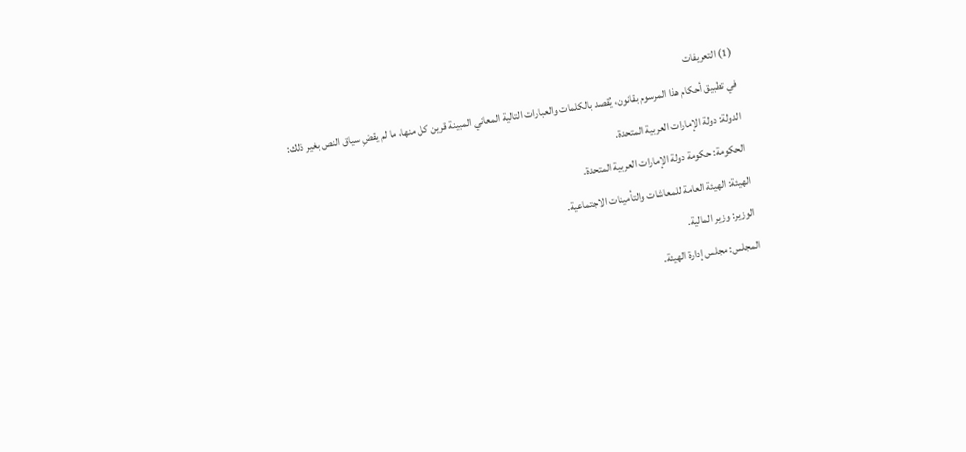(1) التعريفات
في تطبيق أحكام هذا المرسوم بقانون، يُقصد بالكلمات والعبارات التالية المعاني المبينة قرين كل منها، ما لم يقضِ سياق النص بغير ذلك:
الدولة: دولة الإمارات العربية المتحدة.
الحكومة: حكومة دولة الإمارات العربية المتحدة.
الهيئة: الهيئة العامة للمعاشات والتأمينات الاجتماعية.
الوزير: وزير المالية.
المجلس: مجلس إدارة الهيئة.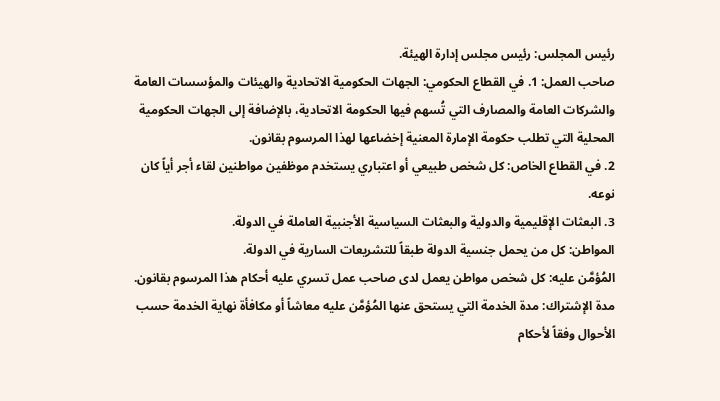رئيس المجلس: رئيس مجلس إدارة الهيئة.
صاحب العمل: 1. في القطاع الحكومي: الجهات الحكومية الاتحادية والهيئات والمؤسسات العامة والشركات العامة والمصارف التي تُسهم فيها الحكومة الاتحادية، بالإضافة إلى الجهات الحكومية المحلية التي تطلب حكومة الإمارة المعنية إخضاعها لهذا المرسوم بقانون.
2. في القطاع الخاص: كل شخص طبيعي أو اعتباري يستخدم موظفين مواطنين لقاء أجر أياً كان نوعه.
3. البعثات الإقليمية والدولية والبعثات السياسية الأجنبية العاملة في الدولة.
المواطن: كل من يحمل جنسية الدولة طبقاً للتشريعات السارية في الدولة.
المُؤمَّن عليه: كل شخص مواطن يعمل لدى صاحب عمل تسري عليه أحكام هذا المرسوم بقانون.
مدة الإشتراك: مدة الخدمة التي يستحق عنها المُؤمَّن عليه معاشاً أو مكافأة نهاية الخدمة حسب الأحوال وفقاً لأحكام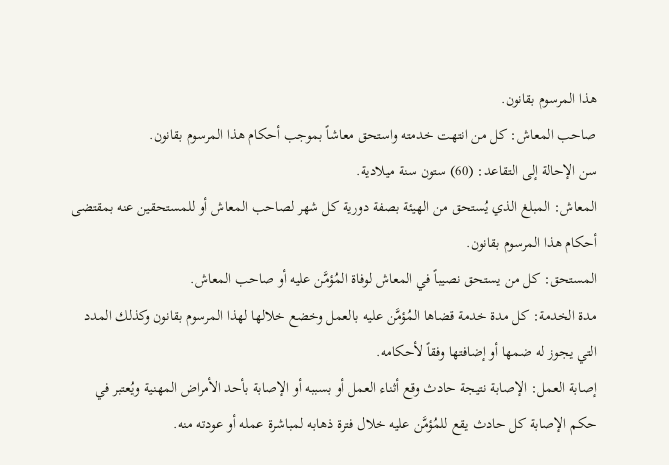هذا المرسوم بقانون.
صاحب المعاش: كل من انتهت خدمته واستحق معاشاً بموجب أحكام هذا المرسوم بقانون.
سن الإحالة إلى التقاعد: (60) ستون سنة ميلادية.
المعاش: المبلغ الذي يُستحق من الهيئة بصفة دورية كل شهر لصاحب المعاش أو للمستحقين عنه بمقتضى أحكام هذا المرسوم بقانون.
المستحق: كل من يستحق نصيباً في المعاش لوفاة المُؤمَّن عليه أو صاحب المعاش.
مدة الخدمة: كل مدة خدمة قضاها المُؤمَّن عليه بالعمل وخضع خلالها لهذا المرسوم بقانون وكذلك المدد التي يجوز له ضمها أو إضافتها وفقاً لأحكامه.
إصابة العمل: الإصابة نتيجة حادث وقع أثناء العمل أو بسببه أو الإصابة بأحد الأمراض المهنية ويُعتبر في حكم الإصابة كل حادث يقع للمُؤمَّن عليه خلال فترة ذهابه لمباشرة عمله أو عودته منه.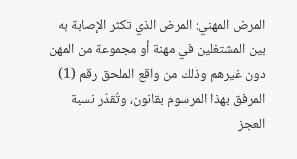المرض المهني: المرض الذي تكثر الإصابة به بين المشتغلين في مهنة أو مجموعة من المهن دون غيرهم وذلك من واقع الملحق رقم (1) المرفق بهذا المرسوم بقانون، وتُقدّر نسبة العجز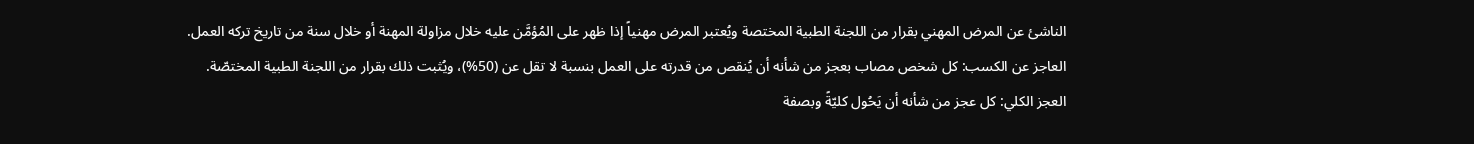الناشئ عن المرض المهني بقرار من اللجنة الطبية المختصة ويُعتبر المرض مهنياً إذا ظهر على المُؤمَّن عليه خلال مزاولة المهنة أو خلال سنة من تاريخ تركه العمل.
العاجز عن الكسب: كل شخص مصاب بعجز من شأنه أن يُنقص من قدرته على العمل بنسبة لا تقل عن (50%)، ويُثبت ذلك بقرار من اللجنة الطبية المختصّة.
العجز الكلي: كل عجز من شأنه أن يَحُول كليّةً وبصفة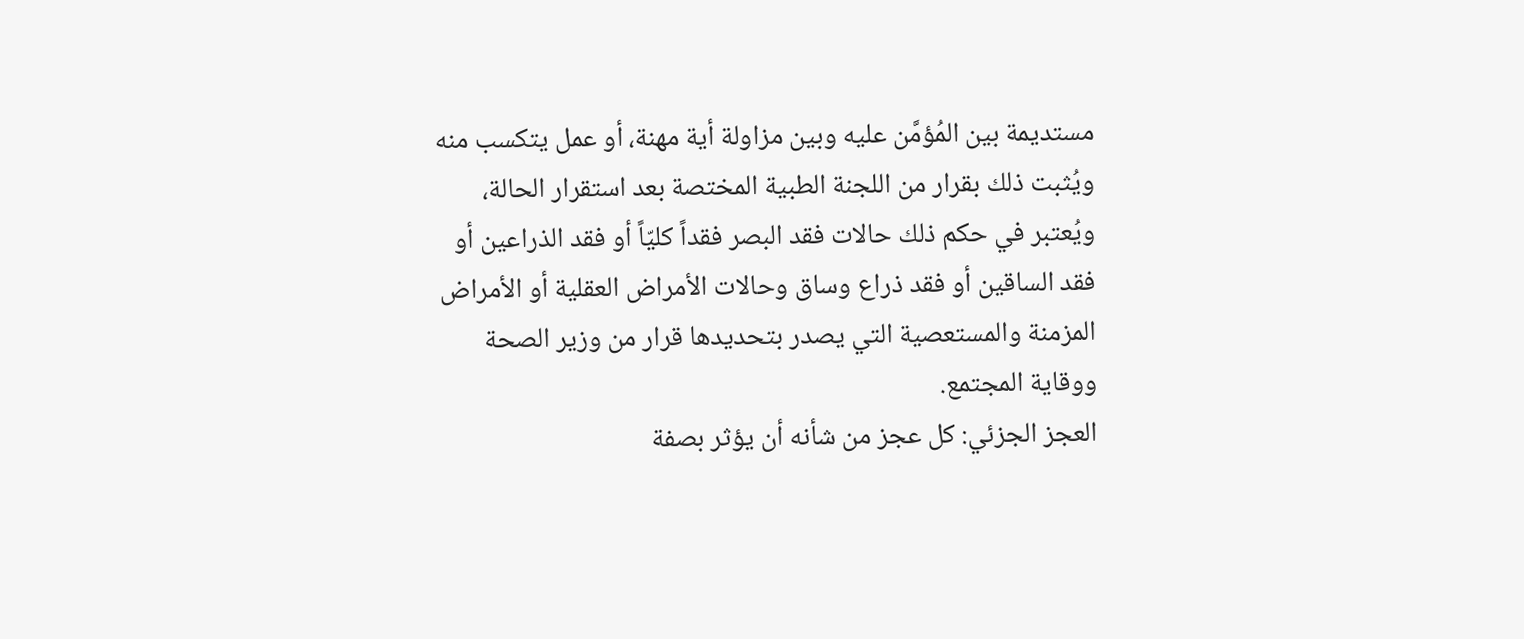مستديمة بين المُؤمَّن عليه وبين مزاولة أية مهنة، أو عمل يتكسب منه ويُثبت ذلك بقرار من اللجنة الطبية المختصة بعد استقرار الحالة، ويُعتبر في حكم ذلك حالات فقد البصر فقداً كليّاً أو فقد الذراعين أو فقد الساقين أو فقد ذراع وساق وحالات الأمراض العقلية أو الأمراض المزمنة والمستعصية التي يصدر بتحديدها قرار من وزير الصحة ووقاية المجتمع.
العجز الجزئي: كل عجز من شأنه أن يؤثر بصفة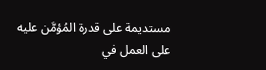مستديمة على قدرة المُؤمَّن عليه على العمل في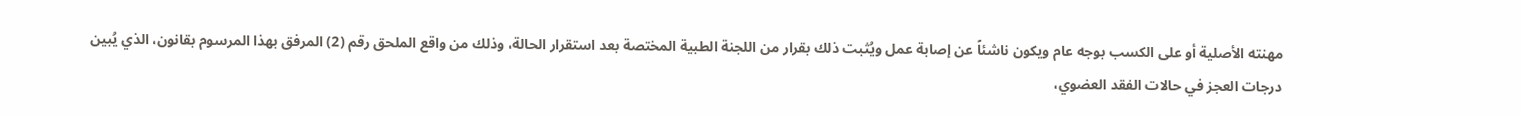مهنته الأصلية أو على الكسب بوجه عام ويكون ناشئاً عن إصابة عمل ويُثبت ذلك بقرار من اللجنة الطبية المختصة بعد استقرار الحالة، وذلك من واقع الملحق رقم (2) المرفق بهذا المرسوم بقانون، الذي يُبين درجات العجز في حالات الفقد العضوي،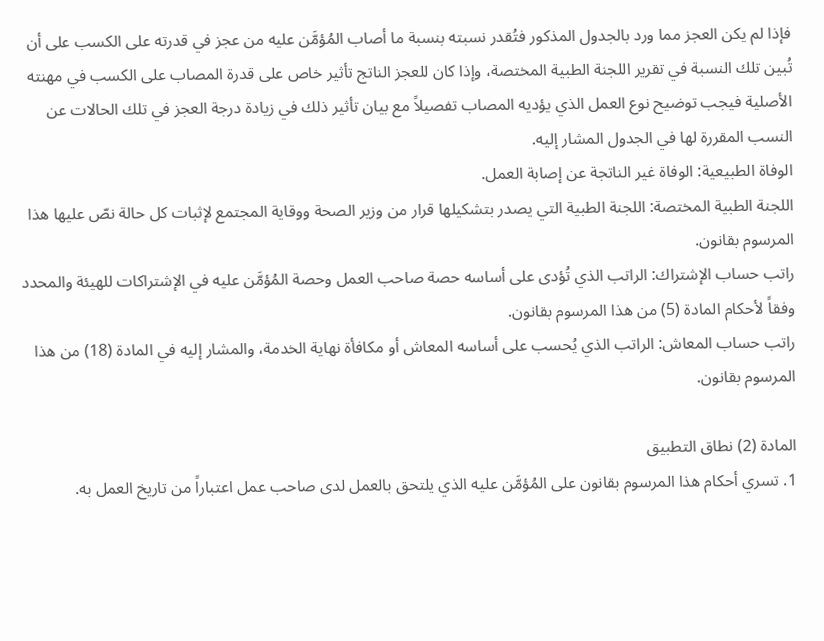فإذا لم يكن العجز مما ورد بالجدول المذكور فتُقدر نسبته بنسبة ما أصاب المُؤمَّن عليه من عجز في قدرته على الكسب على أن تُبين تلك النسبة في تقرير اللجنة الطبية المختصة، وإذا كان للعجز الناتج تأثير خاص على قدرة المصاب على الكسب في مهنته الأصلية فيجب توضيح نوع العمل الذي يؤديه المصاب تفصيلاً مع بيان تأثير ذلك في زيادة درجة العجز في تلك الحالات عن النسب المقررة لها في الجدول المشار إليه.
الوفاة الطبيعية: الوفاة غير الناتجة عن إصابة العمل.
اللجنة الطبية المختصة: اللجنة الطبية التي يصدر بتشكيلها قرار من وزير الصحة ووقاية المجتمع لإثبات كل حالة نصّ عليها هذا المرسوم بقانون.
راتب حساب الإشتراك: الراتب الذي تُؤدى على أساسه حصة صاحب العمل وحصة المُؤمَّن عليه في الإشتراكات للهيئة والمحدد وفقاً لأحكام المادة (5) من هذا المرسوم بقانون.
راتب حساب المعاش: الراتب الذي يُحسب على أساسه المعاش أو مكافأة نهاية الخدمة، والمشار إليه في المادة (18) من هذا المرسوم بقانون.

المادة (2) نطاق التطبيق
1. تسري أحكام هذا المرسوم بقانون على المُؤمَّن عليه الذي يلتحق بالعمل لدى صاحب عمل اعتباراً من تاريخ العمل به.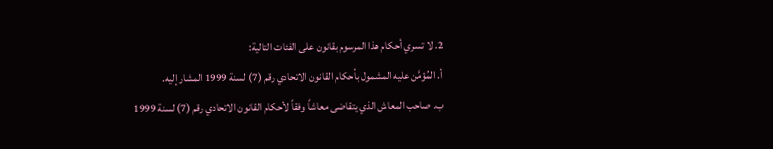2. لا تسري أحكام هذا المرسوم بقانون على الفئات التالية:
أ. المُؤمَّن عليه المشمول بأحكام القانون الاتحادي رقم (7) لسنة 1999 المشار إليه.
ب. صاحب المعاش الذي يتقاضى معاشاً وفقاً لأحكام القانون الاتحادي رقم (7) لسنة 1999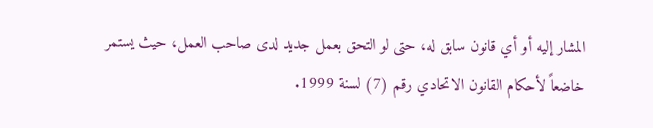المشار إليه أو أي قانون سابق له، حتى لو التحق بعمل جديد لدى صاحب العمل، حيث يستمر خاضعاً لأحكام القانون الاتحادي رقم (7) لسنة 1999.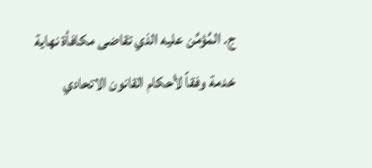ج. المُؤمَّن عليه الذي تقاضى مكافأة نهاية خدمة وفقاً لأحكام القانون الاتحادي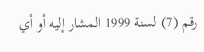رقم (7) لسنة 1999 المشار إليه أو أي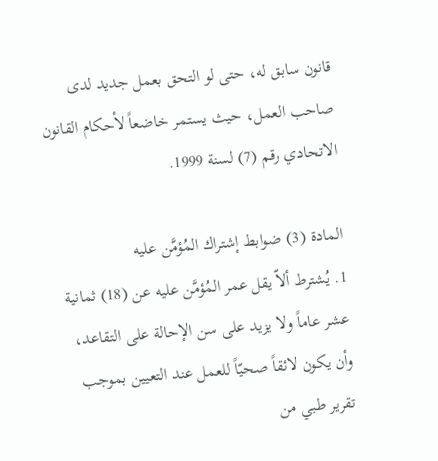قانون سابق له، حتى لو التحق بعمل جديد لدى صاحب العمل، حيث يستمر خاضعاً لأحكام القانون الاتحادي رقم (7) لسنة 1999.

المادة (3) ضوابط إشتراك المُؤمَّن عليه
1. يُشترط ألاّ يقل عمر المُؤمَّن عليه عن (18) ثمانية عشر عاماً ولا يزيد على سن الإحالة على التقاعد، وأن يكون لائقاً صحيّاً للعمل عند التعيين بموجب تقرير طبي من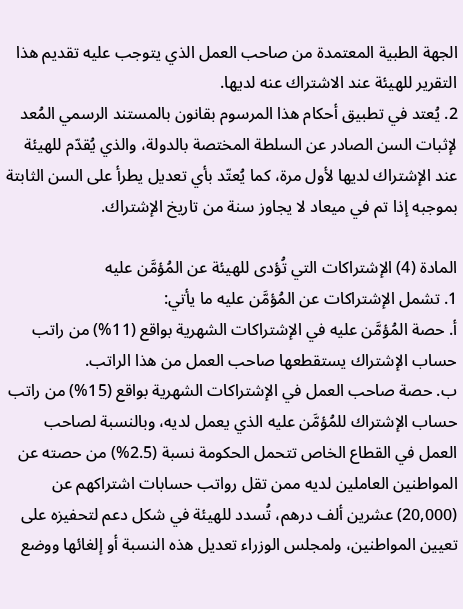الجهة الطبية المعتمدة من صاحب العمل الذي يتوجب عليه تقديم هذا التقرير للهيئة عند الاشتراك عنه لديها.
2. يُعتد في تطبيق أحكام هذا المرسوم بقانون بالمستند الرسمي المُعد لإثبات السن الصادر عن السلطة المختصة بالدولة، والذي يُقدّم للهيئة عند الإشتراك لديها لأول مرة، كما يُعتّد بأي تعديل يطرأ على السن الثابتة بموجبه إذا تم في ميعاد لا يجاوز سنة من تاريخ الإشتراك.

المادة (4) الإشتراكات التي تُؤدى للهيئة عن المُؤمَّن عليه
1. تشمل الإشتراكات عن المُؤمَّن عليه ما يأتي:
أ. حصة المُؤمَّن عليه في الإشتراكات الشهرية بواقع (11%) من راتب حساب الإشتراك يستقطعها صاحب العمل من هذا الراتب.
ب. حصة صاحب العمل في الإشتراكات الشهرية بواقع (15%) من راتب حساب الإشتراك للمُؤمَّن عليه الذي يعمل لديه، وبالنسبة لصاحب العمل في القطاع الخاص تتحمل الحكومة نسبة (2.5%) من حصته عن المواطنين العاملين لديه ممن تقل رواتب حسابات اشتراكهم عن (20,000) عشرين ألف درهم، تُسدد للهيئة في شكل دعم لتحفيزه على تعيين المواطنين، ولمجلس الوزراء تعديل هذه النسبة أو إلغائها ووضع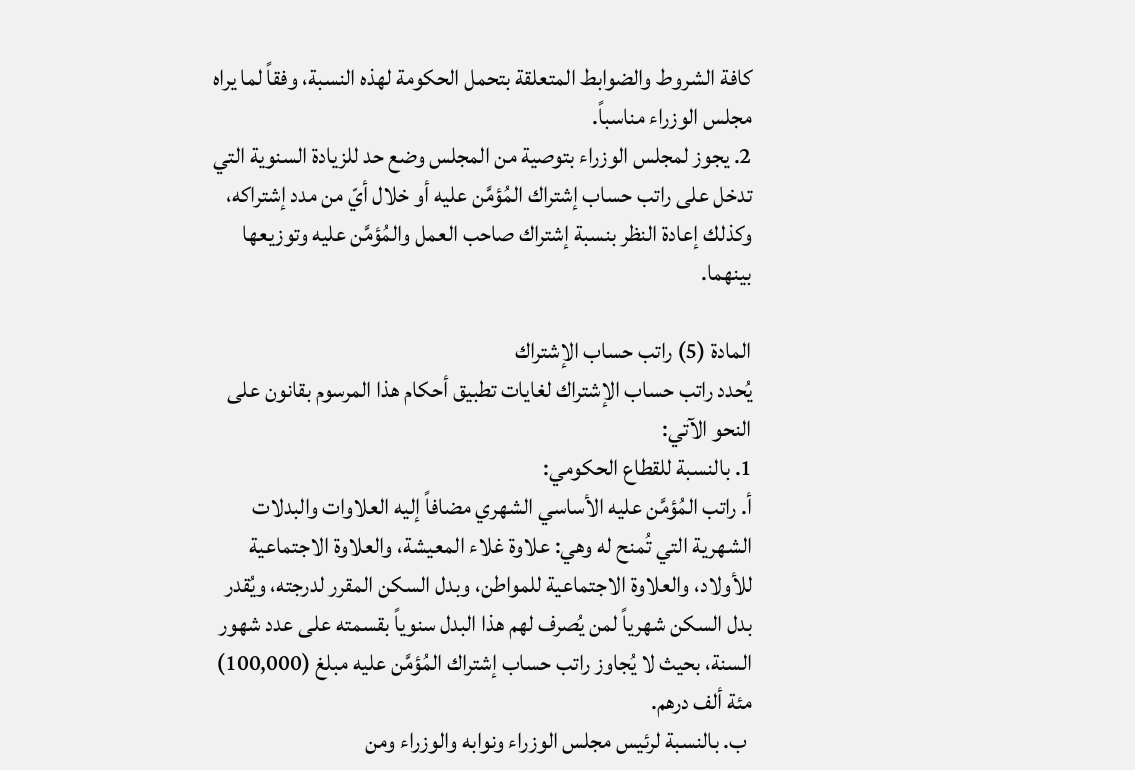كافة الشروط والضوابط المتعلقة بتحمل الحكومة لهذه النسبة، وفقاً لما يراه مجلس الوزراء مناسباً.
2. يجوز لمجلس الوزراء بتوصية من المجلس وضع حد للزيادة السنوية التي تدخل على راتب حساب إشتراك المُؤمَّن عليه أو خلال أيّ من مدد إشتراكه، وكذلك إعادة النظر بنسبة إشتراك صاحب العمل والمُؤمَّن عليه وتوزيعها بينهما.

المادة (5) راتب حساب الإشتراك
يُحدد راتب حساب الإشتراك لغايات تطبيق أحكام هذا المرسوم بقانون على النحو الآتي:
1. بالنسبة للقطاع الحكومي:
أ. راتب المُؤمَّن عليه الأساسي الشهري مضافاً إليه العلاوات والبدلات الشهرية التي تُمنح له وهي: علاوة غلاء المعيشة، والعلاوة الاجتماعية للأولاد، والعلاوة الاجتماعية للمواطن، وبدل السكن المقرر لدرجته، ويُقدر بدل السكن شهرياً لمن يُصرف لهم هذا البدل سنوياً بقسمته على عدد شهور السنة، بحيث لا يُجاوز راتب حساب إشتراك المُؤمَّن عليه مبلغ (100,000) مئة ألف درهم.
 ب. بالنسبة لرئيس مجلس الوزراء ونوابه والوزراء ومن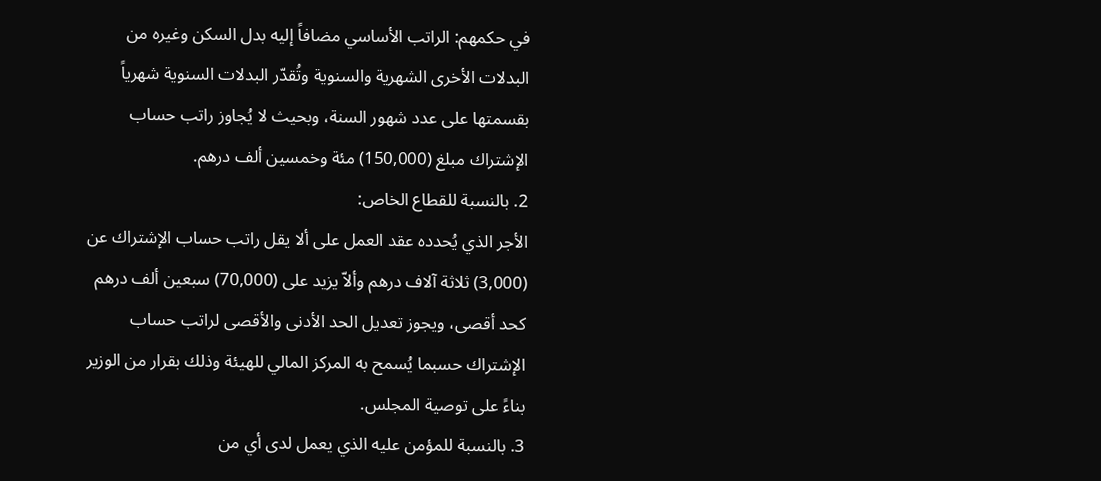في حكمهم: الراتب الأساسي مضافاً إليه بدل السكن وغيره من البدلات الأخرى الشهرية والسنوية وتُقدّر البدلات السنوية شهرياً بقسمتها على عدد شهور السنة، وبحيث لا يُجاوز راتب حساب الإشتراك مبلغ (150,000) مئة وخمسين ألف درهم.
2. بالنسبة للقطاع الخاص:
الأجر الذي يُحدده عقد العمل على ألا يقل راتب حساب الإشتراك عن (3,000) ثلاثة آلاف درهم وألاّ يزيد على (70,000) سبعين ألف درهم كحد أقصى، ويجوز تعديل الحد الأدنى والأقصى لراتب حساب الإشتراك حسبما يُسمح به المركز المالي للهيئة وذلك بقرار من الوزير بناءً على توصية المجلس.
3. بالنسبة للمؤمن عليه الذي يعمل لدى أي من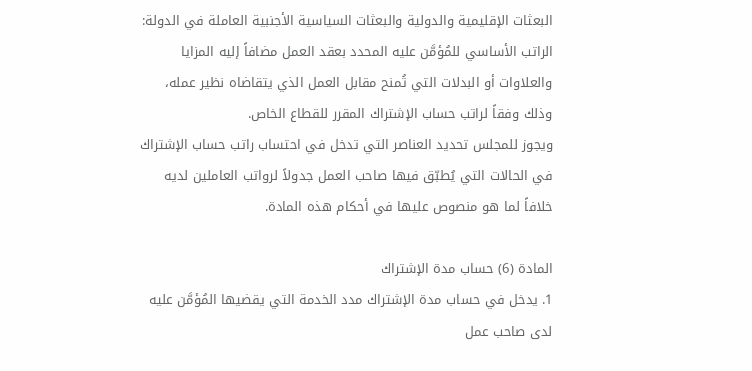البعثات الإقليمية والدولية والبعثات السياسية الأجنبية العاملة في الدولة:
الراتب الأساسي للمُؤمَّن عليه المحدد بعقد العمل مضافاً إليه المزايا والعلاوات أو البدلات التي تُمنح مقابل العمل الذي يتقاضاه نظير عمله، وذلك وفقاً لراتب حساب الإشتراك المقرر للقطاع الخاص.
ويجوز للمجلس تحديد العناصر التي تدخل في احتساب راتب حساب الإشتراك في الحالات التي يُطبّق فيها صاحب العمل جدولاً لرواتب العاملين لديه خلافاً لما هو منصوص عليها في أحكام هذه المادة.

المادة (6) حساب مدة الإشتراك
1. يدخل في حساب مدة الإشتراك مدد الخدمة التي يقضيها المُؤمَّن عليه لدى صاحب عمل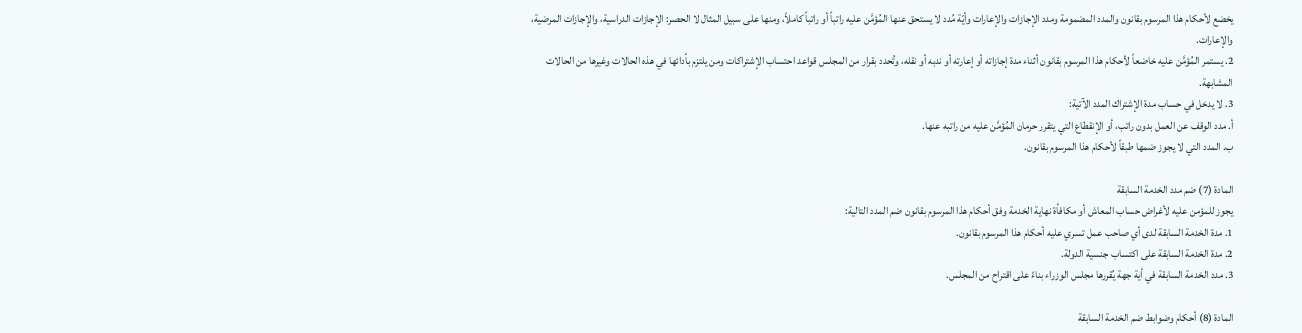يخضع لأحكام هذا المرسوم بقانون والمدد المضمومة ومدد الإجازات والإعارات وأيّة مُدد لا يستحق عنها المُؤمَّن عليه راتباً أو راتباً كاملاً، ومنها على سبيل المثال لا الحصر: الإجازات الدراسية، والإجازات المرضية، والإعارات.
2. يستمر المُؤمَّن عليه خاضعاً لأحكام هذا المرسوم بقانون أثناء مدة إجازاته أو إعارته أو ندبه أو نقله، وتُحدد بقرار من المجلس قواعد احتساب الإشتراكات ومن يلتزم بأدائها في هذه الحالات وغيرها من الحالات المشابهة.
3. لا يدخل في حساب مدة الإشتراك المدد الآتية:
أ. مدد الوقف عن العمل بدون راتب، أو الإنقطاع التي يتقرر حرمان المُؤمَّن عليه من راتبه عنها.
ب. المدد التي لا يجوز ضمها طبقاً لأحكام هذا المرسوم بقانون.

المادة (7) ضم مدد الخدمة السابقة
يجوز للمؤمن عليه لأغراض حساب المعاش أو مكافأة نهاية الخدمة وفق أحكام هذا المرسوم بقانون ضم المدد التالية:
1. مدة الخدمة السابقة لدى أي صاحب عمل تسري عليه أحكام هذا المرسوم بقانون.
2. مدة الخدمة السابقة على اكتساب جنسية الدولة.
3. مدد الخدمة السابقة في أية جهة يُقررها مجلس الوزراء بناءً على اقتراح من المجلس.

المادة (8) أحكام وضوابط ضم الخدمة السابقة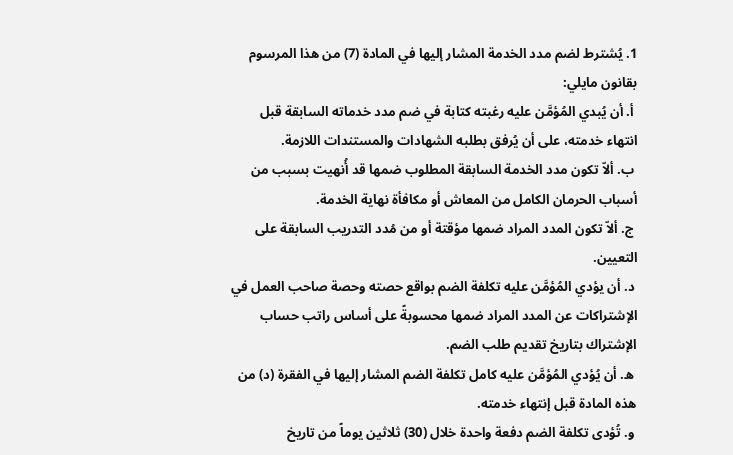1. يُشترط لضم مدد الخدمة المشار إليها في المادة (7) من هذا المرسوم بقانون مايلي:
 أ. أن يُبدي المُؤمَّن عليه رغبته كتابة في ضم مدد خدماته السابقة قبل انتهاء خدمته، على أن يُرفق بطلبه الشهادات والمستندات اللازمة.
 ب. ألاّ تكون مدد الخدمة السابقة المطلوب ضمها قد أُنهيت بسبب من أسباب الحرمان الكامل من المعاش أو مكافأة نهاية الخدمة.
 ج. ألاّ تكون المدد المراد ضمها مؤقتة أو من مُدد التدريب السابقة على التعيين.
 د. أن يؤدي المُؤمَّن عليه تكلفة الضم بواقع حصته وحصة صاحب العمل في الإشتراكات عن المدد المراد ضمها محسوبةً على أساس راتب حساب الإشتراك بتاريخ تقديم طلب الضم.
 ه. أن يُؤدي المُؤمَّن عليه كامل تكلفة الضم المشار إليها في الفقرة (د) من هذه المادة قبل إنتهاء خدمته.
 و. تُؤدى تكلفة الضم دفعة واحدة خلال (30) ثلاثين يوماً من تاريخ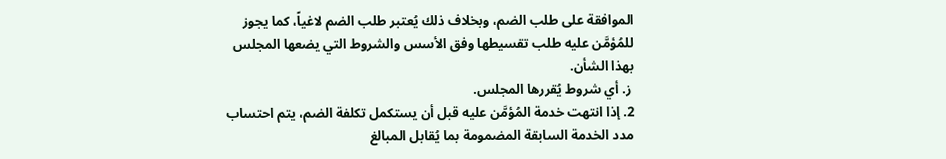الموافقة على طلب الضم، وبخلاف ذلك يُعتبر طلب الضم لاغياً، كما يجوز للمُؤمَّن عليه طلب تقسيطها وفق الأسس والشروط التي يضعها المجلس بهذا الشأن.
 ز. أي شروط يُقررها المجلس.
2. إذا انتهت خدمة المُؤمَّن عليه قبل أن يستكمل تكلفة الضم، يتم احتساب مدد الخدمة السابقة المضمومة بما يُقابل المبالغ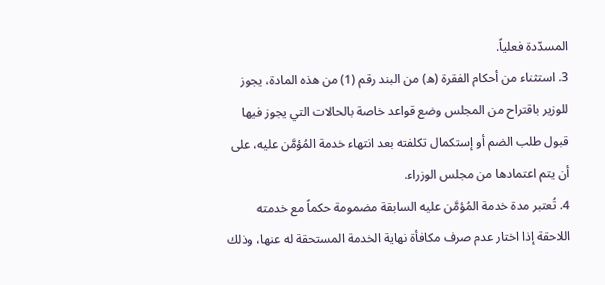المسدّدة فعلياً.
3. استثناء من أحكام الفقرة (ه) من البند رقم (1) من هذه المادة، يجوز للوزير باقتراح من المجلس وضع قواعد خاصة بالحالات التي يجوز فيها قبول طلب الضم أو إستكمال تكلفته بعد انتهاء خدمة المُؤمَّن عليه، على أن يتم اعتمادها من مجلس الوزراء.
4. تُعتبر مدة خدمة المُؤمَّن عليه السابقة مضمومة حكماً مع خدمته اللاحقة إذا اختار عدم صرف مكافأة نهاية الخدمة المستحقة له عنها، وذلك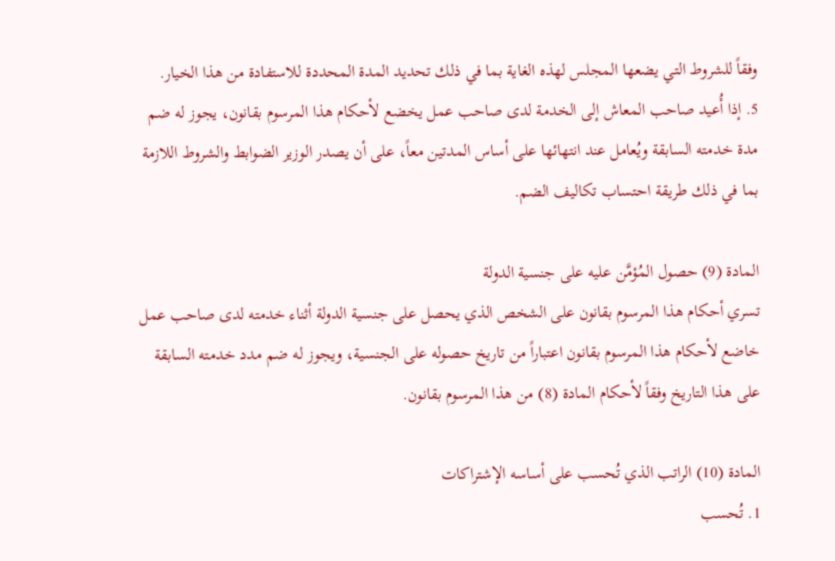وفقاً للشروط التي يضعها المجلس لهذه الغاية بما في ذلك تحديد المدة المحددة للاستفادة من هذا الخيار.
5. إذا أُعيد صاحب المعاش إلى الخدمة لدى صاحب عمل يخضع لأحكام هذا المرسوم بقانون، يجوز له ضم مدة خدمته السابقة ويُعامل عند انتهائها على أساس المدتين معاً، على أن يصدر الوزير الضوابط والشروط اللازمة بما في ذلك طريقة احتساب تكاليف الضم.

المادة (9) حصول المُؤمَّن عليه على جنسية الدولة
تسري أحكام هذا المرسوم بقانون على الشخص الذي يحصل على جنسية الدولة أثناء خدمته لدى صاحب عمل خاضع لأحكام هذا المرسوم بقانون اعتباراً من تاريخ حصوله على الجنسية، ويجوز له ضم مدد خدمته السابقة على هذا التاريخ وفقاً لأحكام المادة (8) من هذا المرسوم بقانون.

المادة (10) الراتب الذي تُحسب على أساسه الإشتراكات
1. تُحسب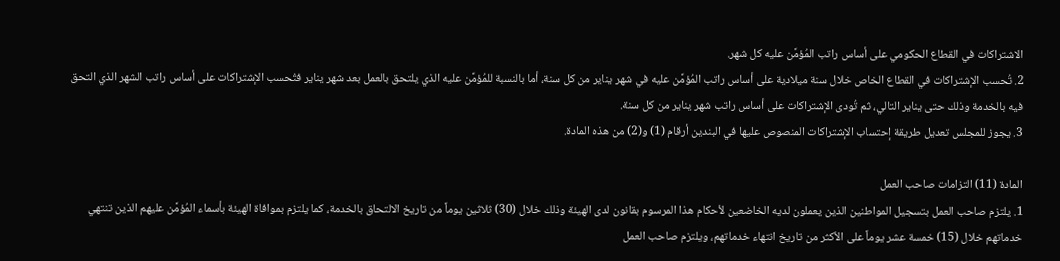الاشتراكات في القطاع الحكومي على أساس راتب المُؤمَّن عليه كل شهر.
2. تُحسب الإشتراكات في القطاع الخاص خلال سنة ميلادية على أساس راتب المُؤمَّن عليه في شهر يناير من كل سنة، أما بالنسبة للمُؤمَّن عليه الذي يلتحق بالعمل بعد شهر يناير فتُحسب الإشتراكات على أساس راتب الشهر الذي التحق فيه بالخدمة وذلك حتى يناير التالي، ثم تُودى الإشتراكات على أساس راتب شهر يناير من كل سنة.
3. يجوز للمجلس تعديل طريقة إحتساب الإشتراكات المنصوص عليها في البندين أرقام (1) و(2) من هذه المادة.

المادة (11) التزامات صاحب العمل
1. يلتزم صاحب العمل بتسجيل المواطنين الذين يعملون لديه الخاضعين لأحكام هذا المرسوم بقانون لدى الهيئة وذلك خلال (30) ثلاثين يوماً من تاريخ الالتحاق بالخدمة، كما يلتزم بموافاة الهيئة بأسماء المُؤمَّن عليهم الذين تنتهي خدماتهم خلال (15) خمسة عشر يوماً على الأكثر من تاريخ انتهاء خدماتهم، ويلتزم صاحب العمل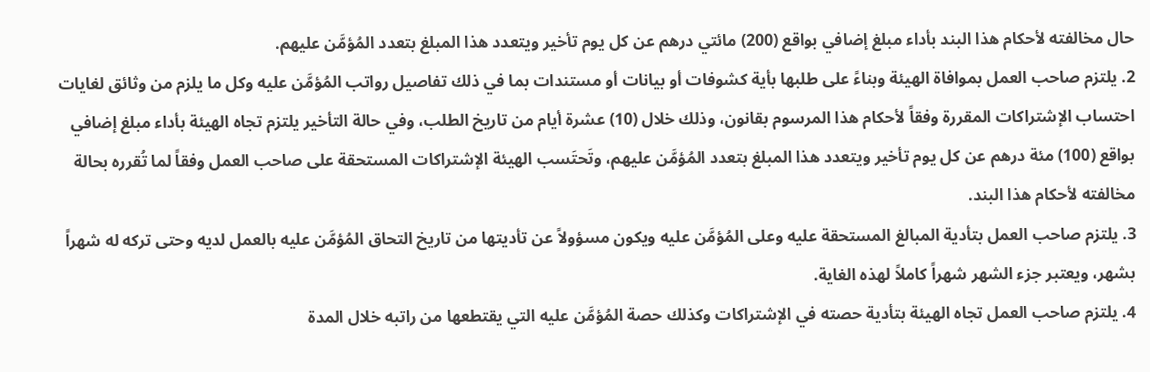حال مخالفته لأحكام هذا البند بأداء مبلغ إضافي بواقع (200) مائتي درهم عن كل يوم تأخير ويتعدد هذا المبلغ بتعدد المُؤمَّن عليهم.
2. يلتزم صاحب العمل بموافاة الهيئة وبناءً على طلبها بأية كشوفات أو بيانات أو مستندات بما في ذلك تفاصيل رواتب المُؤمَّن عليه وكل ما يلزم من وثائق لغايات احتساب الإشتراكات المقررة وفقاً لأحكام هذا المرسوم بقانون، وذلك خلال (10) عشرة أيام من تاريخ الطلب، وفي حالة التأخير يلتزم تجاه الهيئة بأداء مبلغ إضافي بواقع (100) مئة درهم عن كل يوم تأخير ويتعدد هذا المبلغ بتعدد المُؤمَّن عليهم، وتَحتَسب الهيئة الإشتراكات المستحقة على صاحب العمل وفقاً لما تُقرره بحالة مخالفته لأحكام هذا البند.
3. يلتزم صاحب العمل بتأدية المبالغ المستحقة عليه وعلى المُؤمَّن عليه ويكون مسؤولاً عن تأديتها من تاريخ التحاق المُؤمَّن عليه بالعمل لديه وحتى تركه له شهراً بشهر، ويعتبر جزء الشهر شهراً كاملاً لهذه الغاية.
4. يلتزم صاحب العمل تجاه الهيئة بتأدية حصته في الإشتراكات وكذلك حصة المُؤمَّن عليه التي يقتطعها من راتبه خلال المدة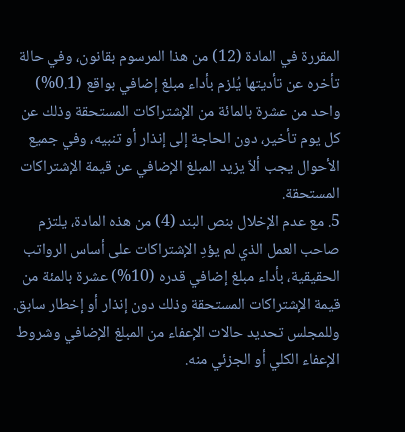المقررة في المادة (12) من هذا المرسوم بقانون، وفي حالة تأخره عن تأديتها يُلزم بأداء مبلغ إضافي بواقع (0.1%) واحد من عشرة بالمائة من الإشتراكات المستحقة وذلك عن كل يوم تأخير، دون الحاجة إلى إنذار أو تنبيه، وفي جميع الأحوال يجب ألاّ يزيد المبلغ الإضافي عن قيمة الإشتراكات المستحقة.
5. مع عدم الإخلال بنص البند (4) من هذه المادة، يلتزم صاحب العمل الذي لم يؤدِ الإشتراكات على أساس الرواتب الحقيقية، بأداء مبلغ إضافي قدره (10%) عشرة بالمئة من قيمة الإشتراكات المستحقة وذلك دون إنذار أو إخطار سابق.
وللمجلس تحديد حالات الإعفاء من المبلغ الإضافي وشروط الإعفاء الكلي أو الجزئي منه.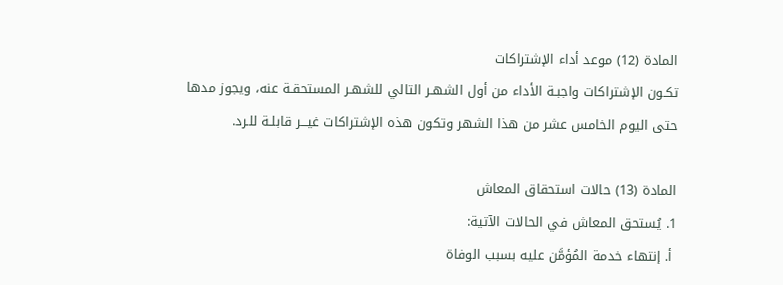المادة (12) موعد أداء الإشتراكات
تكـون الإشتراكات واجبـة الأداء من أول الشهـر التالي للشهـر المستحقـة عنه، ويجوز مدها حتى اليوم الخامس عشر من هذا الشهر وتكون هذه الإشتراكات غيـــر قابلـة للـرد.

المادة (13) حالات استحقاق المعاش
1. يُستحق المعاش في الحالات الآتية:
 أ. إنتهاء خدمة المُؤمَّن عليه بسبب الوفاة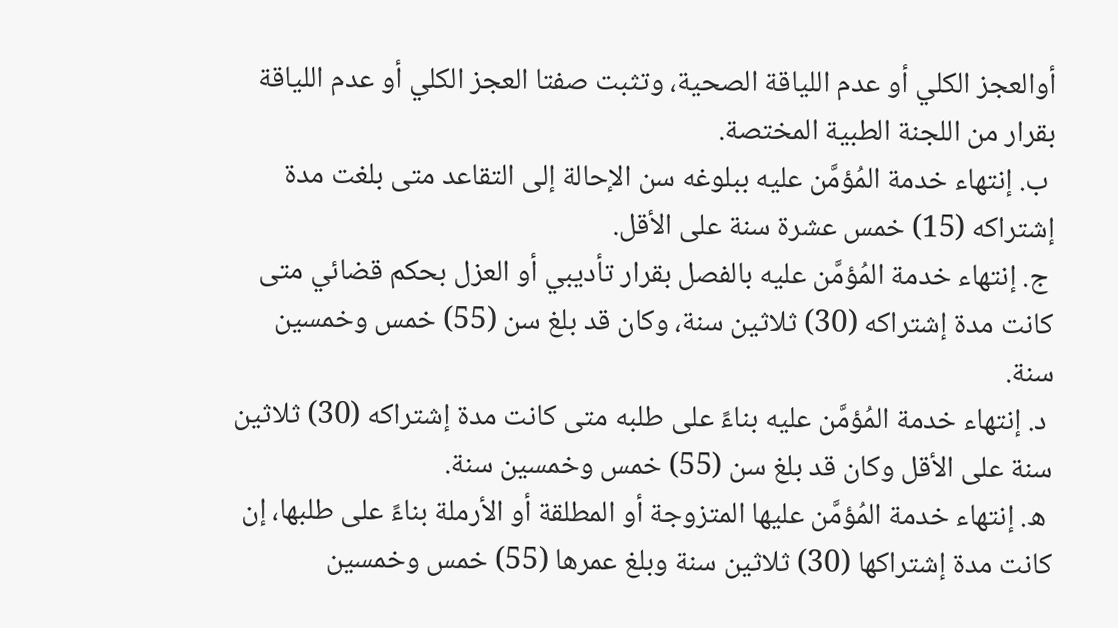أوالعجز الكلي أو عدم اللياقة الصحية، وتثبت صفتا العجز الكلي أو عدم اللياقة بقرار من اللجنة الطبية المختصة.
 ب. إنتهاء خدمة المُؤمَّن عليه ببلوغه سن الإحالة إلى التقاعد متى بلغت مدة إشتراكه (15) خمس عشرة سنة على الأقل.
 ج. إنتهاء خدمة المُؤمَّن عليه بالفصل بقرار تأديبي أو العزل بحكم قضائي متى كانت مدة إشتراكه (30) ثلاثين سنة، وكان قد بلغ سن (55) خمس وخمسين سنة.
 د. إنتهاء خدمة المُؤمَّن عليه بناءً على طلبه متى كانت مدة إشتراكه (30) ثلاثين سنة على الأقل وكان قد بلغ سن (55) خمس وخمسين سنة.
 ه. إنتهاء خدمة المُؤمَّن عليها المتزوجة أو المطلقة أو الأرملة بناءً على طلبها، إن كانت مدة إشتراكها (30) ثلاثين سنة وبلغ عمرها (55) خمس وخمسين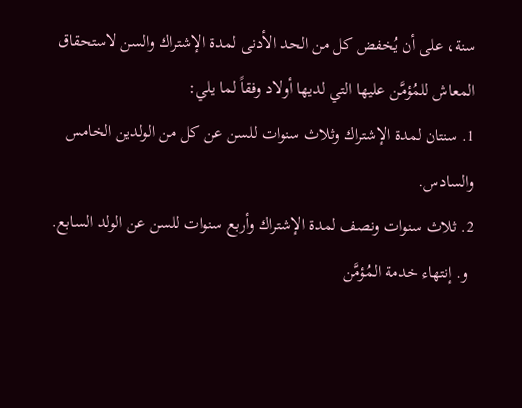سنة، على أن يُخفض كل من الحد الأدنى لمدة الإشتراك والسن لاستحقاق المعاش للمُؤمَّن عليها التي لديها أولاد وفقاً لما يلي:
1. سنتان لمدة الإشتراك وثلاث سنوات للسن عن كل من الولدين الخامس والسادس.
2. ثلاث سنوات ونصف لمدة الإشتراك وأربع سنوات للسن عن الولد السابع.
 و. إنتهاء خدمة المُؤمَّن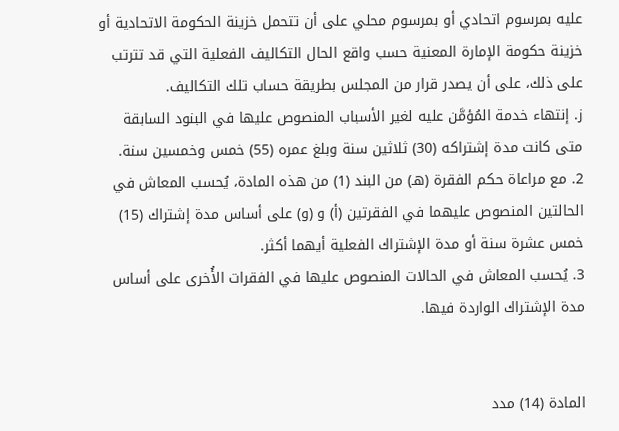عليه بمرسوم اتحادي أو بمرسوم محلي على أن تتحمل خزينة الحكومة الاتحادية أو خزينة حكومة الإمارة المعنية حسب واقع الحال التكاليف الفعلية التي قد تترتب على ذلك، على أن يصدر قرار من المجلس بطريقة حساب تلك التكاليف.
ز. إنتهاء خدمة المُؤمَّن عليه لغير الأسباب المنصوص عليها في البنود السابقة متى كانت مدة إشتراكه (30) ثلاثين سنة وبلغ عمره (55) خمس وخمسين سنة.
2. مع مراعاة حكم الفقرة (هـ) من البند (1) من هذه المادة، يُحسب المعاش في الحالتين المنصوص عليهما في الفقرتين (أ) و (و) على أساس مدة إشتراك (15) خمس عشرة سنة أو مدة الإشتراك الفعلية أيهما أكثر.
3. يُحسب المعاش في الحالات المنصوص عليها في الفقرات الأُخرى على أساس مدة الإشتراك الواردة فيها.


المادة (14) مدد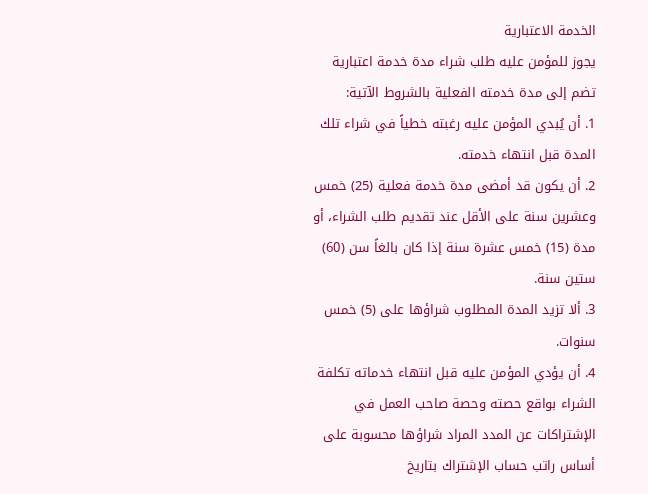الخدمة الاعتبارية
يجوز للمؤمن عليه طلب شراء مدة خدمة اعتبارية تضم إلى مدة خدمته الفعلية بالشروط الآتية:
1. أن يُبدي المؤمن عليه رغبته خطياً في شراء تلك المدة قبل انتهاء خدمته.
2. أن يكون قد أمضى مدة خدمة فعلية (25) خمس وعشرين سنة على الأقل عند تقديم طلب الشراء، أو مدة (15) خمس عشرة سنة إذا كان بالغاً سن (60) ستين سنة.
3. ألا تزيد المدة المطلوب شراؤها على (5) خمس سنوات.
4. أن يؤدي المؤمن عليه قبل انتهاء خدماته تكلفة الشراء بواقع حصته وحصة صاحب العمل في الإشتراكات عن المدد المراد شراؤها محسوبة على أساس راتب حساب الإشتراك بتاريخ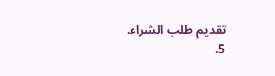تقديم طلب الشراء.
5.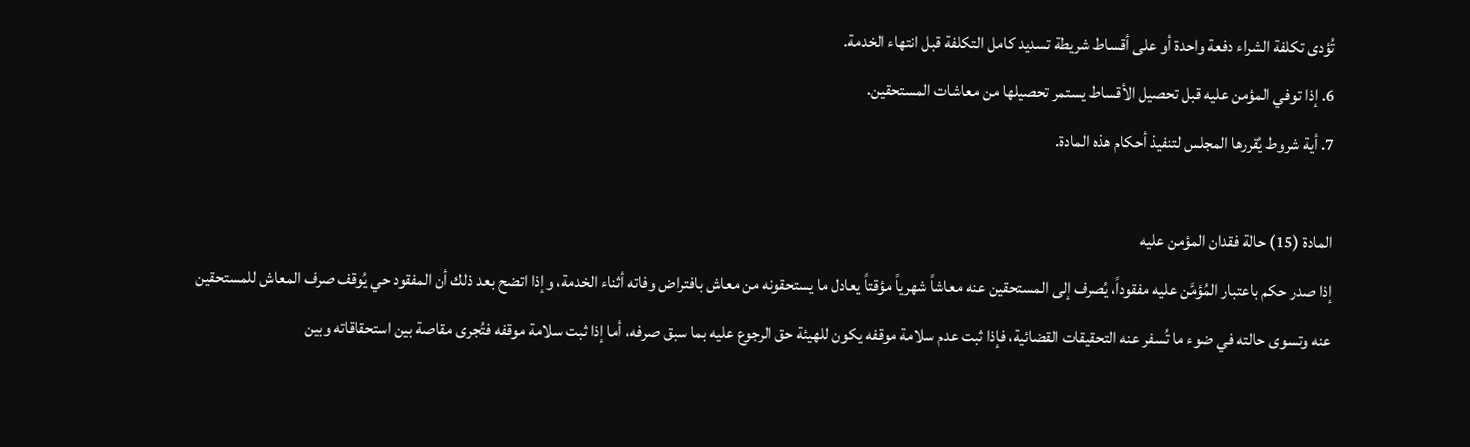تُؤدى تكلفة الشراء دفعة واحدة أو على أقساط شريطة تسديد كامل التكلفة قبل انتهاء الخدمة.
6. إذا توفي المؤمن عليه قبل تحصيل الأقساط يستمر تحصيلها من معاشات المستحقين.
7. أية شروط يُقررها المجلس لتنفيذ أحكام هذه المادة.

المادة (15) حالة فقدان المؤمن عليه
إذا صدر حكم باعتبار المُؤمَّن عليه مفقوداً، يُصرف إلى المستحقين عنه معاشاً شهرياً مؤقتاً يعادل ما يستحقونه من معاش بافتراض وفاته أثناء الخدمة، وإذا اتضح بعد ذلك أن المفقود حي يُوقف صرف المعاش للمستحقين عنه وتسوى حالته في ضوء ما تُسفر عنه التحقيقات القضائية، فإذا ثبت عدم سلامة موقفه يكون للهيئة حق الرجوع عليه بما سبق صرفه، أما إذا ثبت سلامة موقفه فتُجرى مقاصة بين استحقاقاته وبين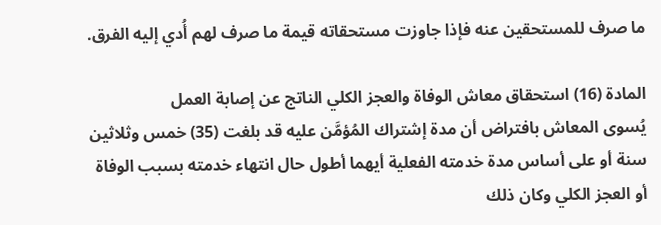ما صرف للمستحقين عنه فإذا جاوزت مستحقاته قيمة ما صرف لهم أُدي إليه الفرق.

المادة (16) استحقاق معاش الوفاة والعجز الكلي الناتج عن إصابة العمل
يُسوى المعاش بافتراض أن مدة إشتراك المُؤمَّن عليه قد بلغت (35) خمس وثلاثين سنة أو على أساس مدة خدمته الفعلية أيهما أطول حال انتهاء خدمته بسبب الوفاة أو العجز الكلي وكان ذلك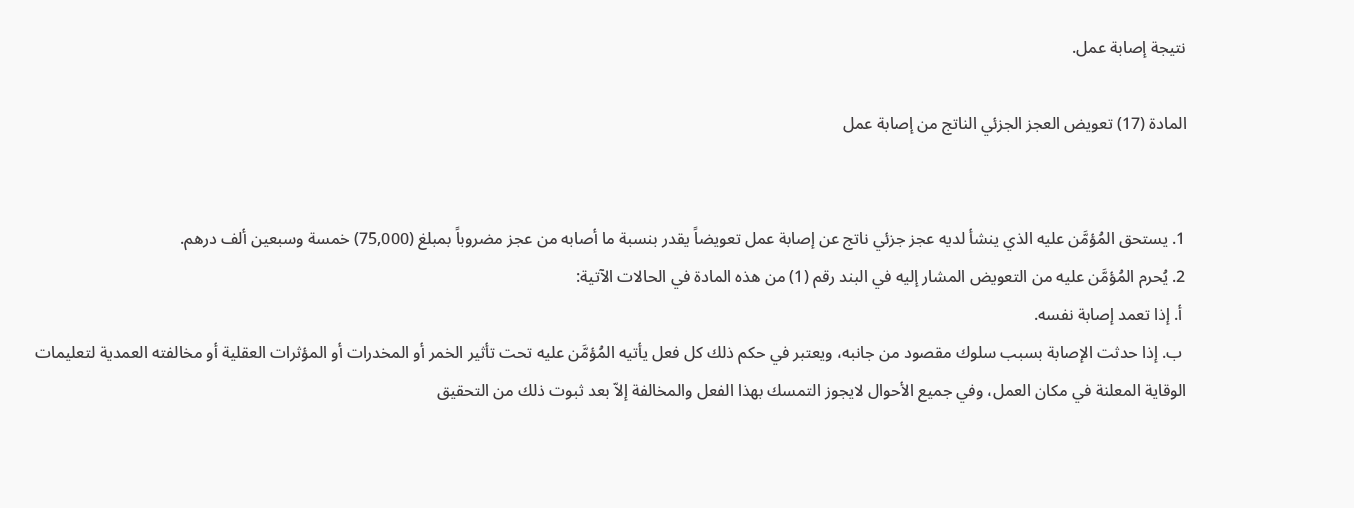نتيجة إصابة عمل.

المادة (17) تعويض العجز الجزئي الناتج من إصابة عمل


1. يستحق المُؤمَّن عليه الذي ينشأ لديه عجز جزئي ناتج عن إصابة عمل تعويضاً يقدر بنسبة ما أصابه من عجز مضروباً بمبلغ (75,000) خمسة وسبعين ألف درهم.
2. يُحرم المُؤمَّن عليه من التعويض المشار إليه في البند رقم (1) من هذه المادة في الحالات الآتية:
 أ. إذا تعمد إصابة نفسه.
 ب. إذا حدثت الإصابة بسبب سلوك مقصود من جانبه، ويعتبر في حكم ذلك كل فعل يأتيه المُؤمَّن عليه تحت تأثير الخمر أو المخدرات أو المؤثرات العقلية أو مخالفته العمدية لتعليمات الوقاية المعلنة في مكان العمل، وفي جميع الأحوال لايجوز التمسك بهذا الفعل والمخالفة إلاّ بعد ثبوت ذلك من التحقيق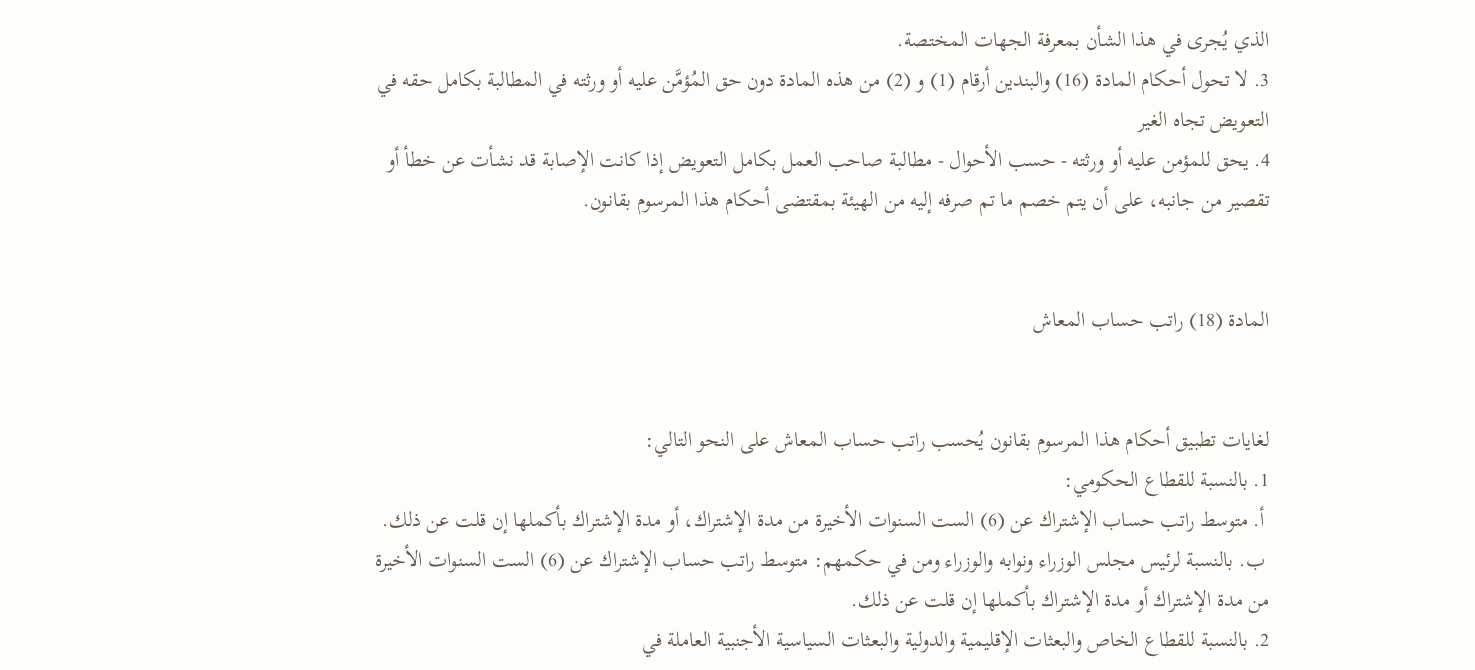الذي يُجرى في هذا الشأن بمعرفة الجهات المختصة.
3. لا تحول أحكام المادة (16) والبندين أرقام (1) و (2) من هذه المادة دون حق المُؤمَّن عليه أو ورثته في المطالبة بكامل حقه في التعويض تجاه الغير
4. يحق للمؤمن عليه أو ورثته - حسب الأحوال - مطالبة صاحب العمل بكامل التعويض إذا كانت الإصابة قد نشأت عن خطأ أو تقصير من جانبه، على أن يتم خصم ما تم صرفه إليه من الهيئة بمقتضى أحكام هذا المرسوم بقانون.


المادة (18) راتب حساب المعاش


لغايات تطبيق أحكام هذا المرسوم بقانون يُحسب راتب حساب المعاش على النحو التالي:
1. بالنسبة للقطاع الحكومي:
 أ. متوسط راتب حساب الإشتراك عن (6) الست السنوات الأخيرة من مدة الإشتراك، أو مدة الإشتراك بأكملها إن قلت عن ذلك.
 ب. بالنسبة لرئيس مجلس الوزراء ونوابه والوزراء ومن في حكمهم: متوسط راتب حساب الإشتراك عن (6) الست السنوات الأخيرة من مدة الإشتراك أو مدة الإشتراك بأكملها إن قلت عن ذلك.
2. بالنسبة للقطاع الخاص والبعثات الإقليمية والدولية والبعثات السياسية الأجنبية العاملة في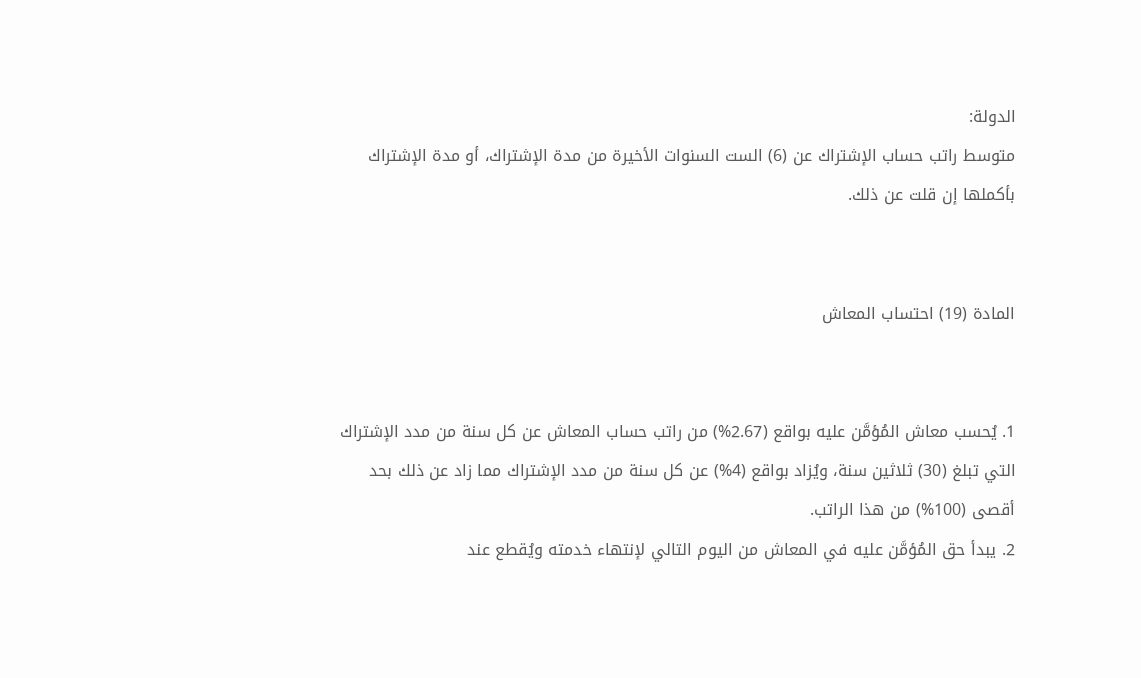الدولة:
متوسط راتب حساب الإشتراك عن (6) الست السنوات الأخيرة من مدة الإشتراك، أو مدة الإشتراك بأكملها إن قلت عن ذلك.


المادة (19) احتساب المعاش


1. يُحسب معاش المُؤمَّن عليه بواقع (2.67%) من راتب حساب المعاش عن كل سنة من مدد الإشتراك التي تبلغ (30) ثلاثين سنة، ويُزاد بواقع (4%) عن كل سنة من مدد الإشتراك مما زاد عن ذلك بحد أقصى (100%) من هذا الراتب.
2. يبدأ حق المُؤمَّن عليه في المعاش من اليوم التالي لإنتهاء خدمته ويُقطع عند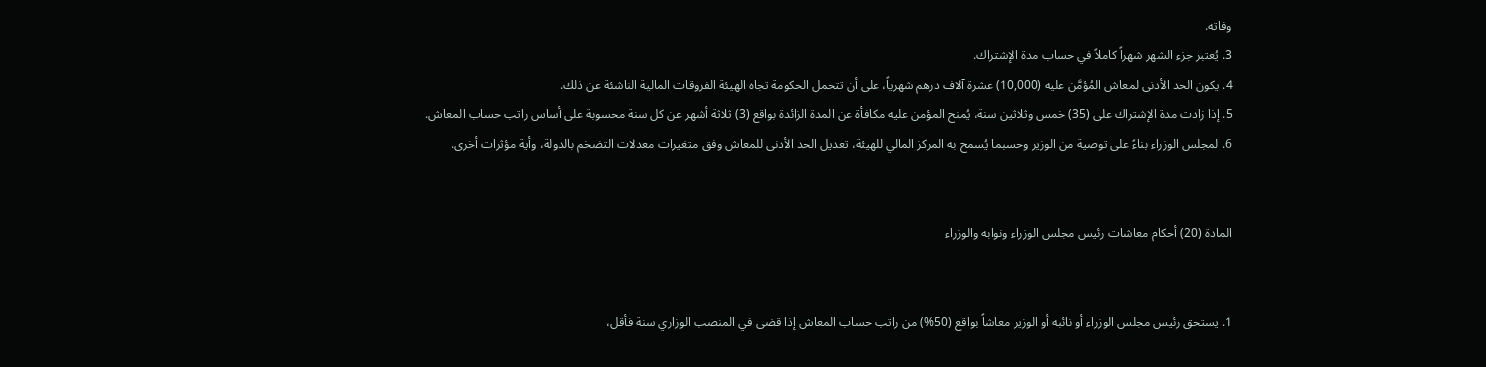وفاته.
3. يُعتبر جزء الشهر شهراً كاملاً في حساب مدة الإشتراك.
4. يكون الحد الأدنى لمعاش المُؤمَّن عليه (10,000) عشرة آلاف درهم شهرياً، على أن تتحمل الحكومة تجاه الهيئة الفروقات المالية الناشئة عن ذلك.
5. إذا زادت مدة الإشتراك على (35) خمس وثلاثين سنة، يُمنح المؤمن عليه مكافأة عن المدة الزائدة بواقع (3) ثلاثة أشهر عن كل سنة محسوبة على أساس راتب حساب المعاش.
6. لمجلس الوزراء بناءً على توصية من الوزير وحسبما يُسمح به المركز المالي للهيئة، تعديل الحد الأدنى للمعاش وفق متغيرات معدلات التضخم بالدولة، وأية مؤثرات أخرى.


المادة (20) أحكام معاشات رئيس مجلس الوزراء ونوابه والوزراء


1. يستحق رئيس مجلس الوزراء أو نائبه أو الوزير معاشاً بواقع (50%) من راتب حساب المعاش إذا قضى في المنصب الوزاري سنة فأقل،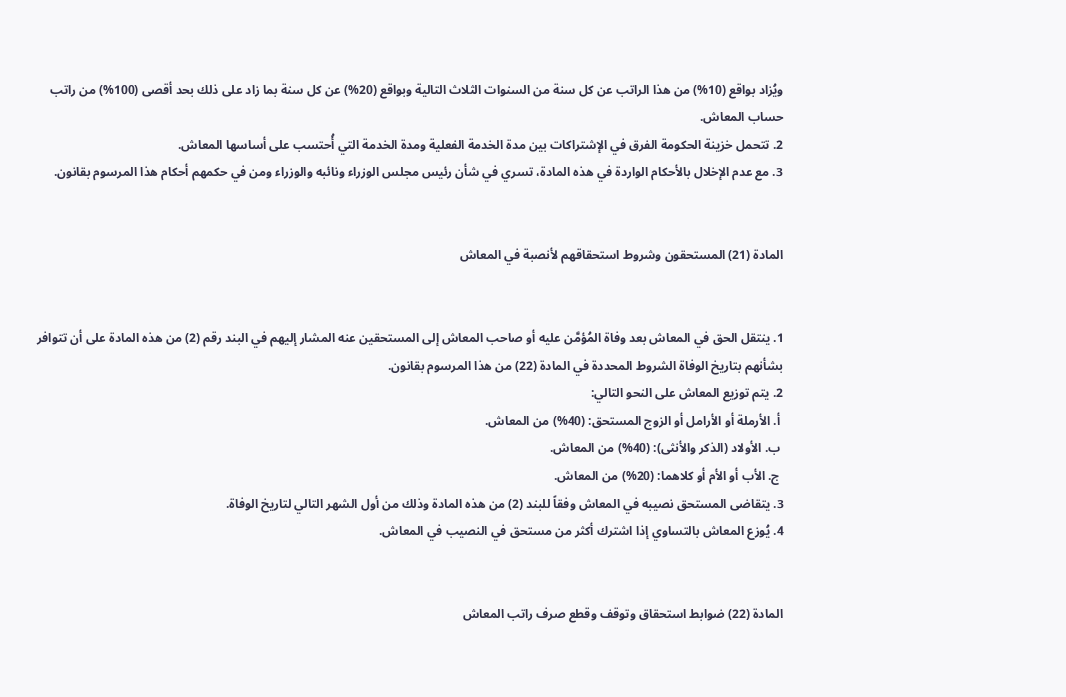ويُزاد بواقع (10%) من هذا الراتب عن كل سنة من السنوات الثلاث التالية وبواقع (20%) عن كل سنة بما زاد على ذلك بحد أقصى (100%) من راتب حساب المعاش.
2. تتحمل خزينة الحكومة الفرق في الإشتراكات بين مدة الخدمة الفعلية ومدة الخدمة التي أُحتسب على أساسها المعاش.
3. مع عدم الإخلال بالأحكام الواردة في هذه المادة، تسري في شأن رئيس مجلس الوزراء ونائبه والوزراء ومن في حكمهم أحكام هذا المرسوم بقانون.


المادة (21) المستحقون وشروط استحقاقهم لأنصبة في المعاش


1. ينتقل الحق في المعاش بعد وفاة المُؤمَّن عليه أو صاحب المعاش إلى المستحقين عنه المشار إليهم في البند رقم (2) من هذه المادة على أن تتوافر بشأنهم بتاريخ الوفاة الشروط المحددة في المادة (22) من هذا المرسوم بقانون.
2. يتم توزيع المعاش على النحو التالي:
 أ. الأرملة أو الأرامل أو الزوج المستحق: (40%) من المعاش.
 ب. الأولاد (الذكر والأنثى): (40%) من المعاش.
 ج. الأب أو الأم أو كلاهما: (20%) من المعاش.
3. يتقاضى المستحق نصيبه في المعاش وفقاً للبند (2) من هذه المادة وذلك من أول الشهر التالي لتاريخ الوفاة.
4. يُوزع المعاش بالتساوي إذا اشترك أكثر من مستحق في النصيب في المعاش.


المادة (22) ضوابط استحقاق وتوقف وقطع صرف راتب المعاش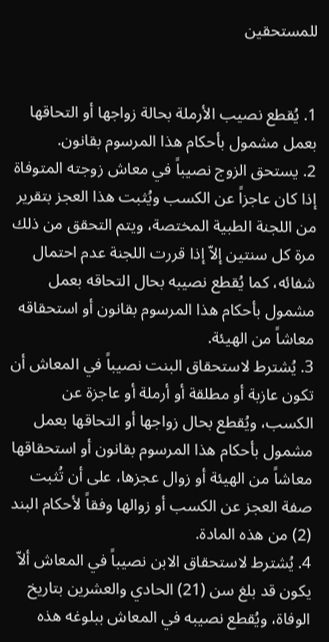للمستحقين


1. يُقطع نصيب الأرملة بحالة زواجها أو التحاقها بعمل مشمول بأحكام هذا المرسوم بقانون.
2. يستحق الزوج نصيباً في معاش زوجته المتوفاة إذا كان عاجزاً عن الكسب ويُثبت هذا العجز بتقرير من اللجنة الطبية المختصة، ويتم التحقق من ذلك مرة كل سنتين إلاّ إذا قررت اللجنة عدم احتمال شفائه، كما يُقطع نصيبه بحال التحاقه بعمل مشمول بأحكام هذا المرسوم بقانون أو استحقاقه معاشاً من الهيئة.
3. يُشترط لاستحقاق البنت نصيباً في المعاش أن تكون عازبة أو مطلقة أو أرملة أو عاجزة عن الكسب، ويُقطع بحال زواجها أو التحاقها بعمل مشمول بأحكام هذا المرسوم بقانون أو استحقاقها معاشاً من الهيئة أو زوال عجزها، على أن تُثبت صفة العجز عن الكسب أو زوالها وفقاً لأحكام البند (2) من هذه المادة.
4. يُشترط لاستحقاق الابن نصيباً في المعاش ألاّ يكون قد بلغ سن (21) الحادي والعشرين بتاريخ الوفاة، ويُقطع نصيبه في المعاش ببلوغه هذه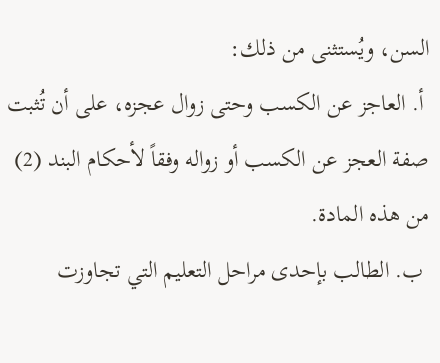السن، ويُستثنى من ذلك:
 أ. العاجز عن الكسب وحتى زوال عجزه، على أن تُثبت صفة العجز عن الكسب أو زواله وفقاً لأحكام البند (2) من هذه المادة.
 ب. الطالب بإحدى مراحل التعليم التي تجاوزت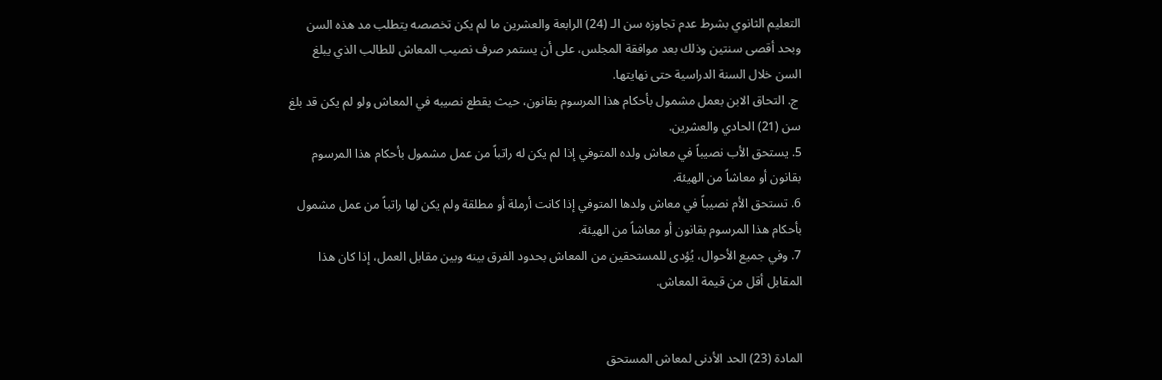التعليم الثانوي بشرط عدم تجاوزه سن الـ (24) الرابعة والعشرين ما لم يكن تخصصه يتطلب مد هذه السن وبحد أقصى سنتين وذلك بعد موافقة المجلس، على أن يستمر صرف نصيب المعاش للطالب الذي يبلغ السن خلال السنة الدراسية حتى نهايتها.
 ج. التحاق الابن بعمل مشمول بأحكام هذا المرسوم بقانون، حيث يقطع نصيبه في المعاش ولو لم يكن قد بلغ سن (21) الحادي والعشرين.
5. يستحق الأب نصيباً في معاش ولده المتوفي إذا لم يكن له راتباً من عمل مشمول بأحكام هذا المرسوم بقانون أو معاشاً من الهيئة.
6. تستحق الأم نصيباً في معاش ولدها المتوفي إذا كانت أرملة أو مطلقة ولم يكن لها راتباً من عمل مشمول بأحكام هذا المرسوم بقانون أو معاشاً من الهيئة.
7. وفي جميع الأحوال، يُؤدى للمستحقين من المعاش بحدود الفرق بينه وبين مقابل العمل، إذا كان هذا المقابل أقل من قيمة المعاش.


المادة (23) الحد الأدنى لمعاش المستحق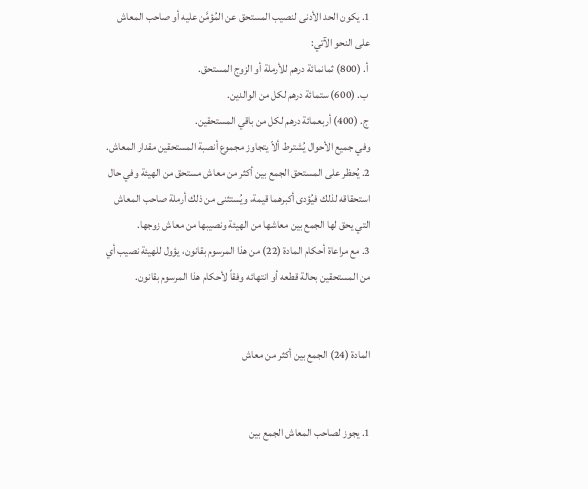1. يكون الحد الأدنى لنصيب المستحق عن المُؤمَّن عليه أو صاحب المعاش على النحو الآتي:
 أ. (800) ثمانمائة درهم للأرملة أو الزوج المستحق.
 ب. (600) ستمائة درهم لكل من الوالدين.
 ج. (400) أربعمائة درهم لكل من باقي المستحقين.
وفي جميع الأحوال يُشترط ألاّ يتجاوز مجموع أنصبة المستحقين مقدار المعاش.
2. يُحظر على المستحق الجمع بين أكثر من معاش مستحق من الهيئة وفي حال استحقاقه لذلك فيُؤدى أكبرهما قيمة، ويُستثنى من ذلك أرملة صاحب المعاش التي يحق لها الجمع بين معاشها من الهيئة ونصيبها من معاش زوجها.
3. مع مراعاة أحكام المادة (22) من هذا المرسوم بقانون، يؤول للهيئة نصيب أي من المستحقين بحالة قطعه أو انتهائه وفقاً لأحكام هذا المرسوم بقانون.


المادة (24) الجمع بين أكثر من معاش


1. يجوز لصاحب المعاش الجمع بين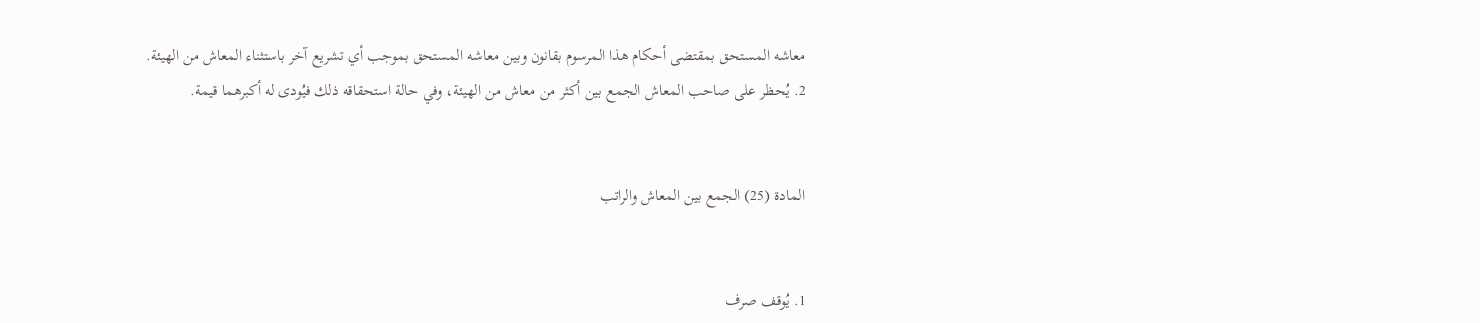معاشه المستحق بمقتضى أحكام هذا المرسوم بقانون وبين معاشه المستحق بموجب أي تشريع آخر باستثناء المعاش من الهيئة.
2. يُحظر على صاحب المعاش الجمع بين أكثر من معاش من الهيئة، وفي حالة استحقاقه ذلك فيُودى له أكبرهما قيمة.


المادة (25) الجمع بين المعاش والراتب


1. يُوقف صرف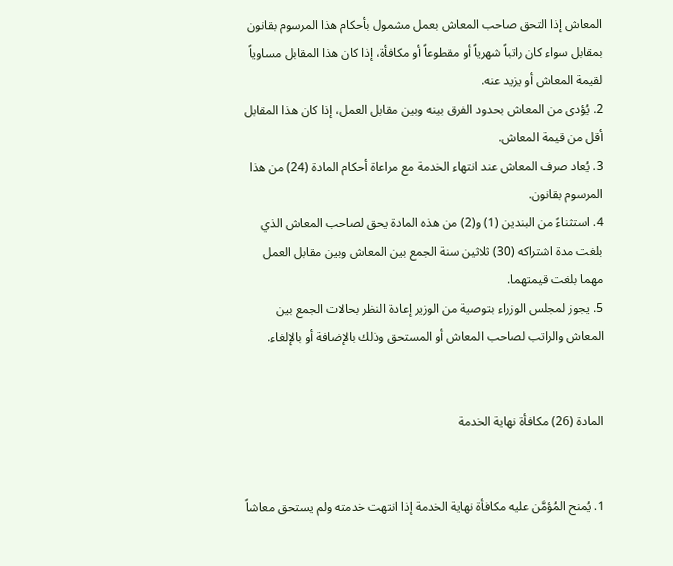المعاش إذا التحق صاحب المعاش بعمل مشمول بأحكام هذا المرسوم بقانون بمقابل سواء كان راتباً شهرياً أو مقطوعاً أو مكافأة، إذا كان هذا المقابل مساوياً لقيمة المعاش أو يزيد عنه.
2. يُؤدى من المعاش بحدود الفرق بينه وبين مقابل العمل، إذا كان هذا المقابل أقل من قيمة المعاش.
3. يُعاد صرف المعاش عند انتهاء الخدمة مع مراعاة أحكام المادة (24) من هذا المرسوم بقانون.
4. استثناءً من البندين (1) و(2) من هذه المادة يحق لصاحب المعاش الذي بلغت مدة اشتراكه (30) ثلاثين سنة الجمع بين المعاش وبين مقابل العمل مهما بلغت قيمتهما.
5. يجوز لمجلس الوزراء بتوصية من الوزير إعادة النظر بحالات الجمع بين المعاش والراتب لصاحب المعاش أو المستحق وذلك بالإضافة أو بالإلغاء.


المادة (26) مكافأة نهاية الخدمة


1. يُمنح المُؤمَّن عليه مكافأة نهاية الخدمة إذا انتهت خدمته ولم يستحق معاشاً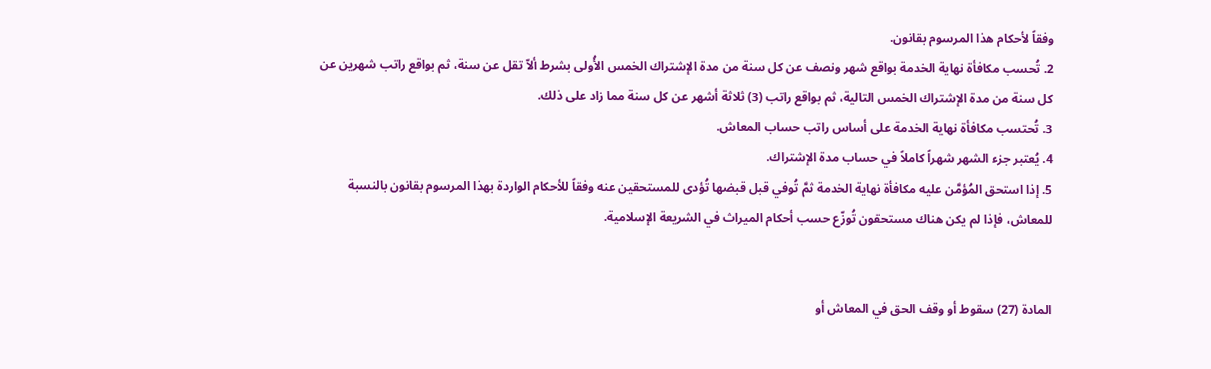وفقاً لأحكام هذا المرسوم بقانون.
2. تُحسب مكافأة نهاية الخدمة بواقع شهر ونصف عن كل سنة من مدة الإشتراك الخمس الأُولى بشرط ألاّ تقل عن سنة، ثم بواقع راتب شهرين عن كل سنة من مدة الإشتراك الخمس التالية، ثم بواقع راتب (3) ثلاثة أشهر عن كل سنة مما زاد على ذلك.
3. تُحتسب مكافأة نهاية الخدمة على أساس راتب حساب المعاش.
4. يُعتبر جزء الشهر شهراً كاملاً في حساب مدة الإشتراك.
5. إذا استحق المُؤمَّن عليه مكافأة نهاية الخدمة ثمَّ تُوفي قبل قبضها تُؤدى للمستحقين عنه وفقاً للأحكام الواردة بهذا المرسوم بقانون بالنسبة للمعاش، فإذا لم يكن هناك مستحقون تُوزّع حسب أحكام الميراث في الشريعة الإسلامية.


المادة (27) سقوط أو وقف الحق في المعاش أو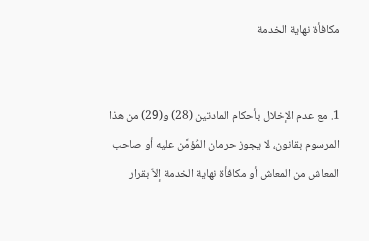مكافأة نهاية الخدمة


1. مع عدم الإخلال بأحكام المادتين (28) و(29) من هذا المرسوم بقانون، لا يجوز حرمان المُؤمَّن عليه أو صاحب المعاش من المعاش أو مكافأة نهاية الخدمة إلاّ بقرار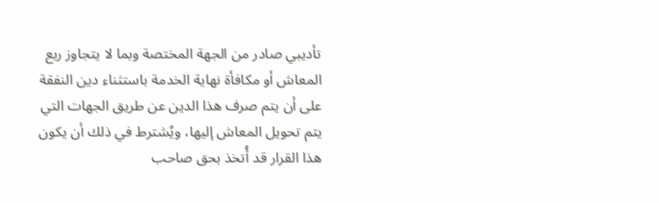تأديبي صادر من الجهة المختصة وبما لا يتجاوز ربع المعاش أو مكافأة نهاية الخدمة باستثناء دين النفقة على أن يتم صرف هذا الدين عن طريق الجهات التي يتم تحويل المعاش إليها، ويُشترط في ذلك أن يكون هذا القرار قد أُتخذ بحق صاحب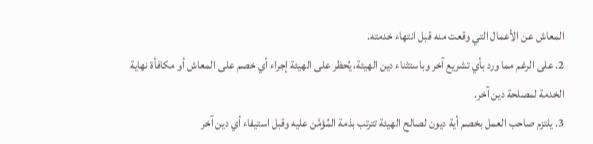المعاش عن الأعمال التي وقعت منه قبل انتهاء خدمته.
2. على الرغم مما ورد بأي تشريع آخر وباستثناء دين الهيئة، يُحظر على الهيئة إجراء أي خصم على المعاش أو مكافأة نهاية الخدمة لمصلحة دين آخر.
3. يلتزم صاحب العمل بخصم أية ديون لصالح الهيئة تترتب بذمة المُؤمَّن عليه وقبل استيفاء أي دين آخر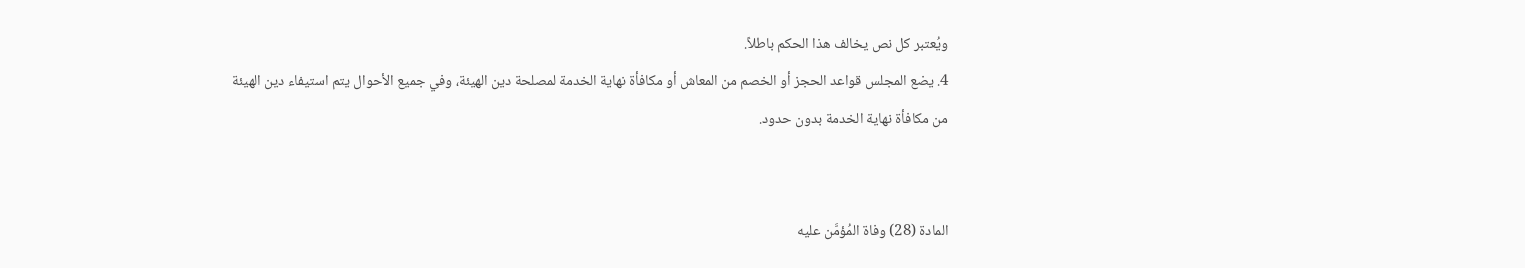ويُعتبر كل نص يخالف هذا الحكم باطلاً.
4. يضع المجلس قواعد الحجز أو الخصم من المعاش أو مكافأة نهاية الخدمة لمصلحة دين الهيئة، وفي جميع الأحوال يتم استيفاء دين الهيئة من مكافأة نهاية الخدمة بدون حدود.


المادة (28) وفاة المُؤمَّن عليه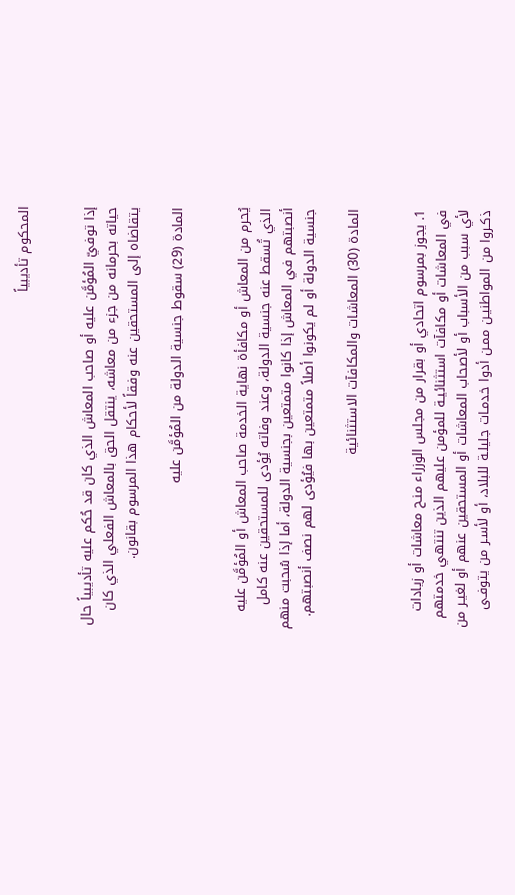المحكوم تأديبياً


إذا توفيّ المُؤمَّن عليه أو صاحب المعاش الذي كان قد حُكم عليه تأديبياً حال حياته بحرمانه من جزء من معاشه، ينتقل الحق بالمعاش الفعلي الذي كان يتقاضاه إلى المستحقين عنه وفقاً لأحكام هذا المرسوم بقانون.

المادة (29) سقوط جنسية الدولة من المُؤمَّن عليه


يُحرم من المعاش أو مكافأة نهاية الخدمة صاحب المعاش أو المُؤمَّن عليه الذي تُسقط عنه جنسية الدولة، وعند وفاته يُؤدى للمستحقين عنه كامل أنصبتهم في المعاش إذا كانوا متمتعين بجنسية الدولة، أما إذا سُحبت منهم جنسية الدولة أو لم يكونوا أصلاً متمتعين بها فيُؤدى لهم نصف أنصبتهم.

المادة (30) المعاشات والمكافآت الاستثنائية


1. يجوز بمرسوم اتحادي أو بقرار من مجلس الوزراء منـح معاشات أو زيادات في المعاشات أو مكافآت استثنائيـة للمؤمن عليهم الذين تنتهي خدمتهم لأي سبب من الأسباب أو لأصحاب المعاشات أو المستحقين عنهم أو لغيـر من ذكـروا من المواطنيـن ممـن أدوا خدمـات جليلـة للبلاد، أو لأسـر من يتوفـى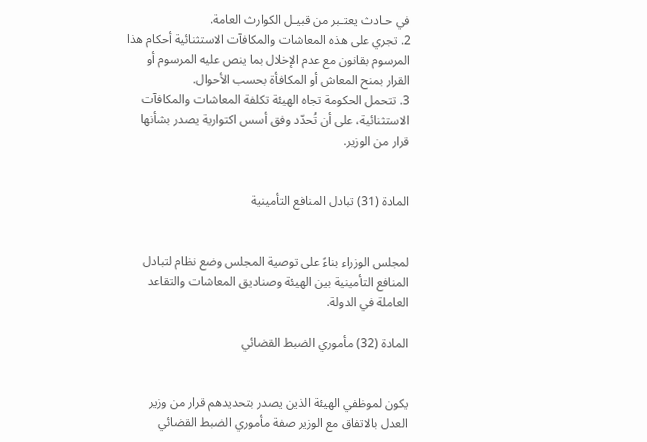في حـادث يعتـبر من قبيـل الكوارث العامة.
2. تجري على هذه المعاشات والمكافآت الاستثنائية أحكام هذا المرسوم بقانون مع عدم الإخلال بما ينص عليه المرسوم أو القرار بمنح المعاش أو المكافأة بحسب الأحوال.
3. تتحمل الحكومة تجاه الهيئة تكلفة المعاشات والمكافآت الاستثنائية، على أن تُحدّد وفق أسس اكتوارية يصدر بشأنها قرار من الوزير.


المادة (31) تبادل المنافع التأمينية


لمجلس الوزراء بناءً على توصية المجلس وضع نظام لتبادل المنافع التأمينية بين الهيئة وصناديق المعاشات والتقاعد العاملة في الدولة.

المادة (32) مأموري الضبط القضائي


يكون لموظفي الهيئة الذين يصدر بتحديدهم قرار من وزير العدل بالاتفاق مع الوزير صفة مأموري الضبط القضائي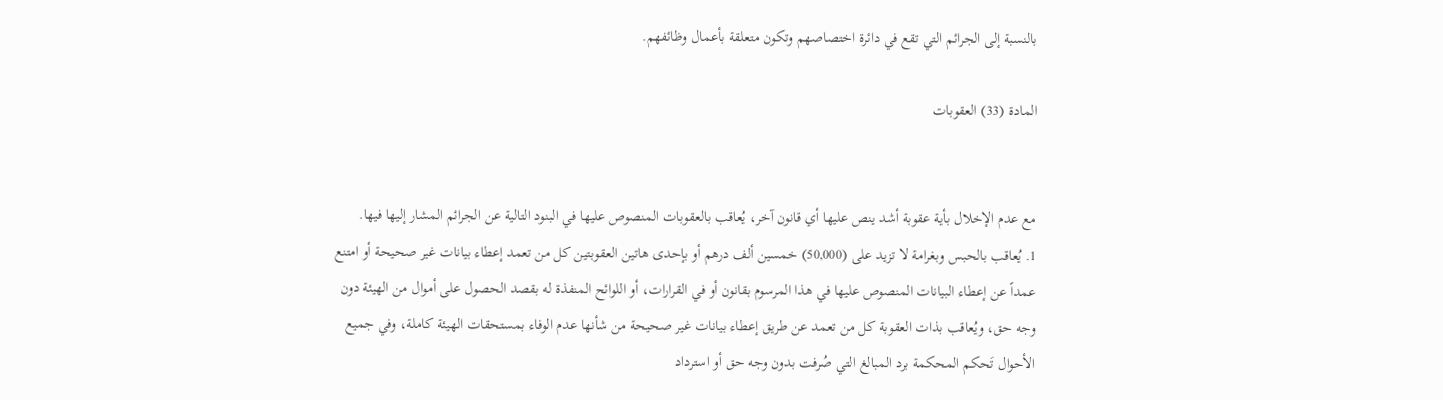بالنسبة إلى الجرائم التي تقع في دائرة اختصاصهم وتكون متعلقة بأعمال وظائفهم.

المادة (33) العقوبات


مع عدم الإخلال بأية عقوبة أشد ينص عليها أي قانون آخر، يُعاقب بالعقوبات المنصوص عليها في البنود التالية عن الجرائم المشار إليها فيها.
1. يُعاقب بالحبس وبغرامة لا تزيد على (50,000) خمسين ألف درهم أو بإحدى هاتين العقوبتين كل من تعمد إعطاء بيانات غير صحيحة أو امتنع عمداً عن إعطاء البيانات المنصوص عليها في هذا المرسوم بقانون أو في القرارات، أو اللوائح المنفذة له بقصد الحصول على أموال من الهيئة دون وجه حق، ويُعاقب بذات العقوبة كل من تعمد عن طريق إعطاء بيانات غير صحيحة من شأنها عدم الوفاء بمستحقات الهيئة كاملة، وفي جميع الأحوال تَحكم المحكمة برد المبالغ التي صُرفت بدون وجه حق أو استرداد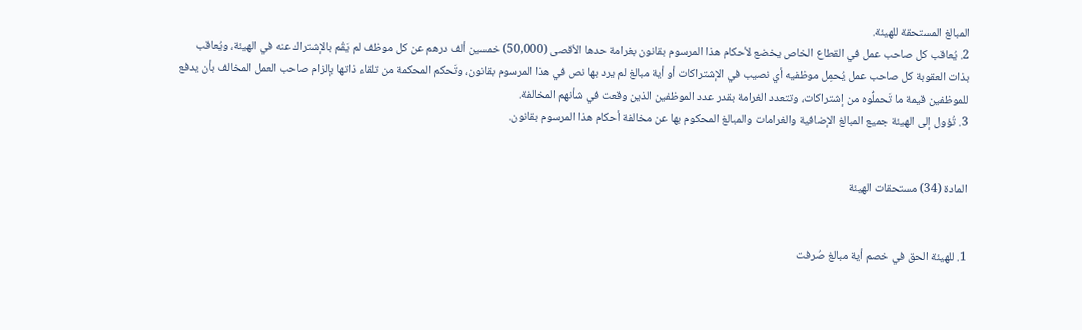المبالغ المستحقة للهيئة.
2. يُعاقب كل صاحب عمل في القطاع الخاص يخضع لأحكام هذا المرسوم بقانون بغرامة حدها الأقصى (50,000) خمسين ألف درهم عن كل موظف لم يَقُم بالإشتراك عنه في الهيئة، ويُعاقب بذات العقوبة كل صاحب عمل يُحمِل موظفيه أي نصيب في الإشتراكات أو أية مبالغ لم يرد بها نص في هذا المرسوم بقانون، وتَحكم المحكمة من تلقاء ذاتها بإلزام صاحب العمل المخالف بأن يدفع للموظفين قيمة ما تَحملُّوه من إشتراكات، وتتعدد الغرامة بقدر عدد الموظفين الذين وقعت في شأنهم المخالفة.
3. تُؤول إلى الهيئة جميع المبالغ الإضافية والغرامات والمبالغ المحكوم بها عن مخالفة أحكام هذا المرسوم بقانون.


المادة (34) مستحقات الهيئة


1. للهيئة الحق في خصم أية مبالغ صُرفت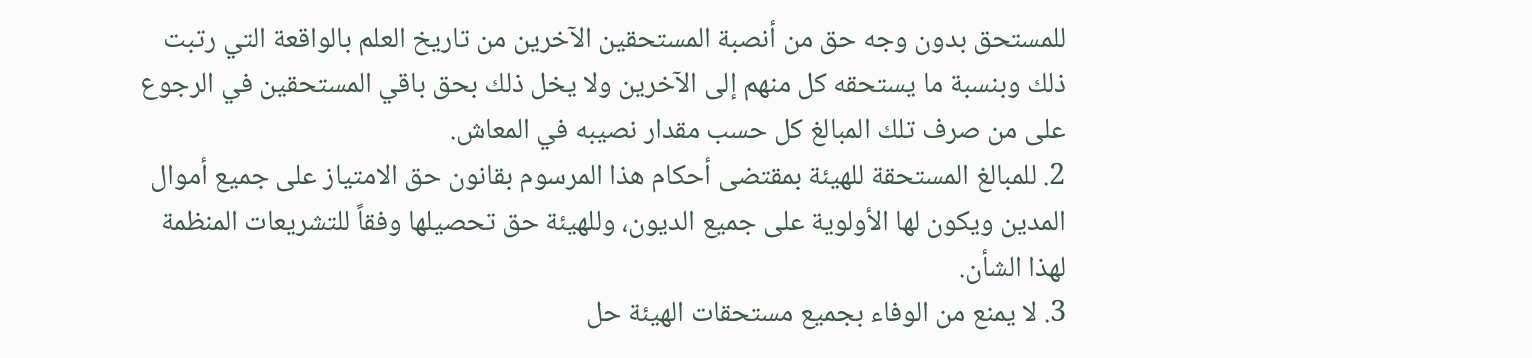للمستحق بدون وجه حق من أنصبة المستحقين الآخرين من تاريخ العلم بالواقعة التي رتبت ذلك وبنسبة ما يستحقه كل منهم إلى الآخرين ولا يخل ذلك بحق باقي المستحقين في الرجوع على من صرف تلك المبالغ كل حسب مقدار نصيبه في المعاش.
2. للمبالغ المستحقة للهيئة بمقتضى أحكام هذا المرسوم بقانون حق الامتياز على جميع أموال المدين ويكون لها الأولوية على جميع الديون، وللهيئة حق تحصيلها وفقاً للتشريعات المنظمة لهذا الشأن.
3. لا يمنع من الوفاء بجميع مستحقات الهيئة حل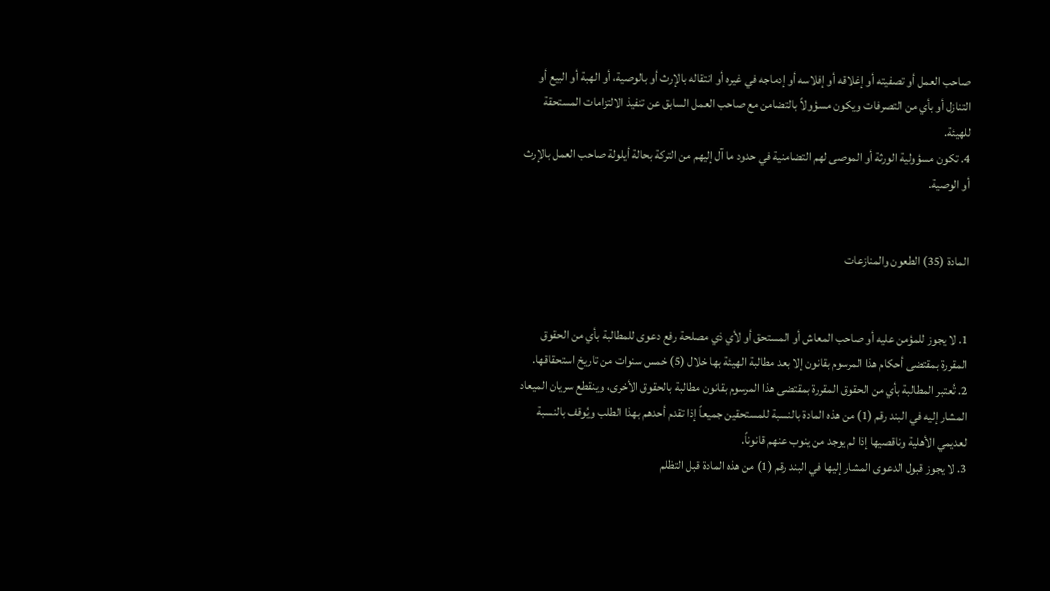صاحب العمل أو تصفيته أو إغلاقه أو إفلاسه أو إدماجه في غيره أو انتقاله بالإرث أو بالوصية، أو الهبة أو البيع أو التنازل أو بأي من التصرفات ويكون مسؤولاً بالتضامن مع صاحب العمل السابق عن تنفيذ الالتزامات المستحقة للهيئة.
4. تكون مسؤولية الورثة أو الموصى لهم التضامنية في حدود ما آل إليهم من التركة بحالة أيلولة صاحب العمل بالإرث أو الوصية.


المادة (35) الطعون والمنازعات


1. لا يجوز للمؤمن عليه أو صاحب المعاش أو المستحق أو لأي ذي مصلحة رفع دعوى للمطالبة بأي من الحقوق المقررة بمقتضى أحكام هذا المرسوم بقانون إلا بعد مطالبة الهيئة بها خلال (5) خمس سنوات من تاريخ استحقاقها.
2. تُعتبر المطالبة بأي من الحقوق المقررة بمقتضى هذا المرسوم بقانون مطالبة بالحقوق الأخرى، وينقطع سريان الميعاد المشار إليه في البند رقم (1) من هذه المادة بالنسبة للمستحقين جميعاً إذا تقدم أحدهم بهذا الطلب ويُوقف بالنسبة لعديمي الأهلية وناقصيها إذا لم يوجد من ينوب عنهم قانوناً.
3. لا يجوز قبول الدعوى المشار إليها في البند رقم (1) من هذه المادة قبل التظلم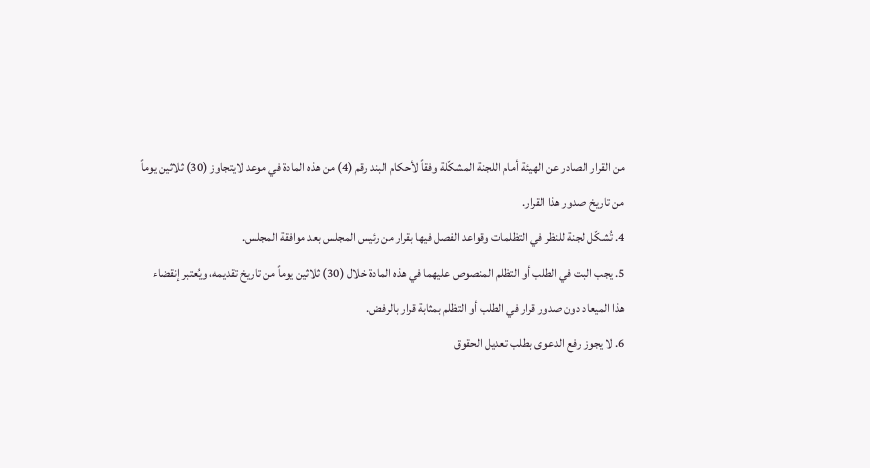من القرار الصادر عن الهيئة أمام اللجنة المشكّلة وفقاً لأحكام البند رقم (4) من هذه المادة في موعد لايتجاوز (30) ثلاثين يوماً من تاريخ صدور هذا القرار.
4. تُشكّل لجنة للنظر في التظلمات وقواعد الفصل فيها بقرار من رئيس المجلس بعد موافقة المجلس.
5. يجب البت في الطلب أو التظلم المنصوص عليهما في هذه المادة خلال (30) ثلاثين يوماً من تاريخ تقديمه، ويُعتبر إنقضاء هذا الميعاد دون صدور قرار في الطلب أو التظلم بمثابة قرار بالرفض.
6. لا يجوز رفع الدعوى بطلب تعديل الحقوق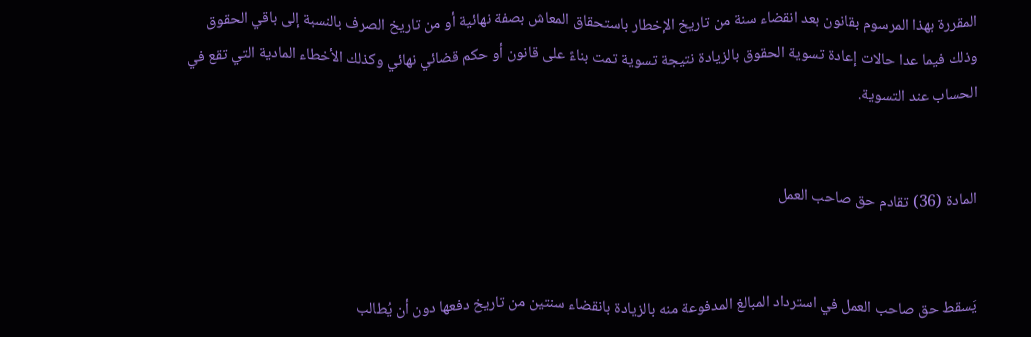المقررة بهذا المرسوم بقانون بعد انقضاء سنة من تاريخ الإخطار باستحقاق المعاش بصفة نهائية أو من تاريخ الصرف بالنسبة إلى باقي الحقوق وذلك فيما عدا حالات إعادة تسوية الحقوق بالزيادة نتيجة تسوية تمت بناءً على قانون أو حكم قضائي نهائي وكذلك الأخطاء المادية التي تقع في الحساب عند التسوية.


المادة (36) تقادم حق صاحب العمل


يَسقط حق صاحب العمل في استرداد المبالغ المدفوعة منه بالزيادة بانقضاء سنتين من تاريخ دفعها دون أن يُطالب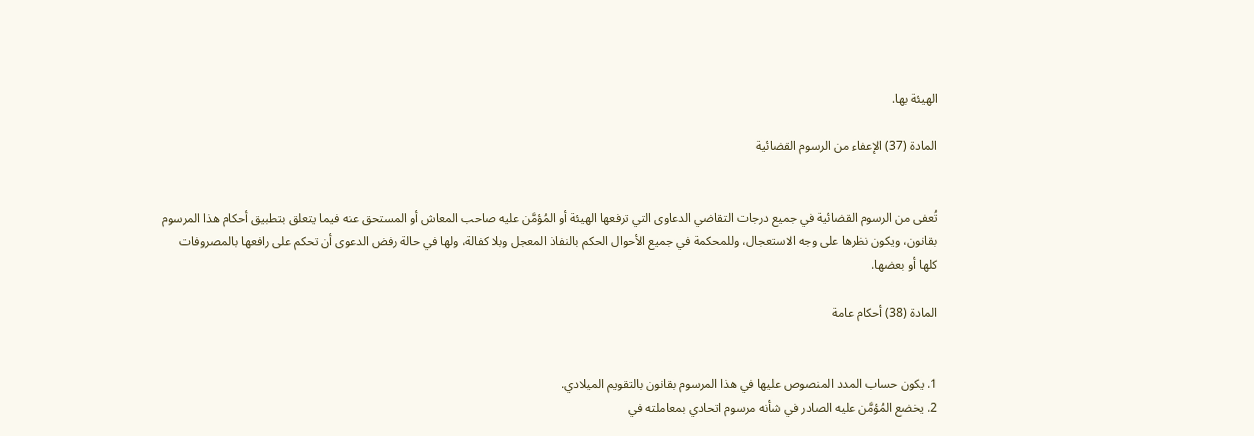الهيئة بها.

المادة (37) الإعفاء من الرسوم القضائية


تُعفى من الرسوم القضائية في جميع درجات التقاضي الدعاوى التي ترفعها الهيئة أو المُؤمَّن عليه صاحب المعاش أو المستحق عنه فيما يتعلق بتطبيق أحكام هذا المرسوم بقانون، ويكون نظرها على وجه الاستعجال، وللمحكمة في جميع الأحوال الحكم بالنفاذ المعجل وبلا كفالة، ولها في حالة رفض الدعوى أن تحكم على رافعها بالمصروفات كلها أو بعضها.

المادة (38) أحكام عامة


1. يكون حساب المدد المنصوص عليها في هذا المرسوم بقانون بالتقويم الميلادي.
2. يخضع المُؤمَّن عليه الصادر في شأنه مرسوم اتحادي بمعاملته في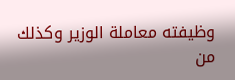وظيفته معاملة الوزير وكذلك من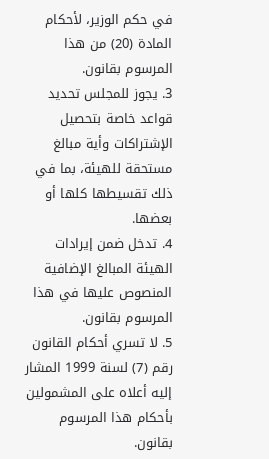في حكم الوزير، لأحكام المادة (20) من هذا المرسوم بقانون.
3. يجوز للمجلس تحديد قواعد خاصة بتحصيل الإشتراكات وأية مبالغ مستحقة للهيئة، بما في ذلك تقسيطها كلها أو بعضها.
4. تدخل ضمن إيرادات الهيئة المبالغ الإضافية المنصوص عليها في هذا المرسوم بقانون.
5. لا تسري أحكام القانون رقم (7) لسنة 1999 المشار إليه أعلاه على المشمولين بأحكام هذا المرسوم بقانون.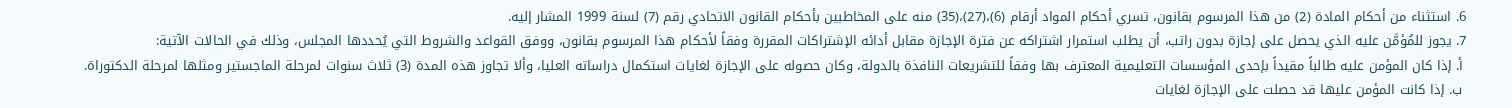6. استثناء من أحكام المادة (2) من هذا المرسوم بقانون، تسري أحكام المواد أرقام (6)،(27)،(35) منه على المخاطبين بأحكام القانون الاتحادي رقم (7) لسنة 1999 المشار إليه.
7. يجوز للمُؤمَّن عليه الذي يحصل على إجازة بدون راتب، أن يطلب استمرار اشتراكه عن فترة الإجازة مقابل أدائه الإشتراكات المقررة وفقاً لأحكام هذا المرسوم بقانون، ووفق القواعد والشروط التي يُحددها المجلس، وذلك في الحالات الآتية:
 أ. إذا كان المؤمن عليه طالباً مقيداً بإحدى المؤسسات التعليمية المعترف بها وفقاً للتشريعات النافذة بالدولة، وكان حصوله على الإجازة لغايات استكمال دراساته العليا، وألا تجاوز هذه المدة (3) ثلاث سنوات لمرحلة الماجستير ومثلها لمرحلة الدكتوراة.
 ب. إذا كانت المؤمن عليها قد حصلت على الإجازة لغايات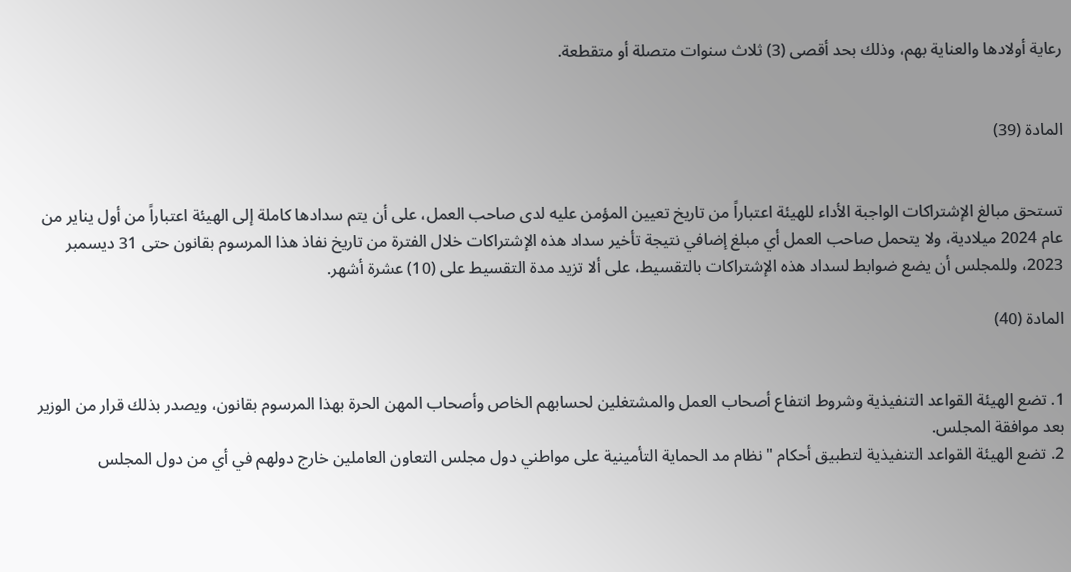رعاية أولادها والعناية بهم، وذلك بحد أقصى (3) ثلاث سنوات متصلة أو متقطعة.


المادة (39)


تستحق مبالغ الإشتراكات الواجبة الأداء للهيئة اعتباراً من تاريخ تعيين المؤمن عليه لدى صاحب العمل، على أن يتم سدادها كاملة إلى الهيئة اعتباراً من أول يناير من عام 2024 ميلادية، ولا يتحمل صاحب العمل أي مبلغ إضافي نتيجة تأخير سداد هذه الإشتراكات خلال الفترة من تاريخ نفاذ هذا المرسوم بقانون حتى 31 ديسمبر 2023، وللمجلس أن يضع ضوابط لسداد هذه الإشتراكات بالتقسيط، على ألا تزيد مدة التقسيط على (10) عشرة أشهر.

المادة (40)


1. تضع الهيئة القواعد التنفيذية وشروط انتفاع أصحاب العمل والمشتغلين لحسابهم الخاص وأصحاب المهن الحرة بهذا المرسوم بقانون، ويصدر بذلك قرار من الوزير بعد موافقة المجلس.
2. تضع الهيئة القواعد التنفيذية لتطبيق أحكام "نظام مد الحماية التأمينية على مواطني دول مجلس التعاون العاملين خارج دولهم في أي من دول المجلس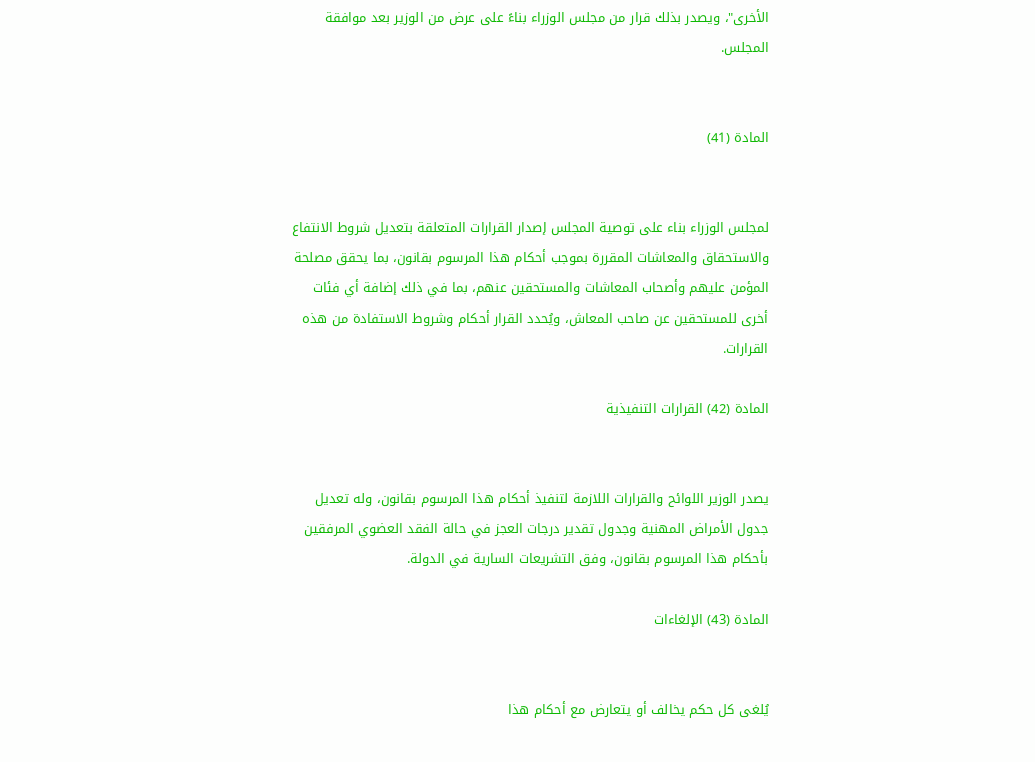الأخرى"، ويصدر بذلك قرار من مجلس الوزراء بناءً على عرض من الوزير بعد موافقة المجلس.


المادة (41)


لمجلس الوزراء بناء على توصية المجلس إصدار القرارات المتعلقة بتعديل شروط الانتفاع والاستحقاق والمعاشات المقررة بموجب أحكام هذا المرسوم بقانون، بما يحقق مصلحة المؤمن عليهم وأصحاب المعاشات والمستحقين عنهم، بما في ذلك إضافة أي فئات أخرى للمستحقين عن صاحب المعاش، ويُحدد القرار أحكام وشروط الاستفادة من هذه القرارات.

المادة (42) القرارات التنفيذية


يصدر الوزير اللوائح والقرارات اللازمة لتنفيذ أحكام هذا المرسوم بقانون، وله تعديل جدول الأمراض المهنية وجدول تقدير درجات العجز في حالة الفقد العضوي المرفقين بأحكام هذا المرسوم بقانون، وفق التشريعات السارية في الدولة.

المادة (43) الإلغاءات


يُلغى كل حكم يخالف أو يتعارض مع أحكام هذا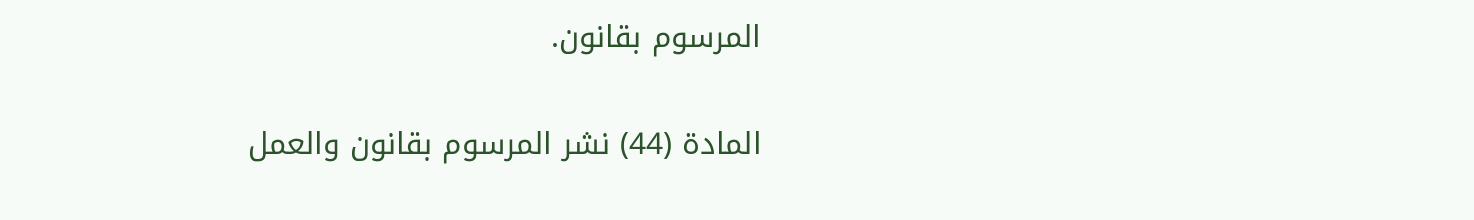المرسوم بقانون.

المادة (44) نشر المرسوم بقانون والعمل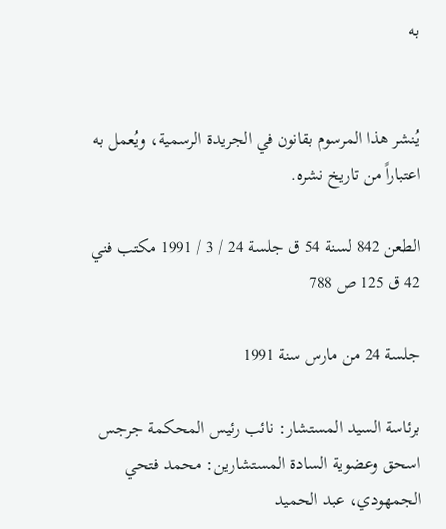به


يُنشر هذا المرسوم بقانون في الجريدة الرسمية، ويُعمل به اعتباراً من تاريخ نشره.

الطعن 842 لسنة 54 ق جلسة 24 / 3 / 1991 مكتب فني 42 ق 125 ص 788

جلسة 24 من مارس سنة 1991

برئاسة السيد المستشار: نائب رئيس المحكمة جرجس اسحق وعضوية السادة المستشارين: محمد فتحي الجمهودي، عبد الحميد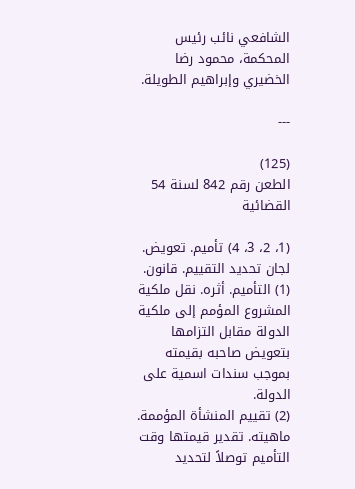الشافعي نائب رئيس المحكمة، محمود رضا الخضيري وإبراهيم الطويلة.

---

(125)
الطعن رقم 842 لسنة 54 القضائية

(1، 2، 3، 4) تأميم. تعويض. لجان تحديد التقييم. قانون.
(1) التأميم. أثره. نقل ملكية المشروع المؤمم إلى ملكية الدولة مقابل التزامها بتعويض صاحبه بقيمته بموجب سندات اسمية على الدولة.
(2) تقييم المنشأة المؤممة. ماهيته. تقدير قيمتها وقت التأميم توصلاً لتحديد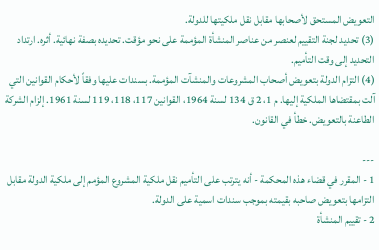التعويض المستحق لأصحابها مقابل نقل ملكيتها للدولة.
(3) تحديد لجنة التقييم لعنصر من عناصر المنشأة المؤممة على نحو مؤقت. تحديده بصفة نهائية. أثره. ارتداد التحديد إلى وقت التأميم.
(4) التزام الدولة بتعويض أصحاب المشروعات والمنشآت المؤممة. بسندات عليها وفقاً لأحكام القوانين التي آلت بمقتضاها الملكية إليها. م 1، 2 ق 134 لسنة 1964، القوانين 117، 118، 119 لسنة 1961. إلزام الشركة الطاعنة بالتعويض. خطأ في القانون.

---
1 - المقرر في قضاء هذه المحكمة - أنه يترتب على التأميم نقل ملكية المشروع المؤمم إلى ملكية الدولة مقابل التزامها بتعويض صاحبه بقيمته بموجب سندات اسمية على الدولة.
2 - تقييم المنشأة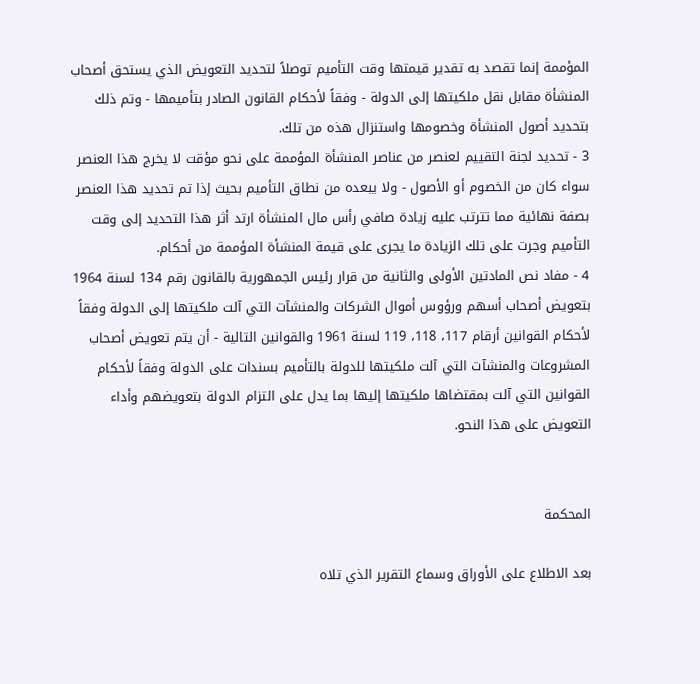المؤممة إنما تقصد به تقدير قيمتها وقت التأميم توصلاً لتحديد التعويض الذي يستحق أصحاب المنشأة مقابل نقل ملكيتها إلى الدولة - وفقاً لأحكام القانون الصادر بتأميمها - وتم ذلك بتحديد أصول المنشأة وخصومها واستنزال هذه من تلك.
3 - تحديد لجنة التقييم لعنصر من عناصر المنشأة المؤممة على نحو مؤقت لا يخرج هذا العنصر سواء كان من الخصوم أو الأصول - ولا يبعده من نطاق التأميم بحيث إذا تم تحديد هذا العنصر بصفة نهائية مما تترتب عليه زيادة صافي رأس مال المنشأة ارتد أثر هذا التحديد إلى وقت التأميم وجرت على تلك الزيادة ما يجرى على قيمة المنشأة المؤممة من أحكام.
4 - مفاد نص المادتين الأولى والثانية من قرار رئيس الجمهورية بالقانون رقم 134 لسنة 1964 بتعويض أصحاب أسهم ورؤوس أموال الشركات والمنشآت التي آلت ملكيتها إلى الدولة وفقاً لأحكام القوانين أرقام 117، 118، 119 لسنة 1961 والقوانين التالية - أن يتم تعويض أصحاب المشروعات والمنشآت التي آلت ملكيتها للدولة بالتأميم بسندات على الدولة وفقاً لأحكام القوانين التي آلت بمقتضاها ملكيتها إليها بما يدل على التزام الدولة بتعويضهم وأداء التعويض على هذا النحو.


المحكمة

بعد الاطلاع على الأوراق وسماع التقرير الذي تلاه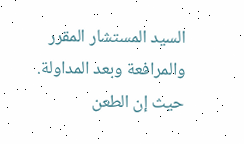السيد المستشار المقرر والمرافعة وبعد المداولة.
حيث إن الطعن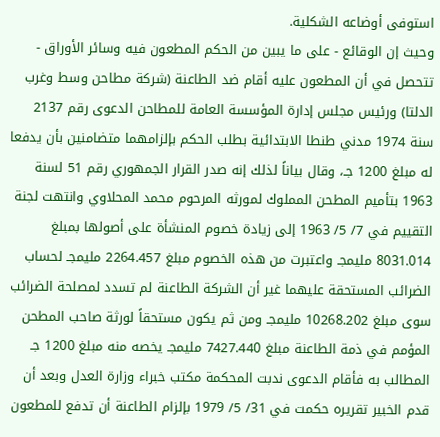استوفى أوضاعه الشكلية.
وحيث إن الوقائع - على ما يبين من الحكم المطعون فيه وسائر الأوراق - تتحصل في أن المطعون عليه أقام ضد الطاعنة (شركة مطاحن وسط وغرب الدلتا) ورئيس مجلس إدارة المؤسسة العامة للمطاحن الدعوى رقم 2137 سنة 1974 مدني طنطا الابتدائية بطلب الحكم بإلزامهما متضامنين بأن يدفعا له مبلغ 1200 جـ، وقال بياناً لذلك إنه صدر القرار الجمهوري رقم 51 لسنة 1963 بتأميم المطحن المملوك لمورثه المرحوم محمد المحلاوي وانتهت لجنة التقييم في 7/ 5/ 1963 إلى زيادة خصوم المنشأة على أصولها بمبلغ 8031.014 مليمجـ واعتبرت من هذه الخصوم مبلغ 2264.457 مليمجـ لحساب الضرائب المستحقة عليهما غير أن الشركة الطاعنة لم تسدد لمصلحة الضرائب سوى مبلغ 10268.202 مليمجـ ومن ثم يكون مستحقاً لورثة صاحب المطحن المؤمم في ذمة الطاعنة مبلغ 7427.440 مليمجـ يخصه منه مبلغ 1200 جـ المطالب به فأقام الدعوى ندبت المحكمة مكتب خبراء وزارة العدل وبعد أن قدم الخبير تقريره حكمت في 31/ 5/ 1979 بإلزام الطاعنة أن تدفع للمطعون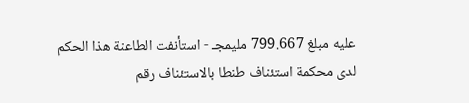عليه مبلغ 799.667 مليمجـ - استأنفت الطاعنة هذا الحكم لدى محكمة استئناف طنطا بالاستئناف رقم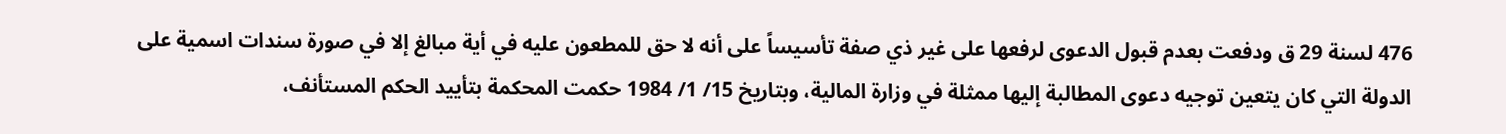476 لسنة 29 ق ودفعت بعدم قبول الدعوى لرفعها على غير ذي صفة تأسيساً على أنه لا حق للمطعون عليه في أية مبالغ إلا في صورة سندات اسمية على الدولة التي كان يتعين توجيه دعوى المطالبة إليها ممثلة في وزارة المالية، وبتاريخ 15/ 1/ 1984 حكمت المحكمة بتأييد الحكم المستأنف،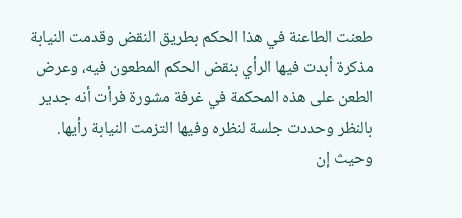طعنت الطاعنة في هذا الحكم بطريق النقض وقدمت النيابة مذكرة أبدت فيها الرأي بنقض الحكم المطعون فيه، وعرض الطعن على هذه المحكمة في غرفة مشورة فرأت أنه جدير بالنظر وحددت جلسة لنظره وفيها التزمت النيابة رأيها.
وحيث إن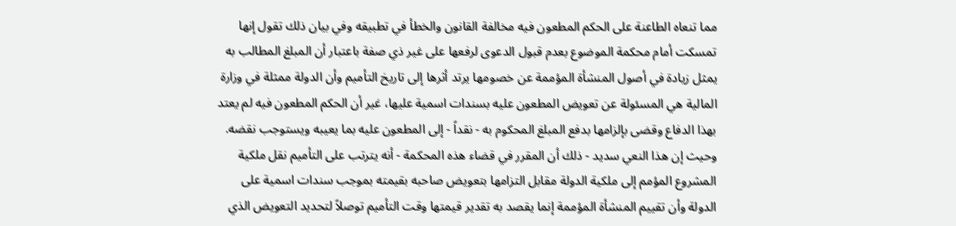مما تنعاه الطاعنة على الحكم المطعون فيه مخالفة القانون والخطأ في تطبيقه وفي بيان ذلك تقول إنها تمسكت أمام محكمة الموضوع بعدم قبول الدعوى لرفعها على غير ذي صفة باعتبار أن المبلغ المطالب به يمثل زيادة في أصول المنشأة المؤممة عن خصومها يرتد أثرها إلى تاريخ التأميم وأن الدولة ممثلة في وزارة المالية هي المسئولة عن تعويض المطعون عليه بسندات اسمية عليها، غير أن الحكم المطعون فيه لم يعتد بهذا الدفاع وقضى بإلزامها بدفع المبلغ المحكوم به - نقداً - إلى المطعون عليه بما يعيبه ويستوجب نقضه.
وحيث إن هذا النعي سديد - ذلك أن المقرر في قضاء هذه المحكمة - أنه يترتب على التأميم نقل ملكية المشروع المؤمم إلى ملكية الدولة مقابل التزامها بتعويض صاحبه بقيمته بموجب سندات اسمية على الدولة وأن تقييم المنشأة المؤممة إنما يقصد به تقدير قيمتها وقت التأميم توصلاً لتحديد التعويض الذي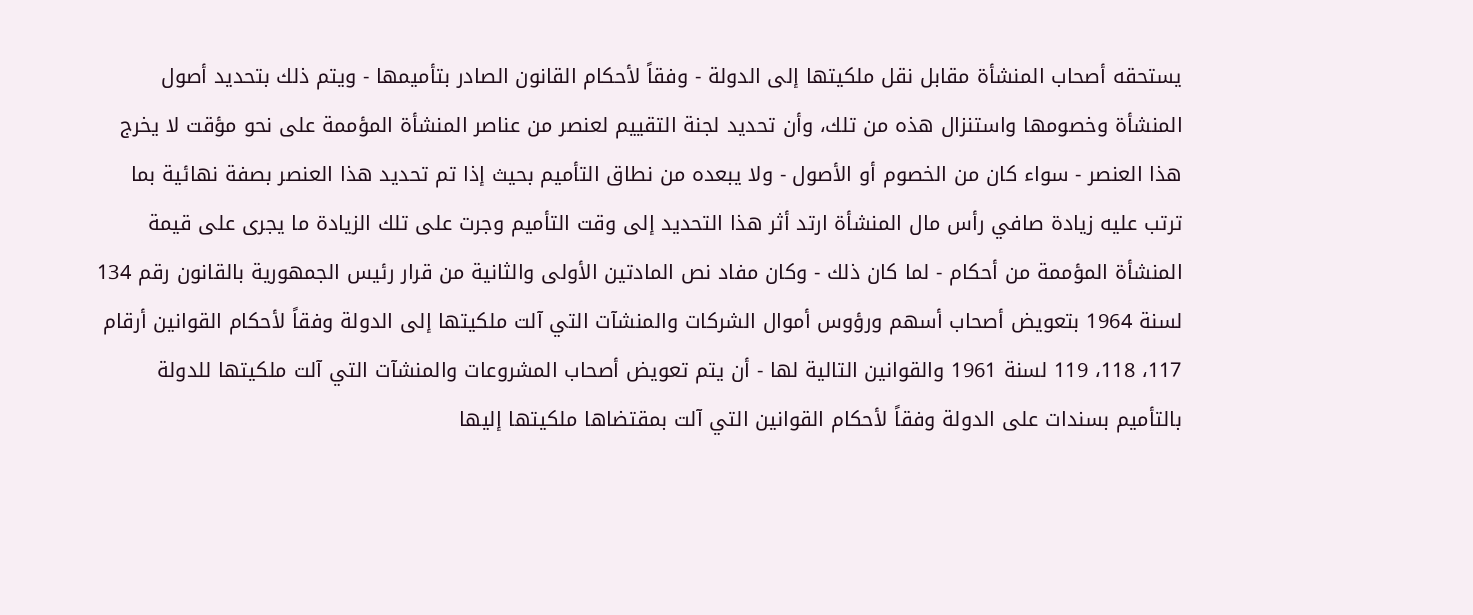يستحقه أصحاب المنشأة مقابل نقل ملكيتها إلى الدولة - وفقاً لأحكام القانون الصادر بتأميمها - ويتم ذلك بتحديد أصول المنشأة وخصومها واستنزال هذه من تلك، وأن تحديد لجنة التقييم لعنصر من عناصر المنشأة المؤممة على نحو مؤقت لا يخرج هذا العنصر - سواء كان من الخصوم أو الأصول - ولا يبعده من نطاق التأميم بحيث إذا تم تحديد هذا العنصر بصفة نهائية بما ترتب عليه زيادة صافي رأس مال المنشأة ارتد أثر هذا التحديد إلى وقت التأميم وجرت على تلك الزيادة ما يجرى على قيمة المنشأة المؤممة من أحكام - لما كان ذلك - وكان مفاد نص المادتين الأولى والثانية من قرار رئيس الجمهورية بالقانون رقم 134 لسنة 1964 بتعويض أصحاب أسهم ورؤوس أموال الشركات والمنشآت التي آلت ملكيتها إلى الدولة وفقاً لأحكام القوانين أرقام 117، 118، 119 لسنة 1961 والقوانين التالية لها - أن يتم تعويض أصحاب المشروعات والمنشآت التي آلت ملكيتها للدولة بالتأميم بسندات على الدولة وفقاً لأحكام القوانين التي آلت بمقتضاها ملكيتها إليها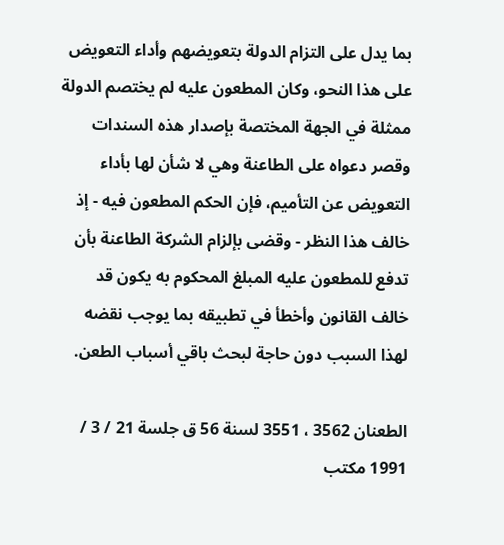بما يدل على التزام الدولة بتعويضهم وأداء التعويض على هذا النحو، وكان المطعون عليه لم يختصم الدولة ممثلة في الجهة المختصة بإصدار هذه السندات وقصر دعواه على الطاعنة وهي لا شأن لها بأداء التعويض عن التأميم، فإن الحكم المطعون فيه - إذ خالف هذا النظر - وقضى بإلزام الشركة الطاعنة بأن تدفع للمطعون عليه المبلغ المحكوم به يكون قد خالف القانون وأخطأ في تطبيقه بما يوجب نقضه لهذا السبب دون حاجة لبحث باقي أسباب الطعن.

الطعنان 3562 ، 3551 لسنة 56 ق جلسة 21 / 3 / 1991 مكتب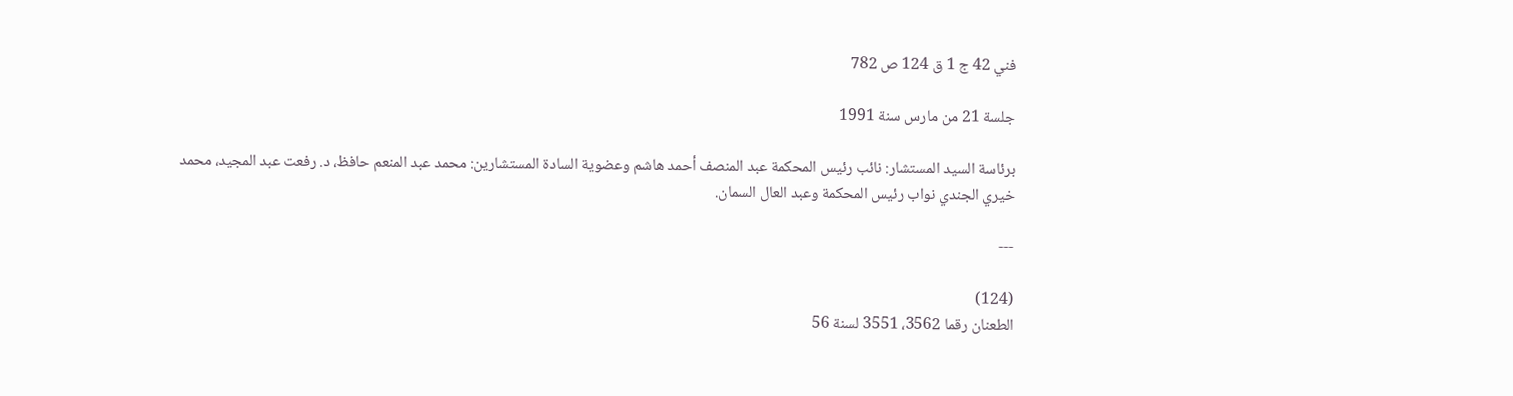فني 42 ج 1 ق 124 ص 782

جلسة 21 من مارس سنة 1991

برئاسة السيد المستشار: نائب رئيس المحكمة عبد المنصف أحمد هاشم وعضوية السادة المستشارين: محمد عبد المنعم حافظ، د. رفعت عبد المجيد، محمد خيري الجندي نواب رئيس المحكمة وعبد العال السمان.

---

(124)
الطعنان رقما 3562، 3551 لسنة 56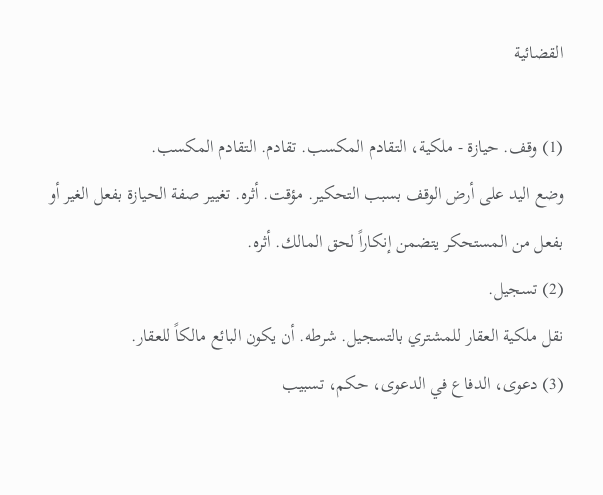القضائية

(1) وقف. حيازة - ملكية، التقادم المكسب. تقادم. التقادم المكسب.
وضع اليد على أرض الوقف بسبب التحكير. مؤقت. أثره. تغيير صفة الحيازة بفعل الغير أو بفعل من المستحكر يتضمن إنكاراً لحق المالك. أثره.
(2) تسجيل.
نقل ملكية العقار للمشتري بالتسجيل. شرطه. أن يكون البائع مالكاً للعقار.
(3) دعوى، الدفاع في الدعوى، حكم، تسبيب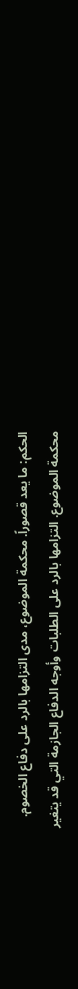الحكم: ما يعد قصوراً. محكمة الموضوع، مدى التزامها بالرد على دفاع الخصوم.
محكمة الموضوع. التزامها بالرد على الطلبات وأوجه الدفاع الجازمة التي قد يتغير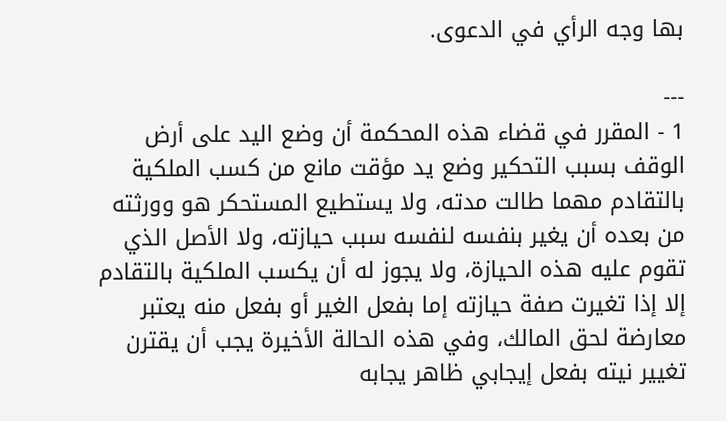بها وجه الرأي في الدعوى.

---
1 - المقرر في قضاء هذه المحكمة أن وضع اليد على أرض الوقف بسبب التحكير وضع يد مؤقت مانع من كسب الملكية بالتقادم مهما طالت مدته، ولا يستطيع المستحكر هو وورثته من بعده أن يغير بنفسه لنفسه سبب حيازته، ولا الأصل الذي تقوم عليه هذه الحيازة، ولا يجوز له أن يكسب الملكية بالتقادم إلا إذا تغيرت صفة حيازته إما بفعل الغير أو بفعل منه يعتبر معارضة لحق المالك، وفي هذه الحالة الأخيرة يجب أن يقترن تغيير نيته بفعل إيجابي ظاهر يجابه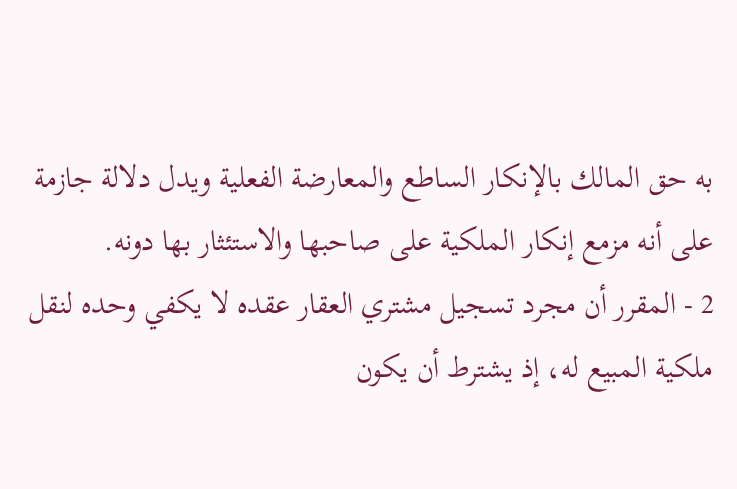به حق المالك بالإنكار الساطع والمعارضة الفعلية ويدل دلالة جازمة على أنه مزمع إنكار الملكية على صاحبها والاستئثار بها دونه.
2 - المقرر أن مجرد تسجيل مشتري العقار عقده لا يكفي وحده لنقل ملكية المبيع له، إذ يشترط أن يكون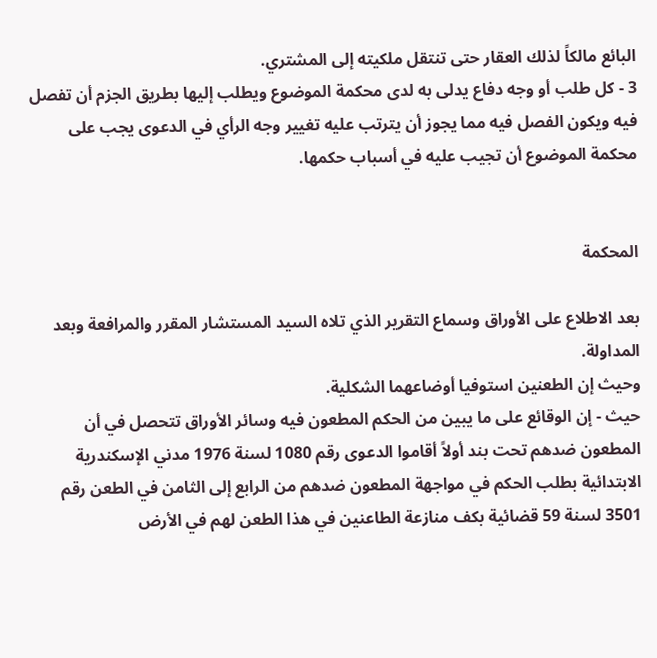البائع مالكاً لذلك العقار حتى تنتقل ملكيته إلى المشتري.
3 - كل طلب أو وجه دفاع يدلى به لدى محكمة الموضوع ويطلب إليها بطريق الجزم أن تفصل فيه ويكون الفصل فيه مما يجوز أن يترتب عليه تغيير وجه الرأي في الدعوى يجب على محكمة الموضوع أن تجيب عليه في أسباب حكمها.


المحكمة

بعد الاطلاع على الأوراق وسماع التقرير الذي تلاه السيد المستشار المقرر والمرافعة وبعد المداولة.
وحيث إن الطعنين استوفيا أوضاعهما الشكلية.
حيث - إن الوقائع على ما يبين من الحكم المطعون فيه وسائر الأوراق تتحصل في أن المطعون ضدهم تحت بند أولاً أقاموا الدعوى رقم 1080 لسنة 1976 مدني الإسكندرية الابتدائية بطلب الحكم في مواجهة المطعون ضدهم من الرابع إلى الثامن في الطعن رقم 3501 لسنة 59 قضائية بكف منازعة الطاعنين في هذا الطعن لهم في الأرض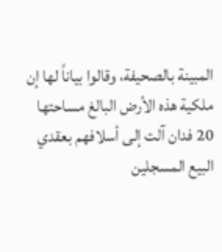المبينة بالصحيفة، وقالوا بياناً لها إن ملكية هذه الأرض البالغ مساحتها 20 فدان آلت إلى أسلافهم بعقدي البيع المسجلين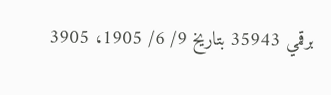برقمي 35943 بتاريخ 9/ 6/ 1905، 3905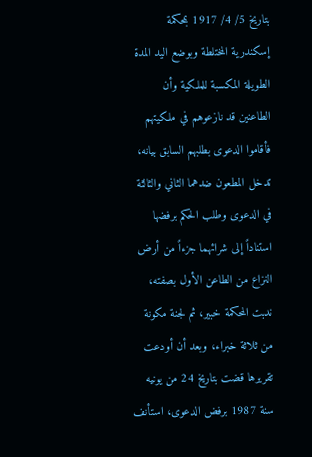بتاريخ 5/ 4/ 1917 بمحكمة إسكندرية المختلطة وبوضع اليد المدة الطويلة المكسبة للملكية وأن الطاعنين قد نازعوهم في ملكيتهم فأقاموا الدعوى بطلبهم السابق بيانه، تدخل المطعون ضدهما الثاني والثالثة في الدعوى وطلب الحكم برفضها استناداً إلى شرائهما جزءاً من أرض النزاع من الطاعن الأول بصفته، ندبت المحكمة خبير، ثم لجنة مكونة من ثلاثة خبراء، وبعد أن أودعت تقريرها قضت بتاريخ 24 من يونيه سنة 1987 برفض الدعوى، استأنف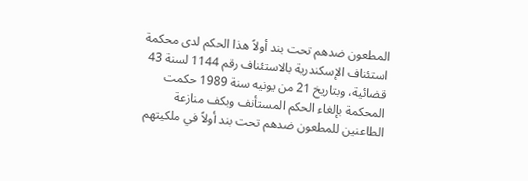المطعون ضدهم تحت بند أولاً هذا الحكم لدى محكمة استئناف الإسكندرية بالاستئناف رقم 1144 لسنة 43 قضائية، وبتاريخ 21 من يونيه سنة 1989 حكمت المحكمة بإلغاء الحكم المستأنف وبكف منازعة الطاعنين للمطعون ضدهم تحت بند أولاً في ملكيتهم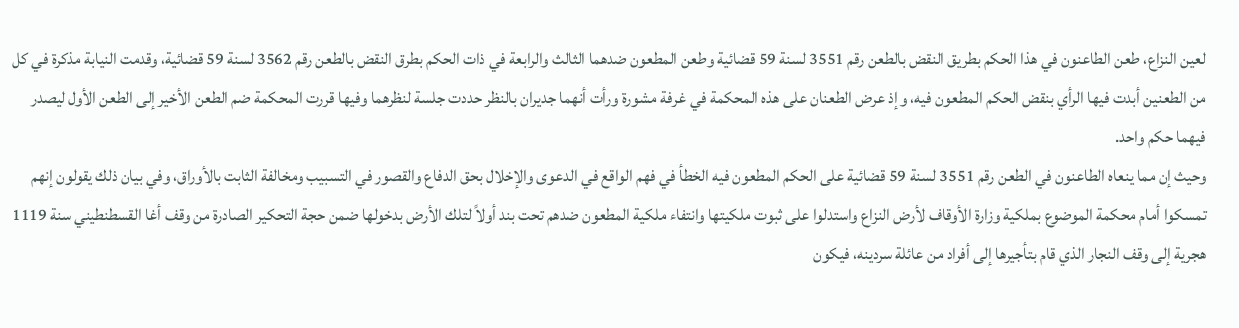لعين النزاع، طعن الطاعنون في هذا الحكم بطريق النقض بالطعن رقم 3551 لسنة 59 قضائية وطعن المطعون ضدهما الثالث والرابعة في ذات الحكم بطرق النقض بالطعن رقم 3562 لسنة 59 قضائية، وقدمت النيابة مذكرة في كل من الطعنين أبدت فيها الرأي بنقض الحكم المطعون فيه، وإذ عرض الطعنان على هذه المحكمة في غرفة مشورة ورأت أنهما جديران بالنظر حددت جلسة لنظرهما وفيها قررت المحكمة ضم الطعن الأخير إلى الطعن الأول ليصدر فيهما حكم واحد.
وحيث إن مما ينعاه الطاعنون في الطعن رقم 3551 لسنة 59 قضائية على الحكم المطعون فيه الخطأ في فهم الواقع في الدعوى والإخلال بحق الدفاع والقصور في التسبيب ومخالفة الثابت بالأوراق، وفي بيان ذلك يقولون إنهم تمسكوا أمام محكمة الموضوع بملكية وزارة الأوقاف لأرض النزاع واستدلوا على ثبوت ملكيتها وانتفاء ملكية المطعون ضدهم تحت بند أولاً لتلك الأرض بدخولها ضمن حجة التحكير الصادرة من وقف أغا القسطنطيني سنة 1119 هجرية إلى وقف النجار الذي قام بتأجيرها إلى أفراد من عائلة سردينه، فيكون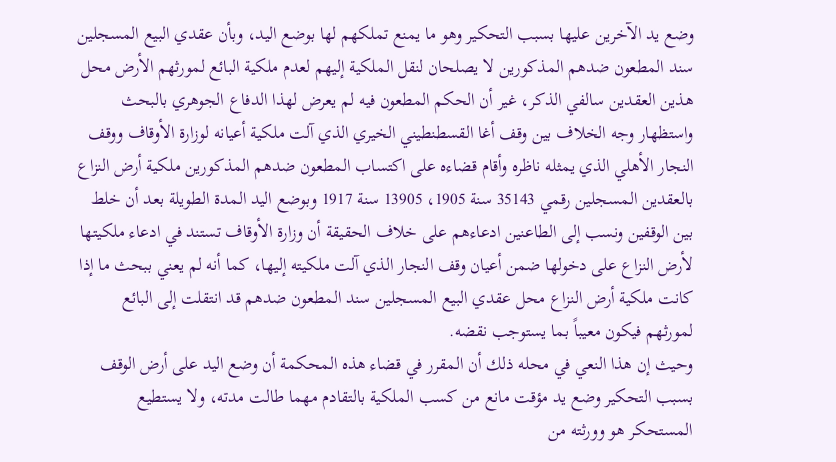وضع يد الآخرين عليها بسبب التحكير وهو ما يمنع تملكهم لها بوضع اليد، وبأن عقدي البيع المسجلين سند المطعون ضدهم المذكورين لا يصلحان لنقل الملكية إليهم لعدم ملكية البائع لمورثهم الأرض محل هذين العقدين سالفي الذكر، غير أن الحكم المطعون فيه لم يعرض لهذا الدفاع الجوهري بالبحث واستظهار وجه الخلاف بين وقف أغا القسطنطيني الخيري الذي آلت ملكية أعيانه لوزارة الأوقاف ووقف النجار الأهلي الذي يمثله ناظره وأقام قضاءه على اكتساب المطعون ضدهم المذكورين ملكية أرض النزاع بالعقدين المسجلين رقمي 35143 سنة 1905، 13905 سنة 1917 وبوضع اليد المدة الطويلة بعد أن خلط بين الوقفين ونسب إلى الطاعنين ادعاءهم على خلاف الحقيقة أن وزارة الأوقاف تستند في ادعاء ملكيتها لأرض النزاع على دخولها ضمن أعيان وقف النجار الذي آلت ملكيته إليها، كما أنه لم يعني ببحث ما إذا كانت ملكية أرض النزاع محل عقدي البيع المسجلين سند المطعون ضدهم قد انتقلت إلى البائع لمورثهم فيكون معيباً بما يستوجب نقضه.
وحيث إن هذا النعي في محله ذلك أن المقرر في قضاء هذه المحكمة أن وضع اليد على أرض الوقف بسبب التحكير وضع يد مؤقت مانع من كسب الملكية بالتقادم مهما طالت مدته، ولا يستطيع المستحكر هو وورثته من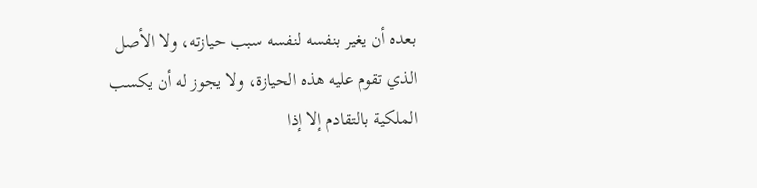بعده أن يغير بنفسه لنفسه سبب حيازته، ولا الأصل الذي تقوم عليه هذه الحيازة، ولا يجوز له أن يكسب الملكية بالتقادم إلا إذا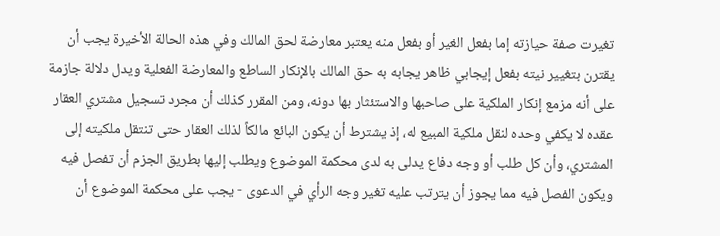تغيرت صفة حيازته إما بفعل الغير أو بفعل منه يعتبر معارضة لحق المالك وفي هذه الحالة الأخيرة يجب أن يقترن بتغيير نيته بفعل إيجابي ظاهر يجابه به حق المالك بالإنكار الساطع والمعارضة الفعلية ويدل دلالة جازمة على أنه مزمع إنكار الملكية على صاحبها والاستئثار بها دونه، ومن المقرر كذلك أن مجرد تسجيل مشتري العقار عقده لا يكفي وحده لنقل ملكية المبيع له، إذ يشترط أن يكون البائع مالكاً لذلك العقار حتى تنتقل ملكيته إلى المشتري، وأن كل طلب أو وجه دفاع يدلى به لدى محكمة الموضوع ويطلب إليها بطريق الجزم أن تفصل فيه ويكون الفصل فيه مما يجوز أن يترتب عليه تغير وجه الرأي في الدعوى - يجب على محكمة الموضوع أن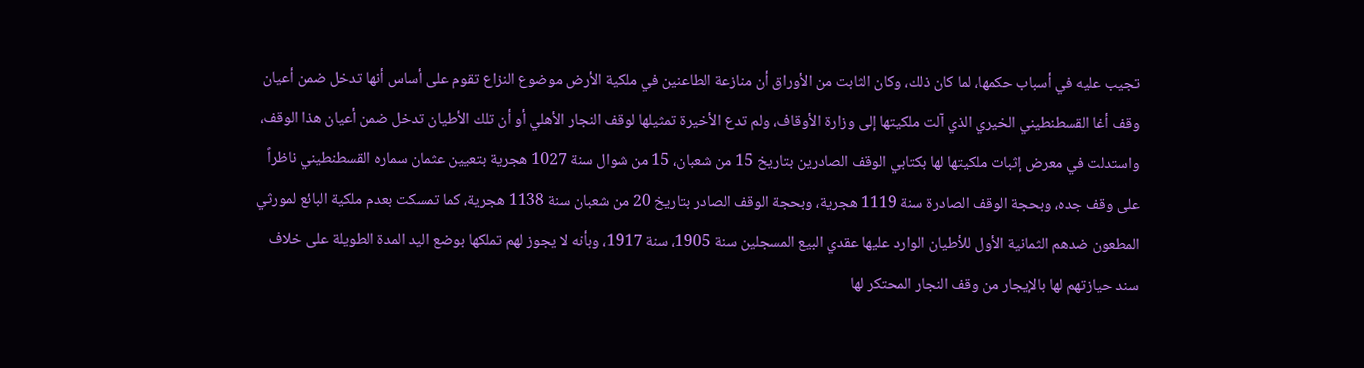تجيب عليه في أسباب حكمها، لما كان ذلك، وكان الثابت من الأوراق أن منازعة الطاعنين في ملكية الأرض موضوع النزاع تقوم على أساس أنها تدخل ضمن أعيان وقف أغا القسطنطيني الخيري الذي آلت ملكيتها إلى وزارة الأوقاف، ولم تدع الأخيرة تمثيلها لوقف النجار الأهلي أو أن تلك الأطيان تدخل ضمن أعيان هذا الوقف، واستدلت في معرض إثبات ملكيتها لها بكتابي الوقف الصادرين بتاريخ 15 من شعبان، 15 من شوال سنة 1027 هجرية بتعيين عثمان سماره القسطنطيني ناظراً على وقف جده، وبحجة الوقف الصادرة سنة 1119 هجرية، وبحجة الوقف الصادر بتاريخ 20 من شعبان سنة 1138 هجرية، كما تمسكت بعدم ملكية البائع لمورثي المطعون ضدهم الثمانية الأول للأطيان الوارد عليها عقدي البيع المسجلين سنة 1905، سنة 1917، وبأنه لا يجوز لهم تملكها بوضع اليد المدة الطويلة على خلاف سند حيازتهم لها بالإيجار من وقف النجار المحتكر لها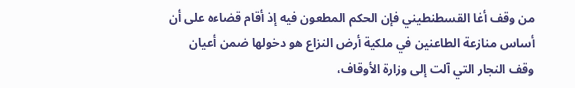من وقف أغا القسطنطيني فإن الحكم المطعون فيه إذ أقام قضاءه على أن أساس منازعة الطاعنين في ملكية أرض النزاع هو دخولها ضمن أعيان وقف النجار التي آلت إلى وزارة الأوقاف،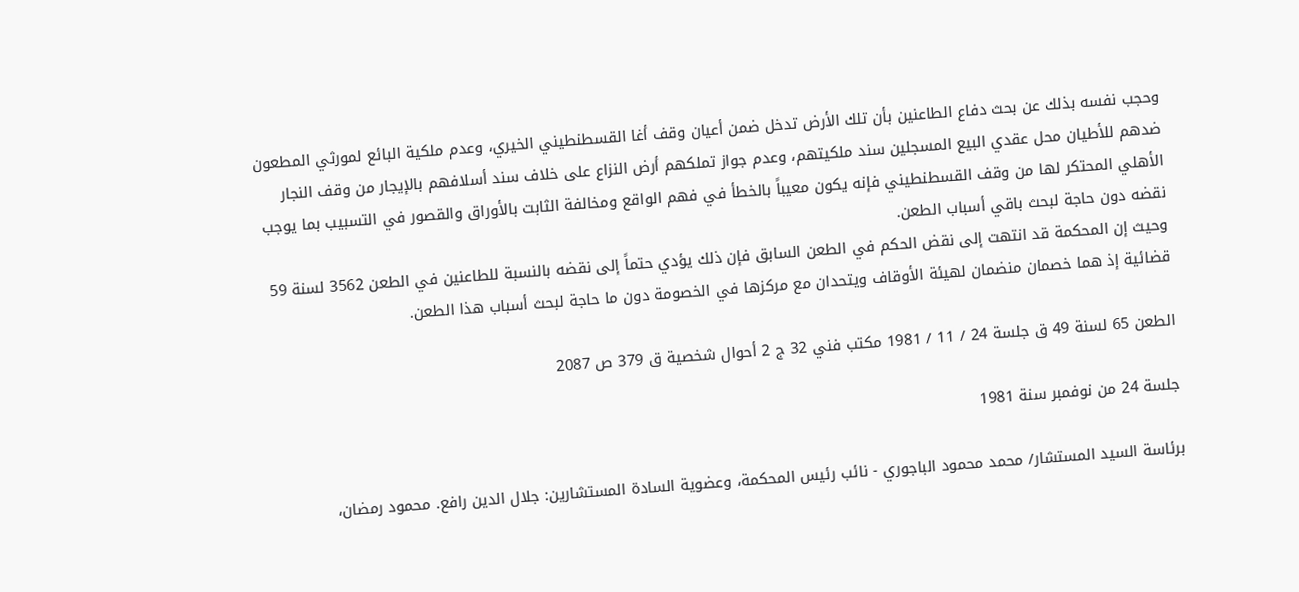وحجب نفسه بذلك عن بحث دفاع الطاعنين بأن تلك الأرض تدخل ضمن أعيان وقف أغا القسطنطيني الخيري، وعدم ملكية البائع لمورثي المطعون ضدهم للأطيان محل عقدي البيع المسجلين سند ملكيتهم، وعدم جواز تملكهم أرض النزاع على خلاف سند أسلافهم بالإيجار من وقف النجار الأهلي المحتكر لها من وقف القسطنطيني فإنه يكون معيباً بالخطأ في فهم الواقع ومخالفة الثابت بالأوراق والقصور في التسبيب بما يوجب نقضه دون حاجة لبحث باقي أسباب الطعن.
وحيث إن المحكمة قد انتهت إلى نقض الحكم في الطعن السابق فإن ذلك يؤدي حتماً إلى نقضه بالنسبة للطاعنين في الطعن 3562 لسنة 59 قضائية إذ هما خصمان منضمان لهيئة الأوقاف ويتحدان مع مركزها في الخصومة دون ما حاجة لبحث أسباب هذا الطعن.

الطعن 65 لسنة 49 ق جلسة 24 / 11 / 1981 مكتب فني 32 ج 2 أحوال شخصية ق 379 ص 2087

جلسة 24 من نوفمبر سنة 1981

برئاسة السيد المستشار/ محمد محمود الباجوري - نائب رئيس المحكمة، وعضوية السادة المستشارين: جلال الدين رافع. محمود رمضان،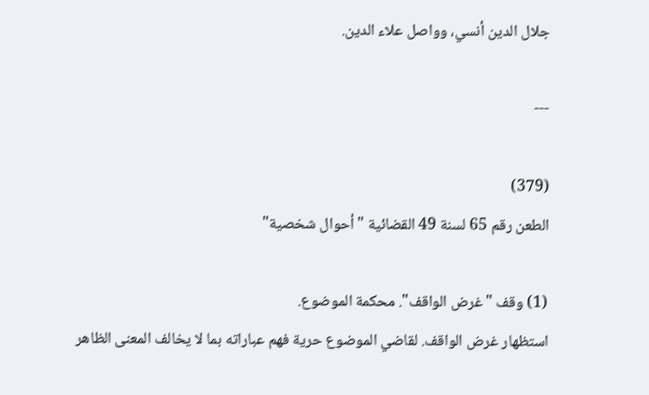جلال الدين أنسي، وواصل علاء الدين.

---

(379)
الطعن رقم 65 لسنة 49 القضائية "أحوال شخصية"

(1) وقف "غرض الواقف". محكمة الموضوع.
استظهار غرض الواقف. لقاضي الموضوع حرية فهم عباراته بما لا يخالف المعنى الظاهر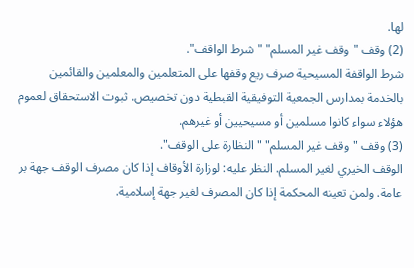لها.
(2) وقف "وقف غير المسلم" "شرط الواقف".
شرط الواقفة المسيحية صرف ريع وقفها على المتعلمين والمعلمين والقائمين بالخدمة بمدارس الجمعية التوفيقية القبطية دون تخصيص. ثبوت الاستحقاق لعموم هؤلاء سواء كانوا مسلمين أو مسيحيين أو غيرهم.
(3) وقف "وقف غير المسلم" "النظارة على الوقف".
الوقف الخيري لغير المسلم. النظر عليه: لوزارة الأوقاف إذا كان مصرف الوقف جهة بر عامة. ولمن تعينه المحكمة إذا كان المصرف لغير جهة إسلامية.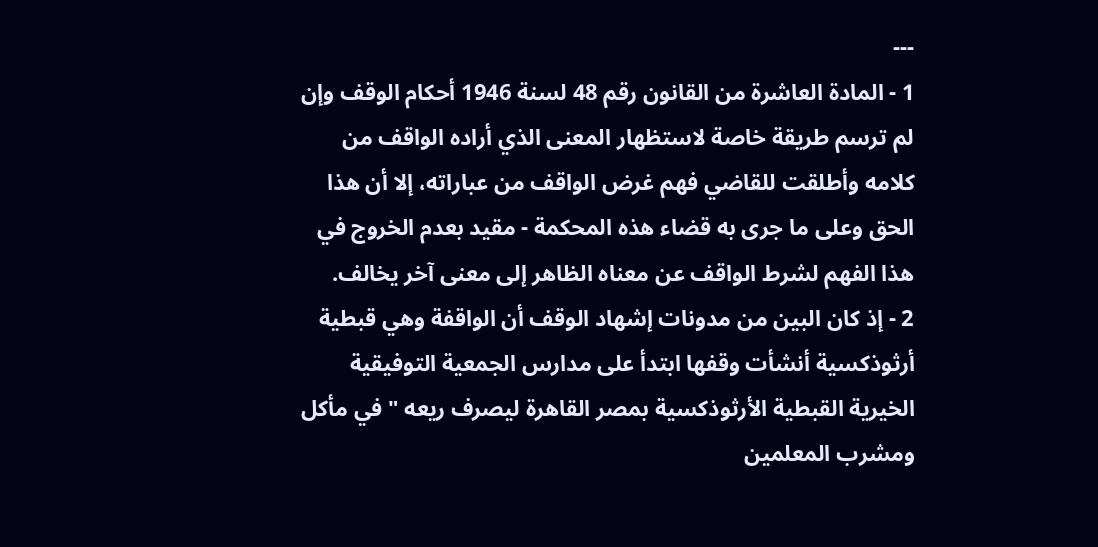---
1 - المادة العاشرة من القانون رقم 48 لسنة 1946 أحكام الوقف وإن لم ترسم طريقة خاصة لاستظهار المعنى الذي أراده الواقف من كلامه وأطلقت للقاضي فهم غرض الواقف من عباراته، إلا أن هذا الحق وعلى ما جرى به قضاء هذه المحكمة - مقيد بعدم الخروج في هذا الفهم لشرط الواقف عن معناه الظاهر إلى معنى آخر يخالف.
2 - إذ كان البين من مدونات إشهاد الوقف أن الواقفة وهي قبطية أرثوذكسية أنشأت وقفها ابتدأ على مدارس الجمعية التوفيقية الخيرية القبطية الأرثوذكسية بمصر القاهرة ليصرف ريعه "في مأكل ومشرب المعلمين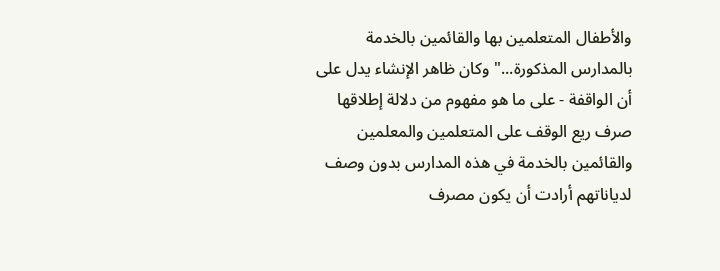والأطفال المتعلمين بها والقائمين بالخدمة بالمدارس المذكورة..." وكان ظاهر الإنشاء يدل على أن الواقفة - على ما هو مفهوم من دلالة إطلاقها صرف ريع الوقف على المتعلمين والمعلمين والقائمين بالخدمة في هذه المدارس بدون وصف لدياناتهم أرادت أن يكون مصرف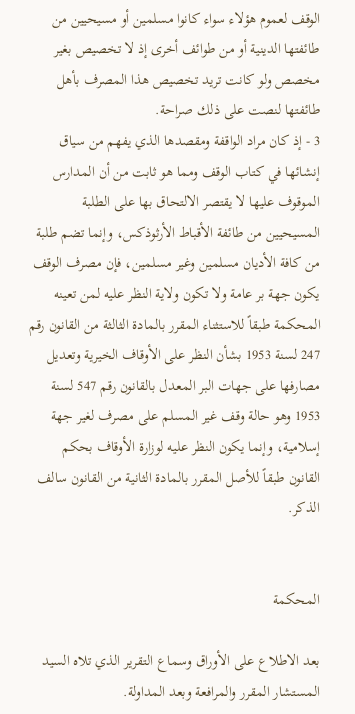الوقف لعموم هؤلاء سواء كانوا مسلمين أو مسيحيين من طائفتها الدينية أو من طوائف أخرى إذ لا تخصيص بغير مخصص ولو كانت تريد تخصيص هذا المصرف بأهل طائفتها لنصت على ذلك صراحة.
3 - إذ كان مراد الواقفة ومقصدها الذي يفهم من سياق إنشائها في كتاب الوقف ومما هو ثابت من أن المدارس الموقوف عليها لا يقتصر الالتحاق بها على الطلبة المسيحيين من طائفة الأقباط الأرثوذكس، وإنما تضم طلبة من كافة الأديان مسلمين وغير مسلمين، فإن مصرف الوقف يكون جهة بر عامة ولا تكون ولاية النظر عليه لمن تعينه المحكمة طبقاً للاستثناء المقرر بالمادة الثالثة من القانون رقم 247 لسنة 1953 بشأن النظر على الأوقاف الخيرية وتعديل مصارفها على جهات البر المعدل بالقانون رقم 547 لسنة 1953 وهو حالة وقف غير المسلم على مصرف لغير جهة إسلامية، وإنما يكون النظر عليه لوزارة الأوقاف بحكم القانون طبقاً للأصل المقرر بالمادة الثانية من القانون سالف الذكر.


المحكمة

بعد الاطلاع على الأوراق وسماع التقرير الذي تلاه السيد المستشار المقرر والمرافعة وبعد المداولة.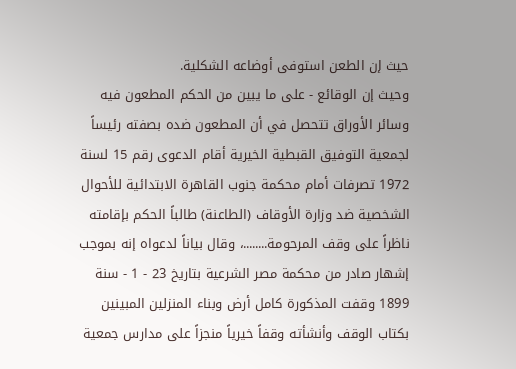حيث إن الطعن استوفى أوضاعه الشكلية.
وحيث إن الوقائع - على ما يبين من الحكم المطعون فيه وسائر الأوراق تتحصل في أن المطعون ضده بصفته رئيساً لجمعية التوفيق القبطية الخيرية أقام الدعوى رقم 15 لسنة 1972 تصرفات أمام محكمة جنوب القاهرة الابتدائية للأحوال الشخصية ضد وزارة الأوقاف (الطاعنة) طالباً الحكم بإقامته ناظراً على وقف المرحومة........، وقال بياناً لدعواه إنه بموجب إشهار صادر من محكمة مصر الشرعية بتاريخ 23 - 1 - سنة 1899 وقفت المذكورة كامل أرض وبناء المنزلين المبينين بكتاب الوقف وأنشأته وقفاً خيرياً منجزاً على مدارس جمعية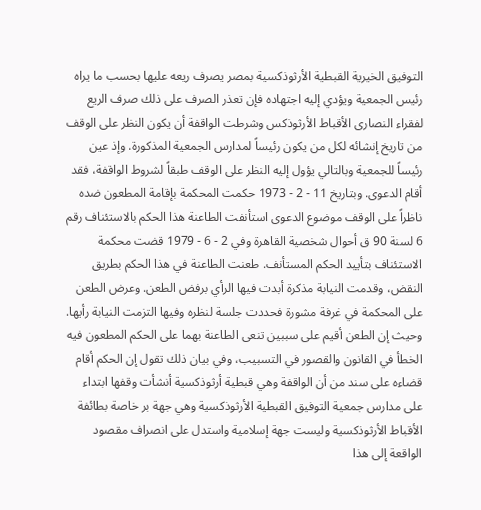التوفيق الخيرية القبطية الأرثوذكسية بمصر يصرف ريعه عليها بحسب ما يراه رئيس الجمعية ويؤدي إليه اجتهاده فإن تعذر الصرف على ذلك صرف الريع لفقراء النصارى الأقباط الأرثوذكس وشرطت الواقفة أن يكون النظر على الوقف من تاريخ إنشائه لكل من يكون رئيساً لمدارس الجمعية المذكورة. وإذ عين رئيساً للجمعية وبالتالي يؤول إليه النظر على الوقف طبقاً لشروط الواقفة، فقد أقام الدعوى. وبتاريخ 11 - 2 - 1973 حكمت المحكمة بإقامة المطعون ضده ناظراً على الوقف موضوع الدعوى استأنفت الطاعنة هذا الحكم بالاستئناف رقم 6 لسنة 90 ق أحوال شخصية القاهرة وفي 2 - 6 - 1979 قضت محكمة الاستئناف بتأييد الحكم المستأنف. طعنت الطاعنة في هذا الحكم بطريق النقض، وقدمت النيابة مذكرة أبدت فيها الرأي برفض الطعن. وعرض الطعن على المحكمة في غرفة مشورة فحددت جلسة لنظره وفيها التزمت النيابة رأيها.
وحيث إن الطعن أقيم على سببين تنعى الطاعنة بهما على الحكم المطعون فيه الخطأ في القانون والقصور في التسبيب، وفي بيان ذلك تقول إن الحكم أقام قضاءه على سند من أن الواقفة وهي قبطية أرثوذكسية أنشأت وقفها ابتداء على مدارس جمعية التوفيق القبطية الأرثوذكسية وهي جهة بر خاصة بطائفة الأقباط الأرثوذكسية وليست جهة إسلامية واستدل على انصراف مقصود الواقعة إلى هذا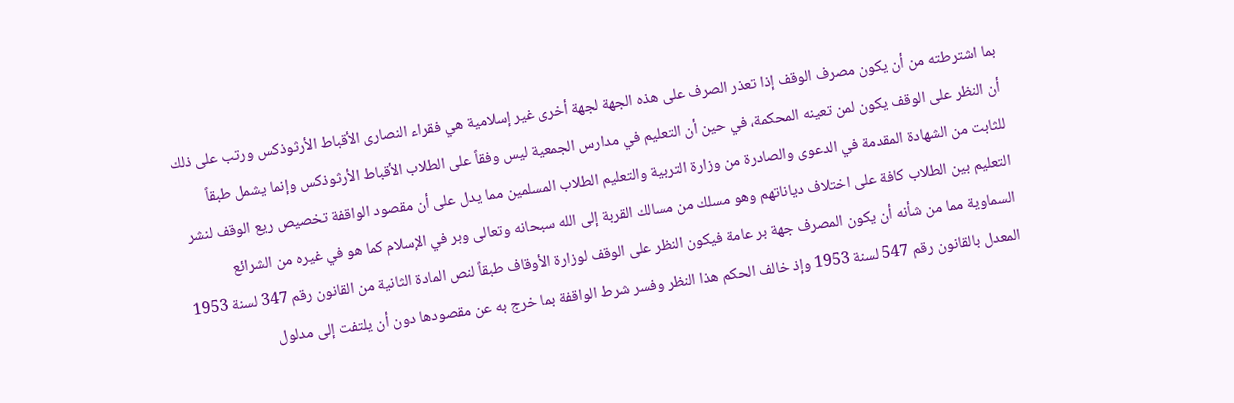بما اشترطته من أن يكون مصرف الوقف إذا تعذر الصرف على هذه الجهة لجهة أخرى غير إسلامية هي فقراء النصارى الأقباط الأرثوذكس ورتب على ذلك أن النظر على الوقف يكون لمن تعينه المحكمة، في حين أن التعليم في مدارس الجمعية ليس وفقاً على الطلاب الأقباط الأرثوذكس وإنما يشمل طبقاً للثابت من الشهادة المقدمة في الدعوى والصادرة من وزارة التربية والتعليم الطلاب المسلمين مما يدل على أن مقصود الواقفة تخصيص ريع الوقف لنشر التعليم بين الطلاب كافة على اختلاف دياناتهم وهو مسلك من مسالك القربة إلى الله سبحانه وتعالى وبر في الإسلام كما هو في غيره من الشرائع السماوية مما من شأنه أن يكون المصرف جهة بر عامة فيكون النظر على الوقف لوزارة الأوقاف طبقاً لنص المادة الثانية من القانون رقم 347 لسنة 1953 المعدل بالقانون رقم 547 لسنة 1953 وإذ خالف الحكم هذا النظر وفسر شرط الواقفة بما خرج به عن مقصودها دون أن يلتفت إلى مدلول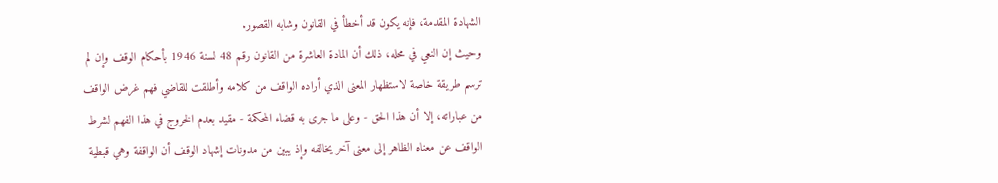الشهادة المقدمة، فإنه يكون قد أخطأ في القانون وشابه القصور.
وحيث إن النعي في محله، ذلك أن المادة العاشرة من القانون رقم 48 لسنة 1946 بأحكام الوقف وإن لم ترسم طريقة خاصة لاستظهار المعنى الذي أراده الواقف من كلامه وأطلقت للقاضي فهم غرض الواقف من عباراته، إلا أن هذا الحق - وعلى ما جرى به قضاء المحكمة - مقيد بعدم الخروج في هذا الفهم لشرط الواقف عن معناه الظاهر إلى معنى آخر يخالفه وإذ يبين من مدونات إشهاد الوقف أن الواقفة وهي قبطية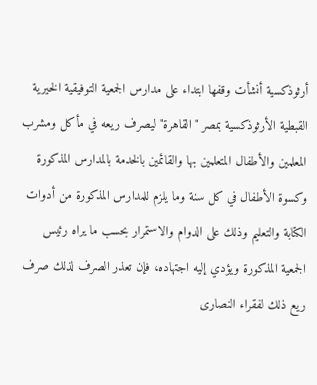أرثوذكسية أنشأت وقفها ابتداء على مدارس الجمعية التوفيقية الخيرية القبطية الأرثوذكسية بمصر "القاهرة" ليصرف ريعه في مأكل ومشرب المعلمين والأطفال المتعلمين بها والقائمين بالخدمة بالمدارس المذكورة وكسوة الأطفال في كل سنة وما يلزم للمدارس المذكورة من أدوات الكتابة والتعليم وذلك على الدوام والاستمرار بحسب ما يراه رئيس الجمعية المذكورة ويؤدي إليه اجتهاده، فإن تعذر الصرف لذلك صرف ريع ذلك لفقراء النصارى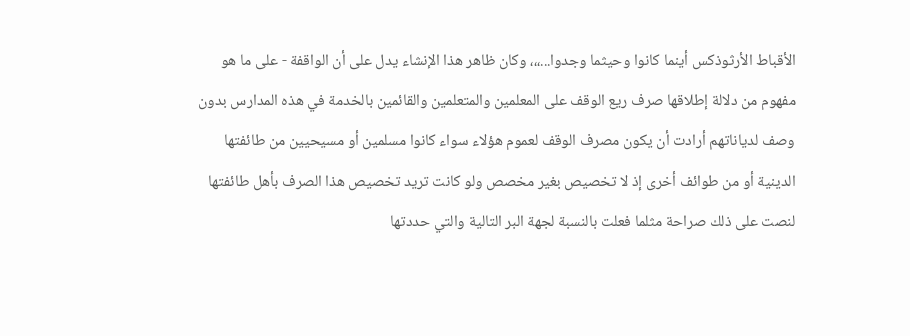الأقباط الأرثوذكس أينما كانوا وحيثما وجدوا...،،، وكان ظاهر هذا الإنشاء يدل على أن الواقفة - على ما هو مفهوم من دلالة إطلاقها صرف ريع الوقف على المعلمين والمتعلمين والقائمين بالخدمة في هذه المدارس بدون وصف لدياناتهم أرادت أن يكون مصرف الوقف لعموم هؤلاء سواء كانوا مسلمين أو مسيحيين من طائفتها الدينية أو من طوائف أخرى إذ لا تخصيص بغير مخصص ولو كانت تريد تخصيص هذا الصرف بأهل طائفتها لنصت على ذلك صراحة مثلما فعلت بالنسبة لجهة البر التالية والتي حددتها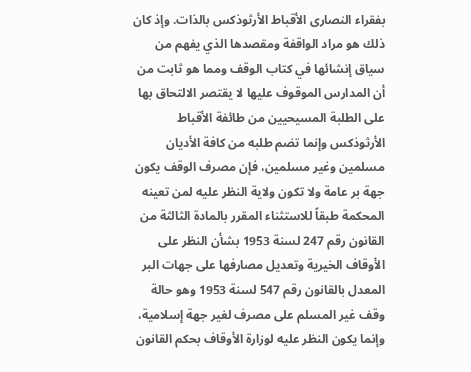بفقراء النصارى الأقباط الأرثوذكس بالذات. وإذ كان ذلك هو مراد الواقفة ومقصدها الذي يفهم من سياق إنشائها في كتاب الوقف ومما هو ثابت من أن المدارس الموقوف عليها لا يقتصر الالتحاق بها على الطلبة المسيحيين من طائفة الأقباط الأرثوذكس وإنما تضم طلبه من كافة الأديان مسلمين وغير مسلمين، فإن مصرف الوقف يكون جهة بر عامة ولا تكون ولاية النظر عليه لمن تعينه المحكمة طبقاً للاستثناء المقرر بالمادة الثالثة من القانون رقم 247 لسنة 1953 بشأن النظر على الأوقاف الخيرية وتعديل مصارفها على جهات البر المعدل بالقانون رقم 547 لسنة 1953 وهو حالة وقف غير المسلم على مصرف لغير جهة إسلامية، وإنما يكون النظر عليه لوزارة الأوقاف بحكم القانون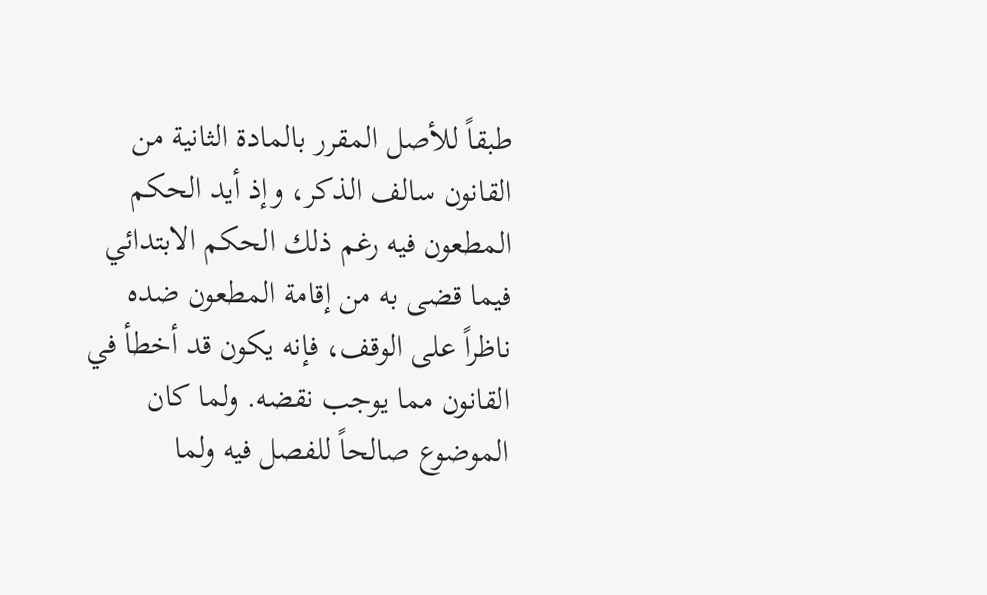طبقاً للأصل المقرر بالمادة الثانية من القانون سالف الذكر، وإذ أيد الحكم المطعون فيه رغم ذلك الحكم الابتدائي فيما قضى به من إقامة المطعون ضده ناظراً على الوقف، فإنه يكون قد أخطأ في القانون مما يوجب نقضه. ولما كان الموضوع صالحاً للفصل فيه ولما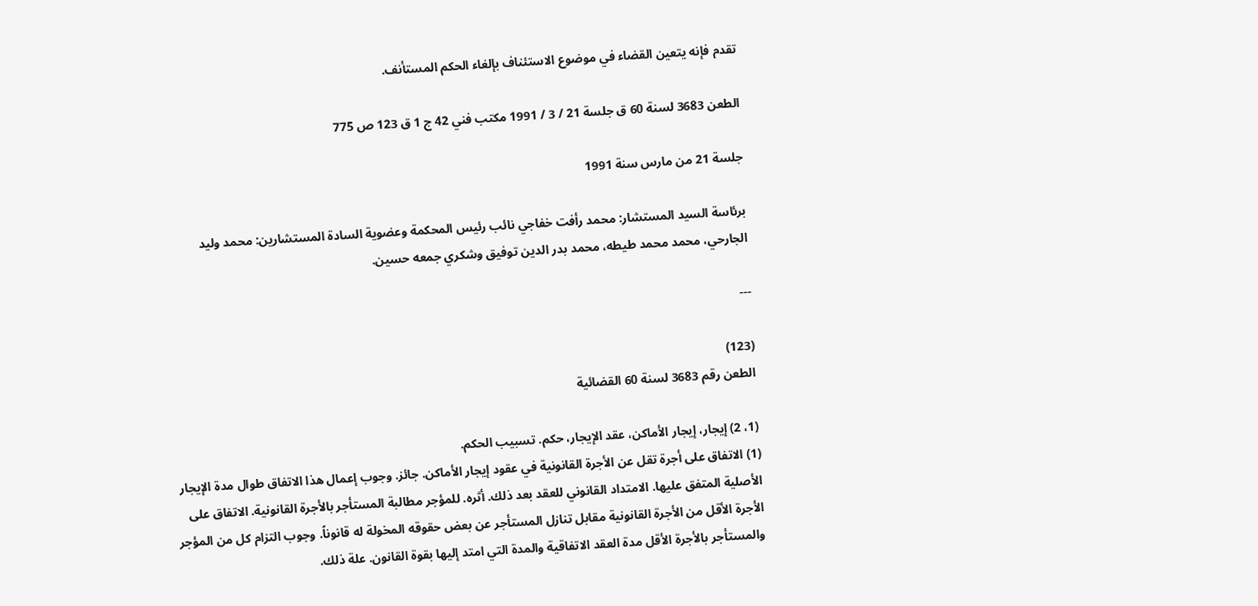تقدم فإنه يتعين القضاء في موضوع الاستئناف بإلغاء الحكم المستأنف.

الطعن 3683 لسنة 60 ق جلسة 21 / 3 / 1991 مكتب فني 42 ج 1 ق 123 ص 775

جلسة 21 من مارس سنة 1991

برئاسة السيد المستشار: محمد رأفت خفاجي نائب رئيس المحكمة وعضوية السادة المستشارين: محمد وليد الجارحي، محمد محمد طيطه، محمد بدر الدين توفيق وشكري جمعه حسين.

---

(123)
الطعن رقم 3683 لسنة 60 القضائية

(1، 2) إيجار، إيجار الأماكن، عقد الإيجار، حكم. تسبيب الحكم.
(1) الاتفاق على أجرة تقل عن الأجرة القانونية في عقود إيجار الأماكن. جائز. وجوب إعمال هذا الاتفاق طوال مدة الإيجار الأصلية المتفق عليها. الامتداد القانوني للعقد بعد ذلك. أثره. للمؤجر مطالبة المستأجر بالأجرة القانونية. الاتفاق على الأجرة الأقل من الأجرة القانونية مقابل تنازل المستأجر عن بعض حقوقه المخولة له قانوناً. وجوب التزام كل من المؤجر والمستأجر بالأجرة الأقل مدة العقد الاتفاقية والمدة التي امتد إليها بقوة القانون. علة ذلك.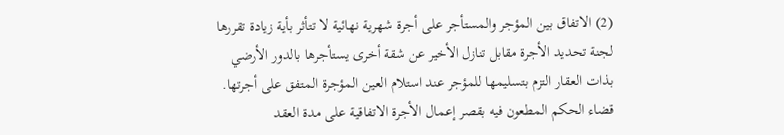(2) الاتفاق بين المؤجر والمستأجر على أجرة شهرية نهائية لا تتأثر بأية زيادة تقررها لجنة تحديد الأجرة مقابل تنازل الأخير عن شقة أخرى يستأجرها بالدور الأرضي بذات العقار التزم بتسليمها للمؤجر عند استلام العين المؤجرة المتفق على أجرتها. قضاء الحكم المطعون فيه بقصر إعمال الأجرة الاتفاقية على مدة العقد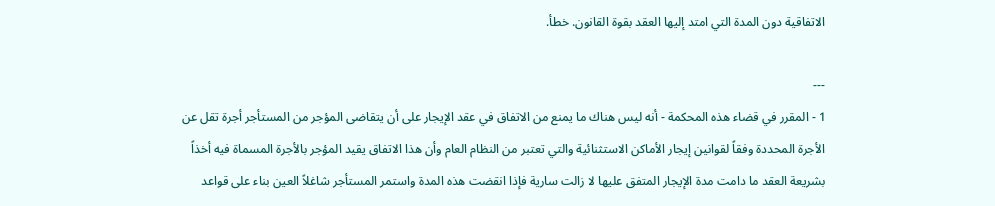الاتفاقية دون المدة التي امتد إليها العقد بقوة القانون. خطأ.

---
1 - المقرر في قضاء هذه المحكمة - أنه ليس هناك ما يمنع من الاتفاق في عقد الإيجار على أن يتقاضى المؤجر من المستأجر أجرة تقل عن الأجرة المحددة وفقاً لقوانين إيجار الأماكن الاستثنائية والتي تعتبر من النظام العام وأن هذا الاتفاق يقيد المؤجر بالأجرة المسماة فيه أخذاً بشريعة العقد ما دامت مدة الإيجار المتفق عليها لا زالت سارية فإذا انقضت هذه المدة واستمر المستأجر شاغلاً العين بناء على قواعد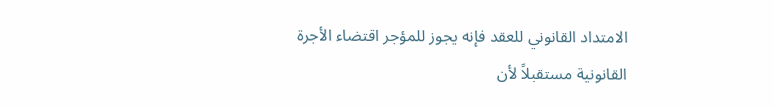الامتداد القانوني للعقد فإنه يجوز للمؤجر اقتضاء الأجرة القانونية مستقبلاً لأن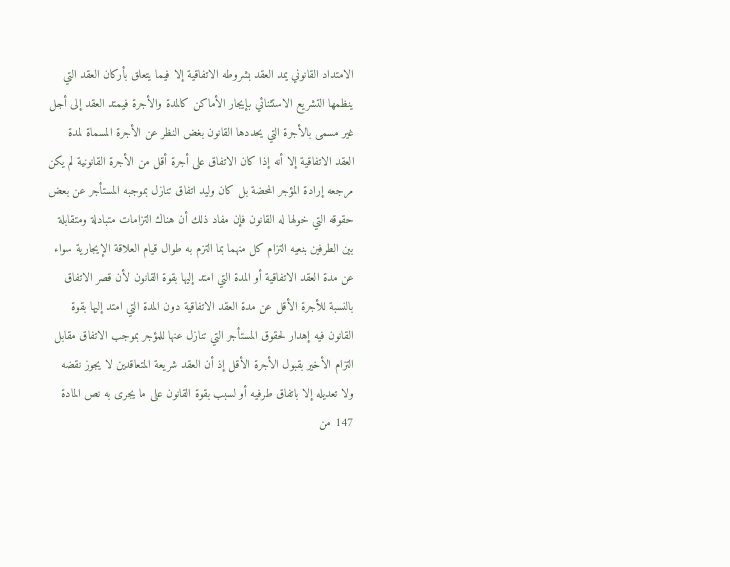الامتداد القانوني يمد العقد بشروطه الاتفاقية إلا فيما يتعلق بأركان العقد التي ينظمها التشريع الاستثنائي بإيجار الأماكن كالمدة والأجرة فيمتد العقد إلى أجل غير مسمى بالأجرة التي يحددها القانون بغض النظر عن الأجرة المسماة لمدة العقد الاتفاقية إلا أنه إذا كان الاتفاق على أجرة أقل من الأجرة القانونية لم يكن مرجعه إرادة المؤجر المحضة بل كان وليد اتفاق تنازل بموجبه المستأجر عن بعض حقوقه التي خولها له القانون فإن مفاد ذلك أن هناك التزامات متبادلة ومتقابلة بين الطرفين بنعيه التزام كل منهما بما التزم به طوال قيام العلاقة الإيجارية سواء عن مدة العقد الاتفاقية أو المدة التي امتد إليها بقوة القانون لأن قصر الاتفاق بالنسبة للأجرة الأقل عن مدة العقد الاتفاقية دون المدة التي امتد إليها بقوة القانون فيه إهدار لحقوق المستأجر التي تنازل عنها للمؤجر بموجب الاتفاق مقابل التزام الأخير بقبول الأجرة الأقل إذ أن العقد شريعة المتعاقدين لا يجوز نقضه ولا تعديله إلا باتفاق طرفيه أو لسبب بقوة القانون على ما يجرى به نص المادة 147 من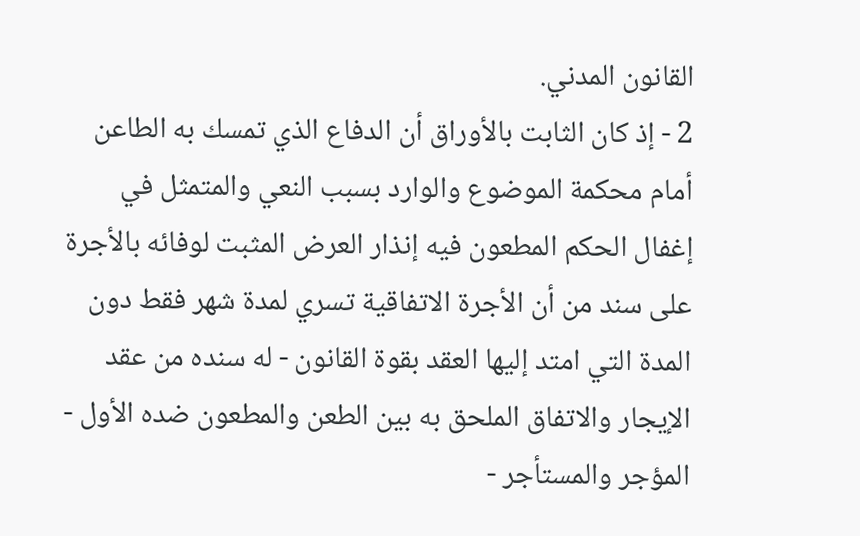القانون المدني.
2 - إذ كان الثابت بالأوراق أن الدفاع الذي تمسك به الطاعن أمام محكمة الموضوع والوارد بسبب النعي والمتمثل في إغفال الحكم المطعون فيه إنذار العرض المثبت لوفائه بالأجرة على سند من أن الأجرة الاتفاقية تسري لمدة شهر فقط دون المدة التي امتد إليها العقد بقوة القانون - له سنده من عقد الإيجار والاتفاق الملحق به بين الطعن والمطعون ضده الأول - المؤجر والمستأجر -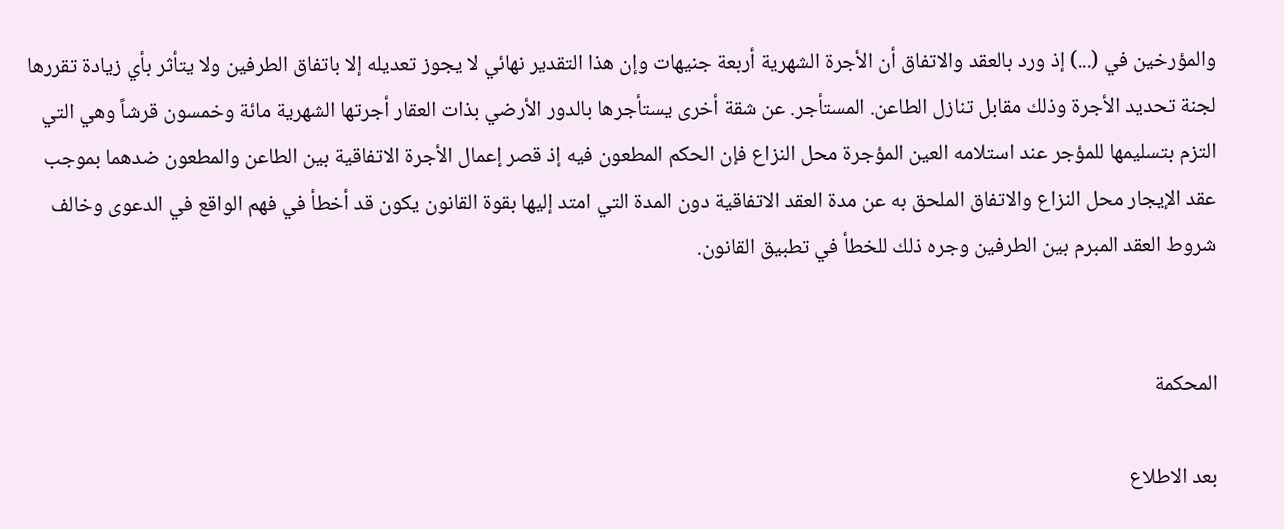والمؤرخين في (...) إذ ورد بالعقد والاتفاق أن الأجرة الشهرية أربعة جنيهات وإن هذا التقدير نهائي لا يجوز تعديله إلا باتفاق الطرفين ولا يتأثر بأي زيادة تقررها لجنة تحديد الأجرة وذلك مقابل تنازل الطاعن. المستأجر. عن شقة أخرى يستأجرها بالدور الأرضي بذات العقار أجرتها الشهرية مائة وخمسون قرشاً وهي التي التزم بتسليمها للمؤجر عند استلامه العين المؤجرة محل النزاع فإن الحكم المطعون فيه إذ قصر إعمال الأجرة الاتفاقية بين الطاعن والمطعون ضدهما بموجب عقد الإيجار محل النزاع والاتفاق الملحق به عن مدة العقد الاتفاقية دون المدة التي امتد إليها بقوة القانون يكون قد أخطأ في فهم الواقع في الدعوى وخالف شروط العقد المبرم بين الطرفين وجره ذلك للخطأ في تطبيق القانون.


المحكمة

بعد الاطلاع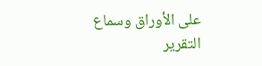على الأوراق وسماع التقرير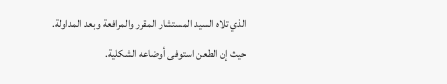الذي تلاه السيد المستشار المقرر والمرافعة وبعد المداولة.
حيث إن الطعن استوفى أوضاعه الشكلية.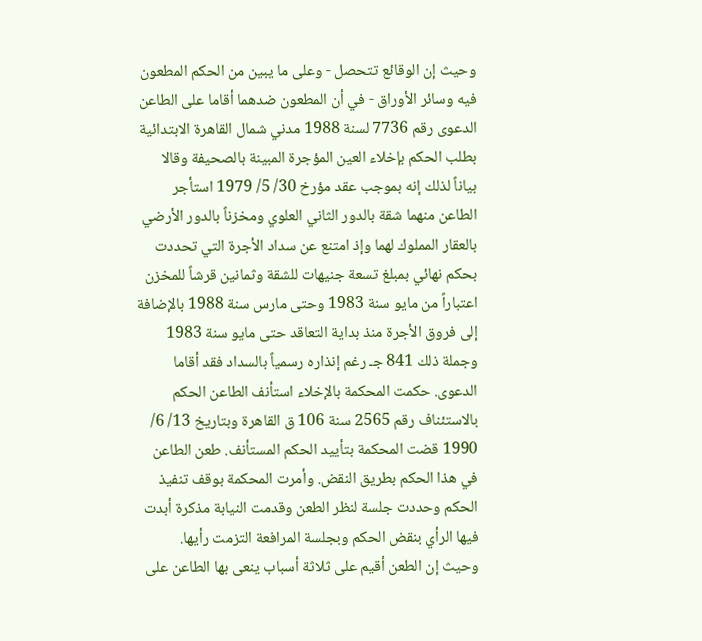وحيث إن الوقائع تتحصل - وعلى ما يبين من الحكم المطعون فيه وسائر الأوراق - في أن المطعون ضدهما أقاما على الطاعن الدعوى رقم 7736 لسنة 1988 مدني شمال القاهرة الابتدائية بطلب الحكم بإخلاء العين المؤجرة المبينة بالصحيفة وقالا بياناً لذلك إنه بموجب عقد مؤرخ 30/ 5/ 1979 استأجر الطاعن منهما شقة بالدور الثاني العلوي ومخزناً بالدور الأرضي بالعقار المملوك لهما وإذ امتنع عن سداد الأجرة التي تحددت بحكم نهائي بمبلغ تسعة جنيهات للشقة وثمانين قرشاً للمخزن اعتباراً من مايو سنة 1983 وحتى مارس سنة 1988 بالإضافة إلى فروق الأجرة منذ بداية التعاقد حتى مايو سنة 1983 وجملة ذلك 841 جـ رغم إنذاره رسمياً بالسداد فقد أقاما الدعوى. حكمت المحكمة بالإخلاء استأنف الطاعن الحكم بالاستئناف رقم 2565 سنة 106 ق القاهرة وبتاريخ 13/ 6/ 1990 قضت المحكمة بتأييد الحكم المستأنف. طعن الطاعن في هذا الحكم بطريق النقض. وأمرت المحكمة بوقف تنفيذ الحكم وحددت جلسة لنظر الطعن وقدمت النيابة مذكرة أبدت فيها الرأي بنقض الحكم وبجلسة المرافعة التزمت رأيها.
وحيث إن الطعن أقيم على ثلاثة أسباب ينعى بها الطاعن على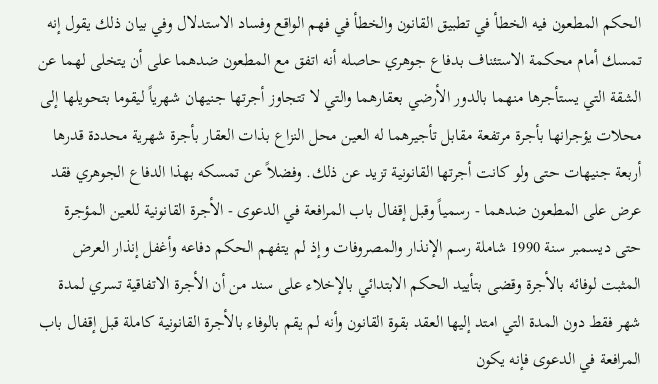الحكم المطعون فيه الخطأ في تطبيق القانون والخطأ في فهم الواقع وفساد الاستدلال وفي بيان ذلك يقول إنه تمسك أمام محكمة الاستئناف بدفاع جوهري حاصله أنه اتفق مع المطعون ضدهما على أن يتخلى لهما عن الشقة التي يستأجرها منهما بالدور الأرضي بعقارهما والتي لا تتجاوز أجرتها جنيهان شهرياً ليقوما بتحويلها إلى محلات يؤجرانها بأجرة مرتفعة مقابل تأجيرهما له العين محل النزاع بذات العقار بأجرة شهرية محددة قدرها أربعة جنيهات حتى ولو كانت أجرتها القانونية تزيد عن ذلك. وفضلاً عن تمسكه بهذا الدفاع الجوهري فقد عرض على المطعون ضدهما - رسمياً وقبل إقفال باب المرافعة في الدعوى - الأجرة القانونية للعين المؤجرة حتى ديسمبر سنة 1990 شاملة رسم الإنذار والمصروفات وإذ لم يتفهم الحكم دفاعه وأغفل إنذار العرض المثبت لوفائه بالأجرة وقضى بتأييد الحكم الابتدائي بالإخلاء على سند من أن الأجرة الاتفاقية تسري لمدة شهر فقط دون المدة التي امتد إليها العقد بقوة القانون وأنه لم يقم بالوفاء بالأجرة القانونية كاملة قبل إقفال باب المرافعة في الدعوى فإنه يكون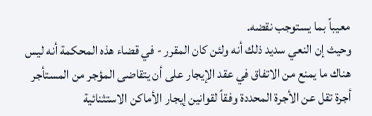معيباً بما يستوجب نقضه.
وحيث إن النعي سديد ذلك أنه ولئن كان المقرر - في قضاء هذه المحكمة أنه ليس هناك ما يمنع من الاتفاق في عقد الإيجار على أن يتقاضى المؤجر من المستأجر أجرة تقل عن الأجرة المحددة وفقاً لقوانين إيجار الأماكن الاستثنائية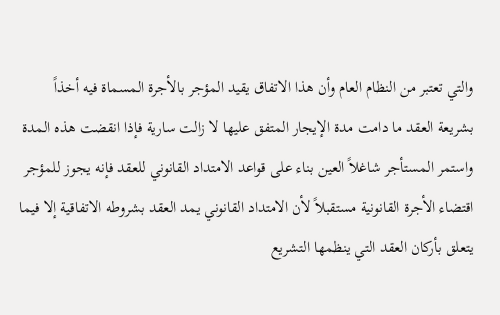والتي تعتبر من النظام العام وأن هذا الاتفاق يقيد المؤجر بالأجرة المسماة فيه أخذاً بشريعة العقد ما دامت مدة الإيجار المتفق عليها لا زالت سارية فإذا انقضت هذه المدة واستمر المستأجر شاغلاً العين بناء على قواعد الامتداد القانوني للعقد فإنه يجوز للمؤجر اقتضاء الأجرة القانونية مستقبلاً لأن الامتداد القانوني يمد العقد بشروطه الاتفاقية إلا فيما يتعلق بأركان العقد التي ينظمها التشريع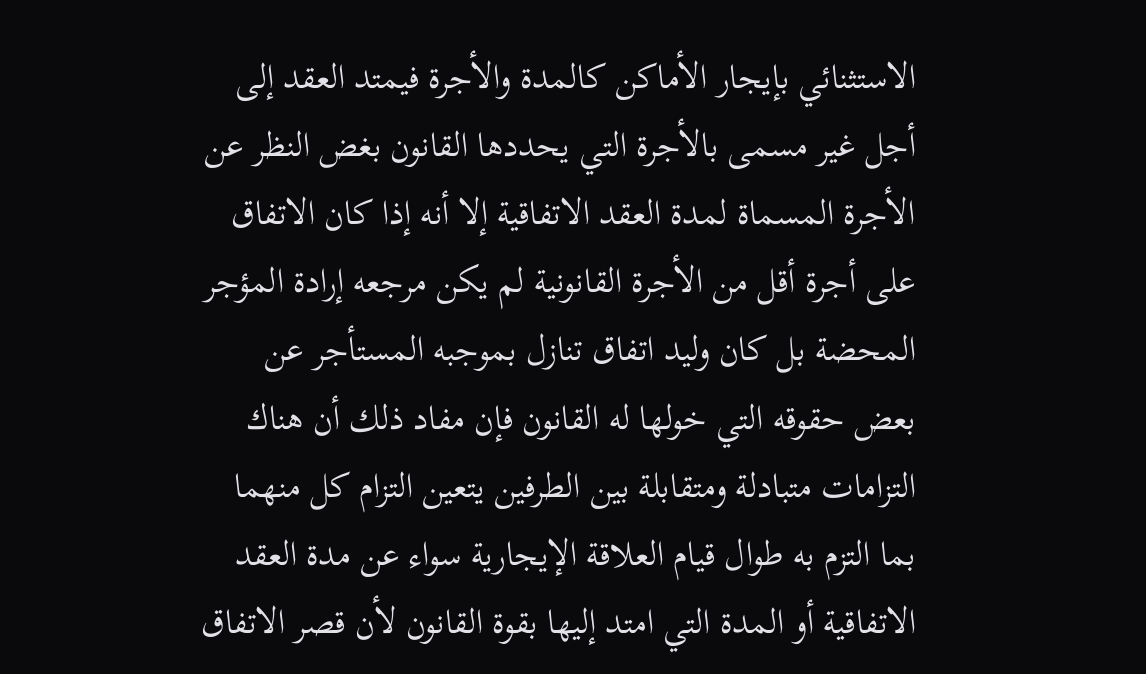الاستثنائي بإيجار الأماكن كالمدة والأجرة فيمتد العقد إلى أجل غير مسمى بالأجرة التي يحددها القانون بغض النظر عن الأجرة المسماة لمدة العقد الاتفاقية إلا أنه إذا كان الاتفاق على أجرة أقل من الأجرة القانونية لم يكن مرجعه إرادة المؤجر المحضة بل كان وليد اتفاق تنازل بموجبه المستأجر عن بعض حقوقه التي خولها له القانون فإن مفاد ذلك أن هناك التزامات متبادلة ومتقابلة بين الطرفين يتعين التزام كل منهما بما التزم به طوال قيام العلاقة الإيجارية سواء عن مدة العقد الاتفاقية أو المدة التي امتد إليها بقوة القانون لأن قصر الاتفاق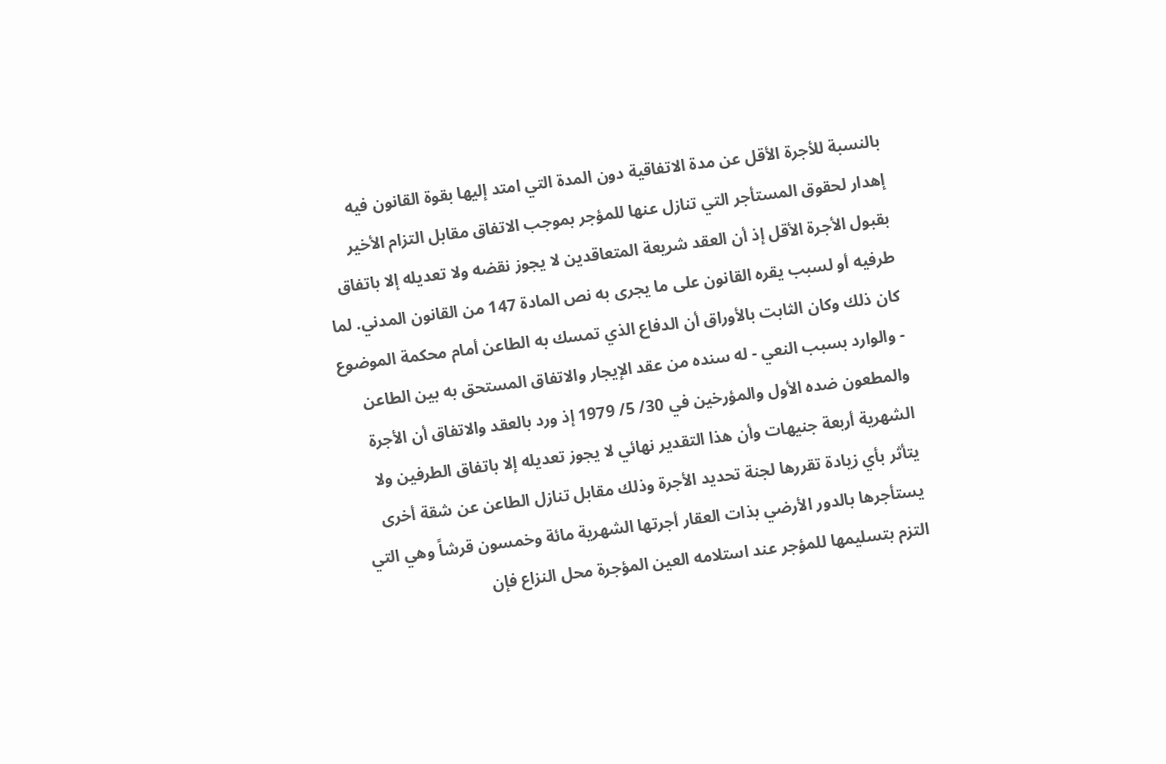بالنسبة للأجرة الأقل عن مدة الاتفاقية دون المدة التي امتد إليها بقوة القانون فيه إهدار لحقوق المستأجر التي تنازل عنها للمؤجر بموجب الاتفاق مقابل التزام الأخير بقبول الأجرة الأقل إذ أن العقد شريعة المتعاقدين لا يجوز نقضه ولا تعديله إلا باتفاق طرفيه أو لسبب يقره القانون على ما يجرى به نص المادة 147 من القانون المدني. لما كان ذلك وكان الثابت بالأوراق أن الدفاع الذي تمسك به الطاعن أمام محكمة الموضوع - والوارد بسبب النعي - له سنده من عقد الإيجار والاتفاق المستحق به بين الطاعن والمطعون ضده الأول والمؤرخين في 30/ 5/ 1979 إذ ورد بالعقد والاتفاق أن الأجرة الشهرية أربعة جنيهات وأن هذا التقدير نهائي لا يجوز تعديله إلا باتفاق الطرفين ولا يتأثر بأي زيادة تقررها لجنة تحديد الأجرة وذلك مقابل تنازل الطاعن عن شقة أخرى يستأجرها بالدور الأرضي بذات العقار أجرتها الشهرية مائة وخمسون قرشاً وهي التي التزم بتسليمها للمؤجر عند استلامه العين المؤجرة محل النزاع فإن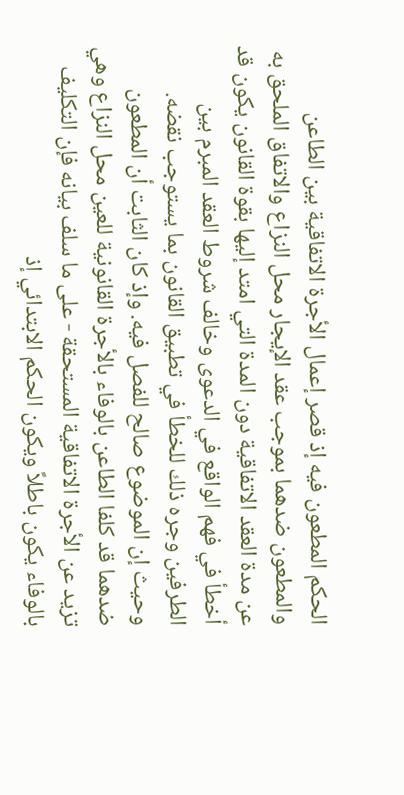الحكم المطعون فيه إذ قصر إعمال الأجرة الاتفاقية بين الطاعن والمطعون ضدهما بموجب عقد الإيجار محل النزاع والاتفاق الملحق به عن مدة العقد الاتفاقية دون المدة التي امتد إليها بقوة القانون يكون قد أخطأ في فهم الواقع في الدعوى وخالف شروط العقد المبرم بين الطرفين وجره ذلك للخطأ في تطبيق القانون بما يستوجب نقضه.
وحيث إن الموضوع صالح للفصل فيه. وإذ كان الثابت أن المطعون ضدهما قد كلفا الطاعن بالوفاء بالأجرة القانونية للعين محل النزاع وهي تزيد عن الأجرة الاتفاقية المستحقة - على ما سلف بيانه فإن التكليف بالوفاء يكون باطلاً ويكون الحكم الابتدائي إذ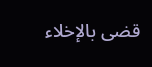قضى بالإخلاء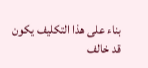بناء على هذا التكليف يكون قد خالف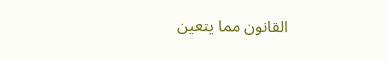القانون مما يتعين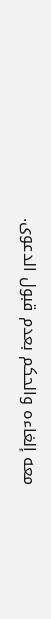معه إلغاءه والحكم بعدم قبول الدعوى.